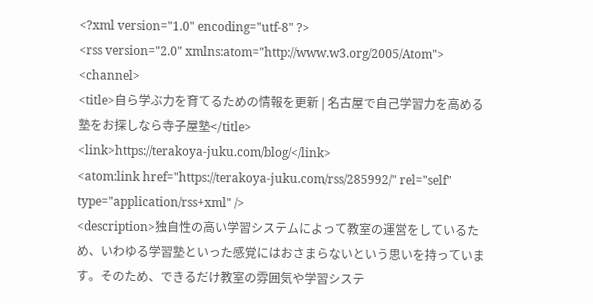<?xml version="1.0" encoding="utf-8" ?>
<rss version="2.0" xmlns:atom="http://www.w3.org/2005/Atom">
<channel>
<title>自ら学ぶ力を育てるための情報を更新 | 名古屋で自己学習力を高める塾をお探しなら寺子屋塾</title>
<link>https://terakoya-juku.com/blog/</link>
<atom:link href="https://terakoya-juku.com/rss/285992/" rel="self" type="application/rss+xml" />
<description>独自性の高い学習システムによって教室の運営をしているため、いわゆる学習塾といった感覚にはおさまらないという思いを持っています。そのため、できるだけ教室の雰囲気や学習システ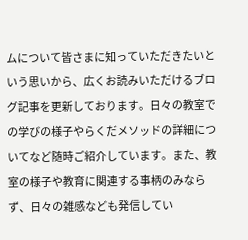ムについて皆さまに知っていただきたいという思いから、広くお読みいただけるブログ記事を更新しております。日々の教室での学びの様子やらくだメソッドの詳細についてなど随時ご紹介しています。また、教室の様子や教育に関連する事柄のみならず、日々の雑感なども発信してい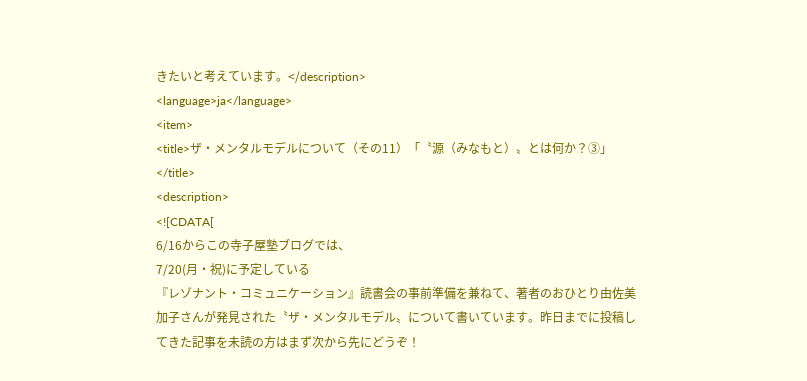きたいと考えています。</description>
<language>ja</language>
<item>
<title>ザ・メンタルモデルについて（その11）「〝源（みなもと）〟とは何か？③」</title>
<description>
<![CDATA[
6/16からこの寺子屋塾ブログでは、
7/20(月・祝)に予定している
『レゾナント・コミュニケーション』読書会の事前準備を兼ねて、著者のおひとり由佐美加子さんが発見された〝ザ・メンタルモデル〟について書いています。昨日までに投稿してきた記事を未読の方はまず次から先にどうぞ！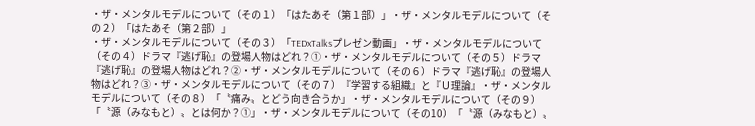・ザ・メンタルモデルについて（その１）「はたあそ（第１部）」・ザ・メンタルモデルについて（その２）「はたあそ（第２部）」
・ザ・メンタルモデルについて（その３）「TEDxTalksプレゼン動画」・ザ・メンタルモデルについて（その４）ドラマ『逃げ恥』の登場人物はどれ？①・ザ・メンタルモデルについて（その５）ドラマ『逃げ恥』の登場人物はどれ？②・ザ・メンタルモデルについて（その６）ドラマ『逃げ恥』の登場人物はどれ？③・ザ・メンタルモデルについて（その７）『学習する組織』と『Ｕ理論』・ザ・メンタルモデルについて（その８）「〝痛み〟とどう向き合うか」・ザ・メンタルモデルについて（その９）「〝源（みなもと）〟とは何か？①」・ザ・メンタルモデルについて（その10）「〝源（みなもと）〟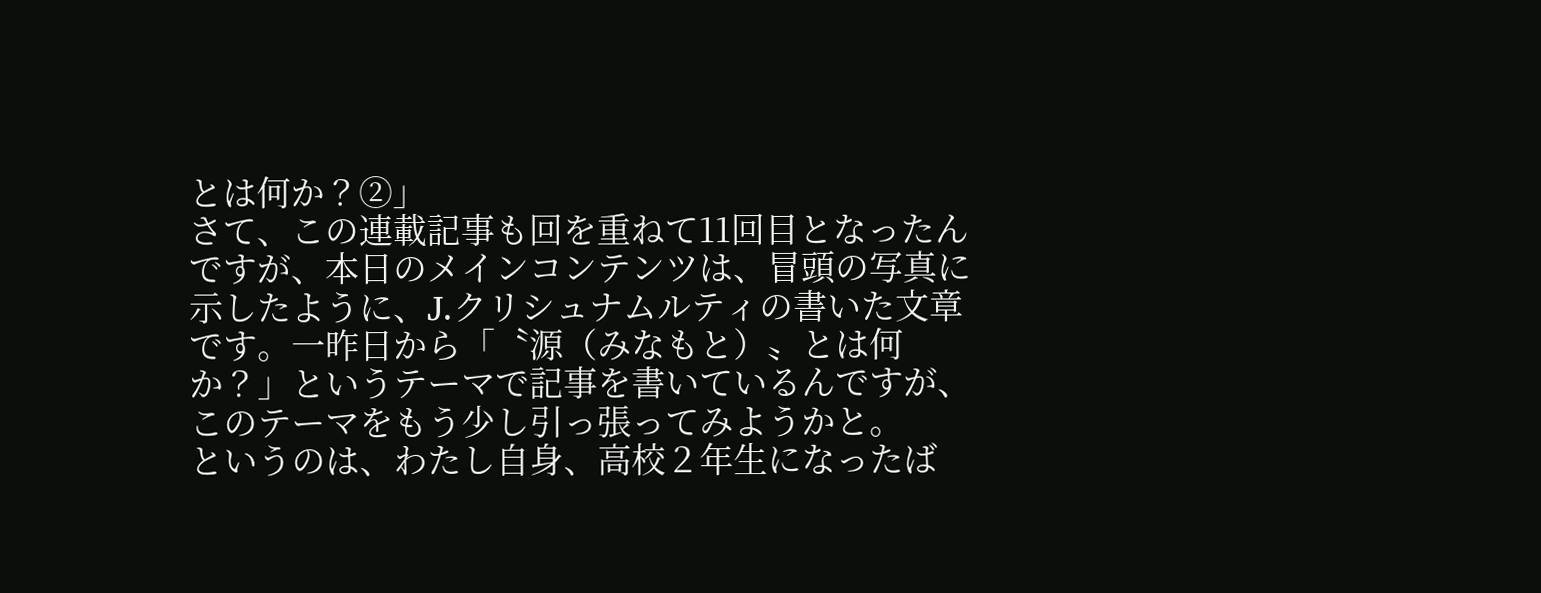とは何か？②」
さて、この連載記事も回を重ねて11回目となったんですが、本日のメインコンテンツは、冒頭の写真に示したように、J.クリシュナムルティの書いた文章です。一昨日から「〝源（みなもと）〟とは何か？」というテーマで記事を書いているんですが、このテーマをもう少し引っ張ってみようかと。
というのは、わたし自身、高校２年生になったば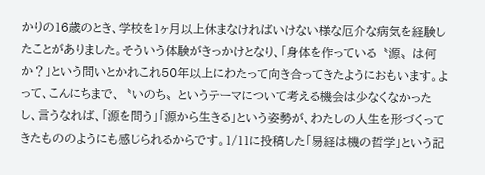かりの16歳のとき、学校を１ヶ月以上休まなければいけない様な厄介な病気を経験したことがありました。そういう体験がきっかけとなり、「身体を作っている〝源〟は何か？」という問いとかれこれ50年以上にわたって向き合ってきたようにおもいます。よって、こんにちまで、〝いのち〟というテーマについて考える機会は少なくなかったし、言うなれば、「源を問う」「源から生きる」という姿勢が、わたしの人生を形づくってきたもののようにも感じられるからです。1/11に投稿した「易経は機の哲学」という記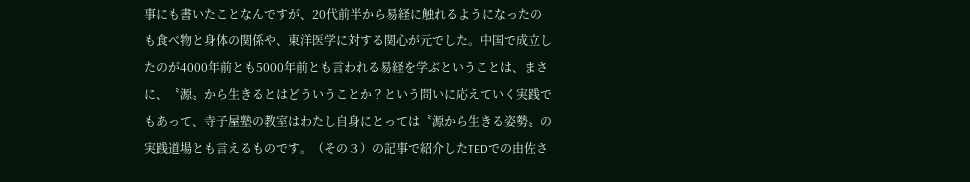事にも書いたことなんですが、20代前半から易経に触れるようになったのも食べ物と身体の関係や、東洋医学に対する関心が元でした。中国で成立したのが4000年前とも5000年前とも言われる易経を学ぶということは、まさに、〝源〟から生きるとはどういうことか？という問いに応えていく実践でもあって、寺子屋塾の教室はわたし自身にとっては〝源から生きる姿勢〟の実践道場とも言えるものです。（その３）の記事で紹介したTEDでの由佐さ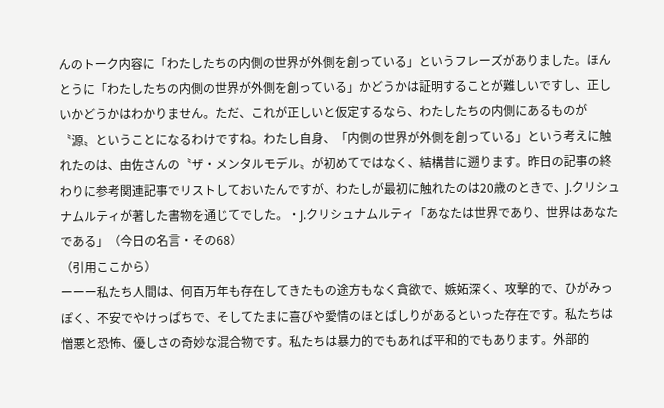んのトーク内容に「わたしたちの内側の世界が外側を創っている」というフレーズがありました。ほんとうに「わたしたちの内側の世界が外側を創っている」かどうかは証明することが難しいですし、正しいかどうかはわかりません。ただ、これが正しいと仮定するなら、わたしたちの内側にあるものが〝源〟ということになるわけですね。わたし自身、「内側の世界が外側を創っている」という考えに触れたのは、由佐さんの〝ザ・メンタルモデル〟が初めてではなく、結構昔に遡ります。昨日の記事の終わりに参考関連記事でリストしておいたんですが、わたしが最初に触れたのは20歳のときで、J.クリシュナムルティが著した書物を通じてでした。・J.クリシュナムルティ「あなたは世界であり、世界はあなたである」（今日の名言・その68）
（引用ここから）
ーーー私たち人間は、何百万年も存在してきたもの途方もなく貪欲で、嫉妬深く、攻撃的で、ひがみっぽく、不安でやけっぱちで、そしてたまに喜びや愛情のほとばしりがあるといった存在です。私たちは憎悪と恐怖、優しさの奇妙な混合物です。私たちは暴力的でもあれば平和的でもあります。外部的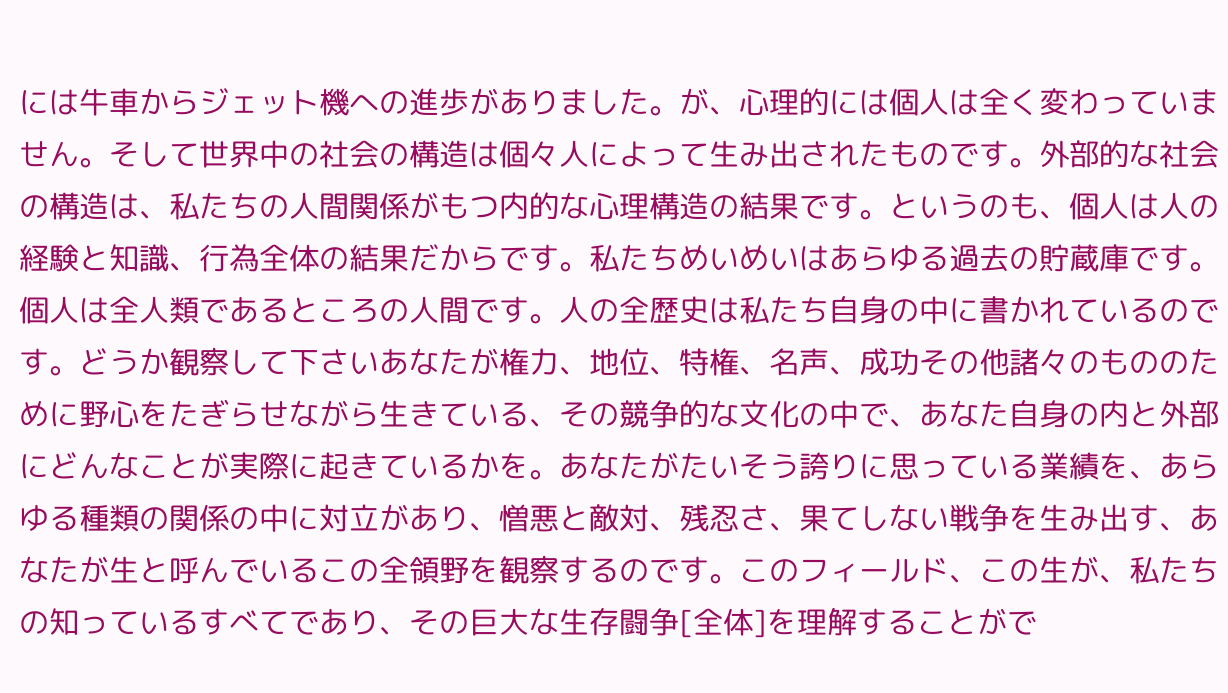には牛車からジェット機への進歩がありました。が、心理的には個人は全く変わっていません。そして世界中の社会の構造は個々人によって生み出されたものです。外部的な社会の構造は、私たちの人間関係がもつ内的な心理構造の結果です。というのも、個人は人の経験と知識、行為全体の結果だからです。私たちめいめいはあらゆる過去の貯蔵庫です。個人は全人類であるところの人間です。人の全歴史は私たち自身の中に書かれているのです。どうか観察して下さいあなたが権力、地位、特権、名声、成功その他諸々のもののために野心をたぎらせながら生きている、その競争的な文化の中で、あなた自身の内と外部にどんなことが実際に起きているかを。あなたがたいそう誇りに思っている業績を、あらゆる種類の関係の中に対立があり、憎悪と敵対、残忍さ、果てしない戦争を生み出す、あなたが生と呼んでいるこの全領野を観察するのです。このフィールド、この生が、私たちの知っているすべてであり、その巨大な生存闘争[全体]を理解することがで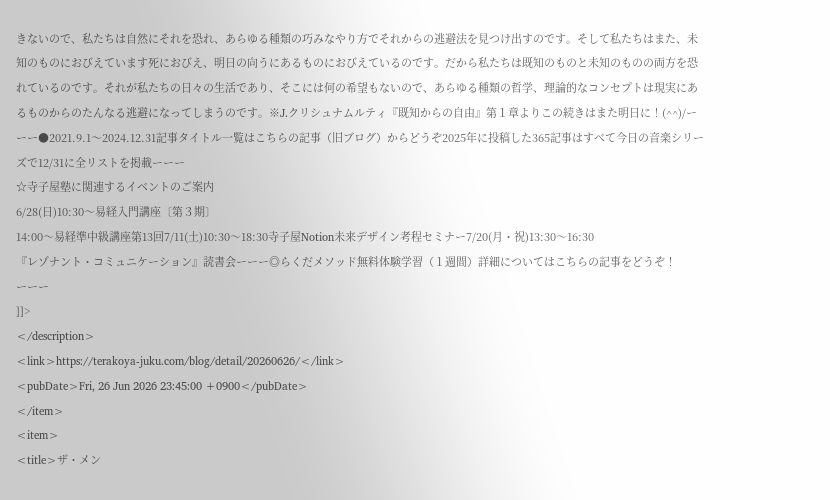きないので、私たちは自然にそれを恐れ、あらゆる種類の巧みなやり方でそれからの逃避法を見つけ出すのです。そして私たちはまた、未知のものにおびえています死におびえ、明日の向うにあるものにおびえているのです。だから私たちは既知のものと未知のものの両方を恐れているのです。それが私たちの日々の生活であり、そこには何の希望もないので、あらゆる種類の哲学、理論的なコンセプトは現実にあるものからのたんなる逃避になってしまうのです。※J.クリシュナムルティ『既知からの自由』第１章よりこの続きはまた明日に！(^^)/ーーー●2021.9.1～2024.12.31記事タイトル一覧はこちらの記事（旧ブログ）からどうぞ2025年に投稿した365記事はすべて今日の音楽シリーズで12/31に全リストを掲載ーーー
☆寺子屋塾に関連するイベントのご案内
6/28(日)10:30～易経入門講座〔第３期〕
14:00～易経準中級講座第13回7/11(土)10:30～18:30寺子屋Notion未来デザイン考程セミナー7/20(月・祝)13:30～16:30
『レゾナント・コミュニケーション』読書会ーーー◎らくだメソッド無料体験学習（１週間）詳細についてはこちらの記事をどうぞ！
ーーー
]]>
</description>
<link>https://terakoya-juku.com/blog/detail/20260626/</link>
<pubDate>Fri, 26 Jun 2026 23:45:00 +0900</pubDate>
</item>
<item>
<title>ザ・メン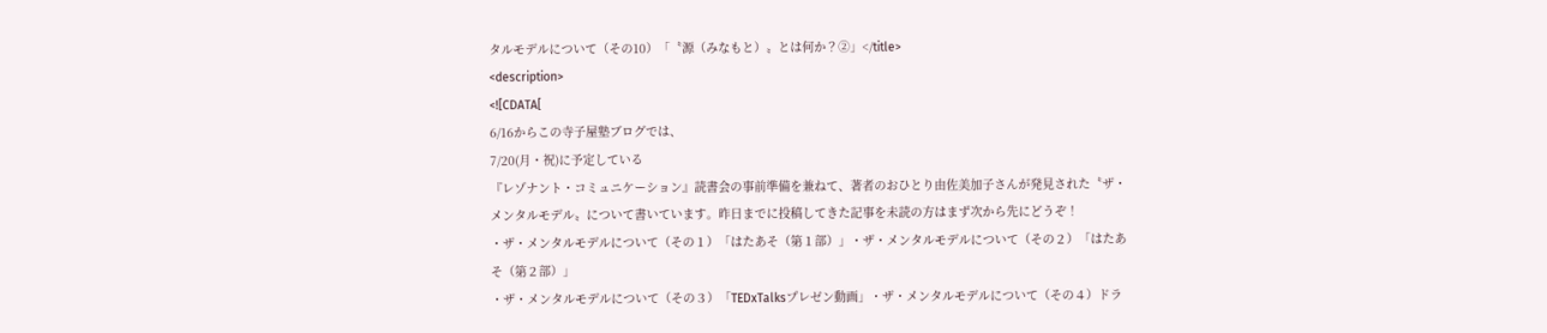タルモデルについて（その10）「〝源（みなもと）〟とは何か？②」</title>
<description>
<![CDATA[
6/16からこの寺子屋塾ブログでは、
7/20(月・祝)に予定している
『レゾナント・コミュニケーション』読書会の事前準備を兼ねて、著者のおひとり由佐美加子さんが発見された〝ザ・メンタルモデル〟について書いています。昨日までに投稿してきた記事を未読の方はまず次から先にどうぞ！
・ザ・メンタルモデルについて（その１）「はたあそ（第１部）」・ザ・メンタルモデルについて（その２）「はたあそ（第２部）」
・ザ・メンタルモデルについて（その３）「TEDxTalksプレゼン動画」・ザ・メンタルモデルについて（その４）ドラ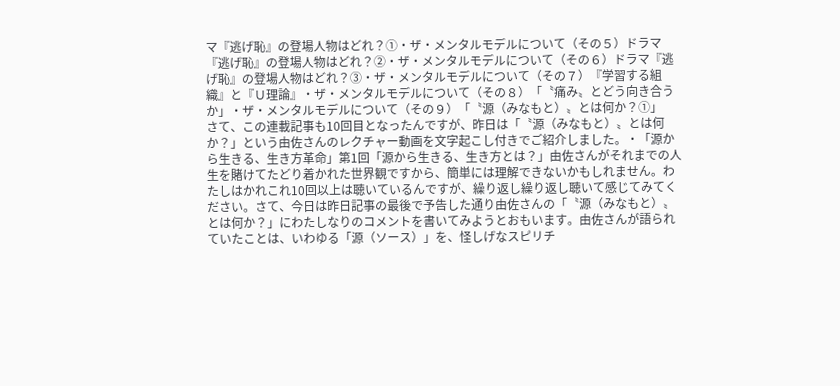マ『逃げ恥』の登場人物はどれ？①・ザ・メンタルモデルについて（その５）ドラマ『逃げ恥』の登場人物はどれ？②・ザ・メンタルモデルについて（その６）ドラマ『逃げ恥』の登場人物はどれ？③・ザ・メンタルモデルについて（その７）『学習する組織』と『Ｕ理論』・ザ・メンタルモデルについて（その８）「〝痛み〟とどう向き合うか」・ザ・メンタルモデルについて（その９）「〝源（みなもと）〟とは何か？①」
さて、この連載記事も10回目となったんですが、昨日は「〝源（みなもと）〟とは何か？」という由佐さんのレクチャー動画を文字起こし付きでご紹介しました。・「源から生きる、生き方革命」第1回「源から生きる、生き方とは？」由佐さんがそれまでの人生を賭けてたどり着かれた世界観ですから、簡単には理解できないかもしれません。わたしはかれこれ10回以上は聴いているんですが、繰り返し繰り返し聴いて感じてみてください。さて、今日は昨日記事の最後で予告した通り由佐さんの「〝源（みなもと）〟とは何か？」にわたしなりのコメントを書いてみようとおもいます。由佐さんが語られていたことは、いわゆる「源（ソース）」を、怪しげなスピリチ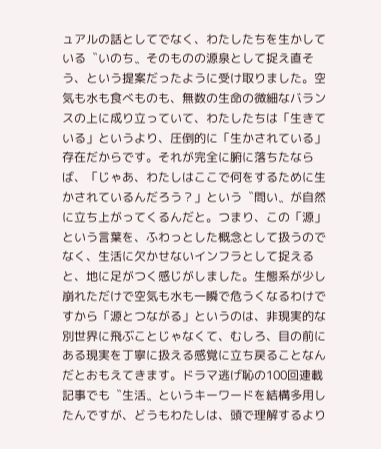ュアルの話としてでなく、わたしたちを生かしている〝いのち〟そのものの源泉として捉え直そう、という提案だったように受け取りました。空気も水も食べものも、無数の生命の微細なバランスの上に成り立っていて、わたしたちは「生きている」というより、圧倒的に「生かされている」存在だからです。それが完全に腑に落ちたならば、「じゃあ、わたしはここで何をするために生かされているんだろう？」という〝問い〟が自然に立ち上がってくるんだと。つまり、この「源」という言葉を、ふわっとした概念として扱うのでなく、生活に欠かせないインフラとして捉えると、地に足がつく感じがしました。生態系が少し崩れただけで空気も水も一瞬で危うくなるわけですから「源とつながる」というのは、非現実的な別世界に飛ぶことじゃなくて、むしろ、目の前にある現実を丁寧に扱える感覚に立ち戻ることなんだとおもえてきます。ドラマ逃げ恥の100回連載記事でも〝生活〟というキーワードを結構多用したんですが、どうもわたしは、頭で理解するより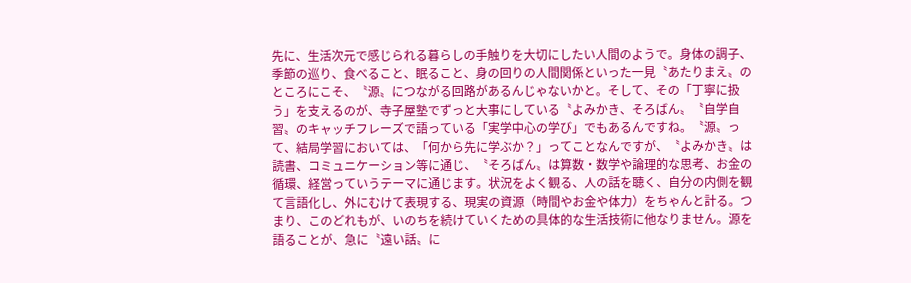先に、生活次元で感じられる暮らしの手触りを大切にしたい人間のようで。身体の調子、季節の巡り、食べること、眠ること、身の回りの人間関係といった一見〝あたりまえ〟のところにこそ、〝源〟につながる回路があるんじゃないかと。そして、その「丁寧に扱う」を支えるのが、寺子屋塾でずっと大事にしている〝よみかき、そろばん〟〝自学自習〟のキャッチフレーズで語っている「実学中心の学び」でもあるんですね。〝源〟って、結局学習においては、「何から先に学ぶか？」ってことなんですが、〝よみかき〟は読書、コミュニケーション等に通じ、〝そろばん〟は算数・数学や論理的な思考、お金の循環、経営っていうテーマに通じます。状況をよく観る、人の話を聴く、自分の内側を観て言語化し、外にむけて表現する、現実の資源（時間やお金や体力）をちゃんと計る。つまり、このどれもが、いのちを続けていくための具体的な生活技術に他なりません。源を語ることが、急に〝遠い話〟に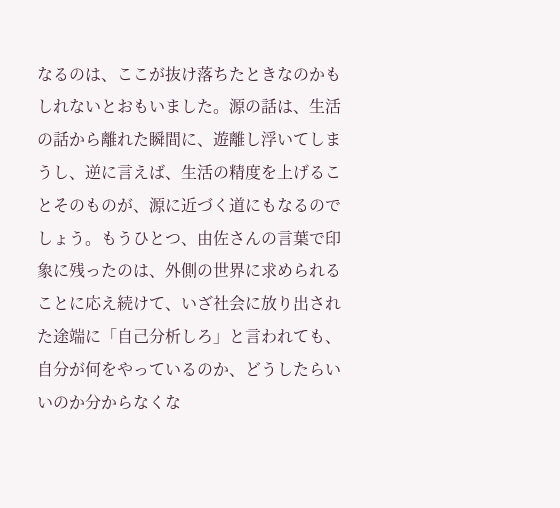なるのは、ここが抜け落ちたときなのかもしれないとおもいました。源の話は、生活の話から離れた瞬間に、遊離し浮いてしまうし、逆に言えば、生活の精度を上げることそのものが、源に近づく道にもなるのでしょう。もうひとつ、由佐さんの言葉で印象に残ったのは、外側の世界に求められることに応え続けて、いざ社会に放り出された途端に「自己分析しろ」と言われても、自分が何をやっているのか、どうしたらいいのか分からなくな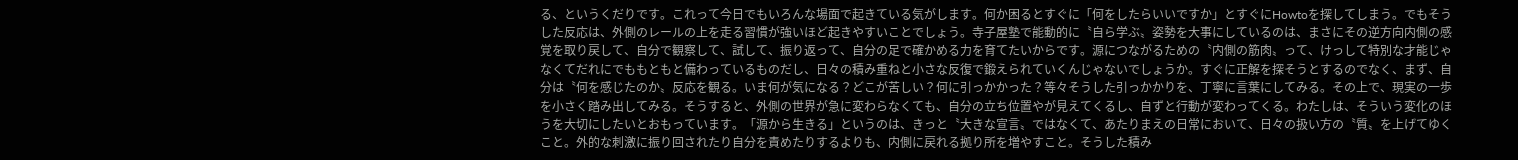る、というくだりです。これって今日でもいろんな場面で起きている気がします。何か困るとすぐに「何をしたらいいですか」とすぐにHowtoを探してしまう。でもそうした反応は、外側のレールの上を走る習慣が強いほど起きやすいことでしょう。寺子屋塾で能動的に〝自ら学ぶ〟姿勢を大事にしているのは、まさにその逆方向内側の感覚を取り戻して、自分で観察して、試して、振り返って、自分の足で確かめる力を育てたいからです。源につながるための〝内側の筋肉〟って、けっして特別な才能じゃなくてだれにでももともと備わっているものだし、日々の積み重ねと小さな反復で鍛えられていくんじゃないでしょうか。すぐに正解を探そうとするのでなく、まず、自分は〝何を感じたのか〟反応を観る。いま何が気になる？どこが苦しい？何に引っかかった？等々そうした引っかかりを、丁寧に言葉にしてみる。その上で、現実の一歩を小さく踏み出してみる。そうすると、外側の世界が急に変わらなくても、自分の立ち位置やが見えてくるし、自ずと行動が変わってくる。わたしは、そういう変化のほうを大切にしたいとおもっています。「源から生きる」というのは、きっと〝大きな宣言〟ではなくて、あたりまえの日常において、日々の扱い方の〝質〟を上げてゆくこと。外的な刺激に振り回されたり自分を責めたりするよりも、内側に戻れる拠り所を増やすこと。そうした積み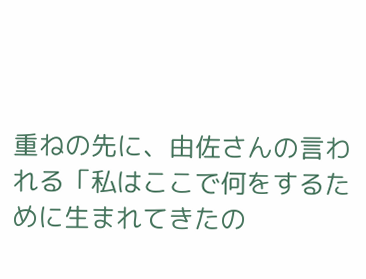重ねの先に、由佐さんの言われる「私はここで何をするために生まれてきたの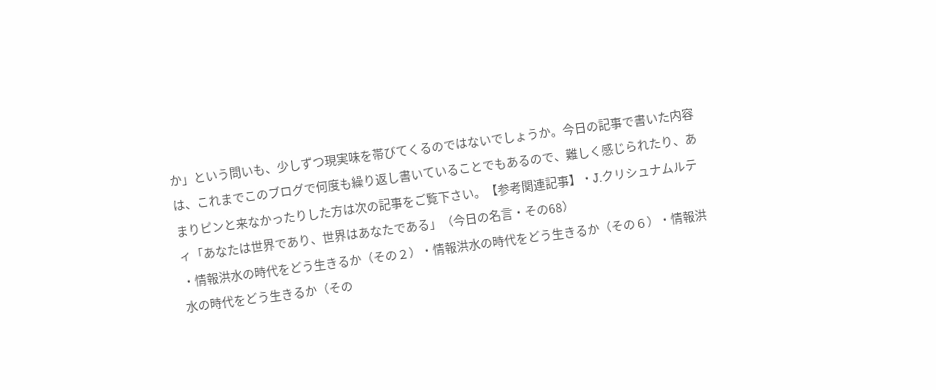か」という問いも、少しずつ現実味を帯びてくるのではないでしょうか。今日の記事で書いた内容は、これまでこのブログで何度も繰り返し書いていることでもあるので、難しく感じられたり、あまりピンと来なかったりした方は次の記事をご覧下さい。【参考関連記事】・J.クリシュナムルティ「あなたは世界であり、世界はあなたである」（今日の名言・その68）
・情報洪水の時代をどう生きるか（その２）・情報洪水の時代をどう生きるか（その６）・情報洪水の時代をどう生きるか（その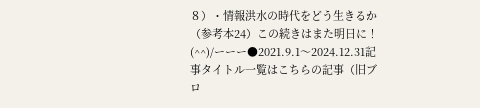８）・情報洪水の時代をどう生きるか（参考本24）この続きはまた明日に！(^^)/ーーー●2021.9.1～2024.12.31記事タイトル一覧はこちらの記事（旧ブロ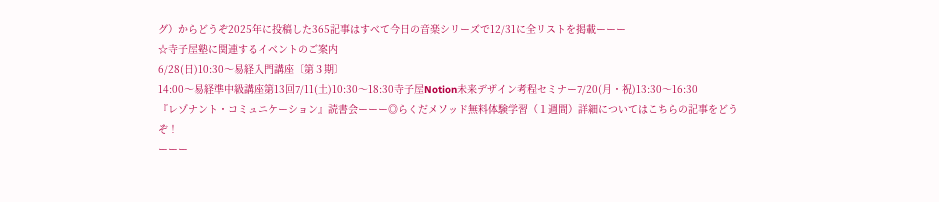グ）からどうぞ2025年に投稿した365記事はすべて今日の音楽シリーズで12/31に全リストを掲載ーーー
☆寺子屋塾に関連するイベントのご案内
6/28(日)10:30～易経入門講座〔第３期〕
14:00～易経準中級講座第13回7/11(土)10:30～18:30寺子屋Notion未来デザイン考程セミナー7/20(月・祝)13:30～16:30
『レゾナント・コミュニケーション』読書会ーーー◎らくだメソッド無料体験学習（１週間）詳細についてはこちらの記事をどうぞ！
ーーー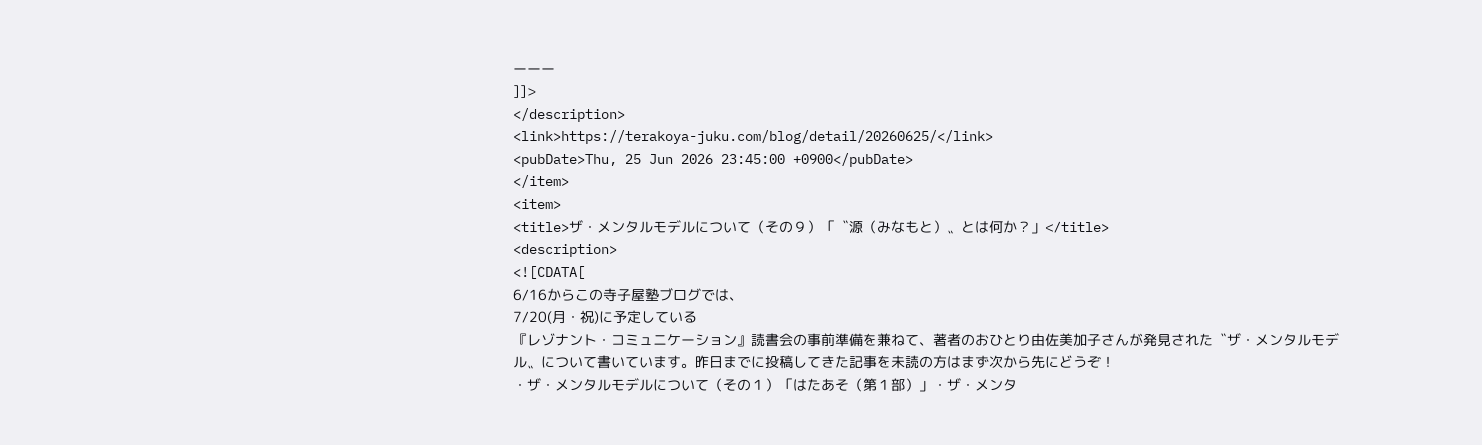ーーー
]]>
</description>
<link>https://terakoya-juku.com/blog/detail/20260625/</link>
<pubDate>Thu, 25 Jun 2026 23:45:00 +0900</pubDate>
</item>
<item>
<title>ザ・メンタルモデルについて（その９）「〝源（みなもと）〟とは何か？」</title>
<description>
<![CDATA[
6/16からこの寺子屋塾ブログでは、
7/20(月・祝)に予定している
『レゾナント・コミュニケーション』読書会の事前準備を兼ねて、著者のおひとり由佐美加子さんが発見された〝ザ・メンタルモデル〟について書いています。昨日までに投稿してきた記事を未読の方はまず次から先にどうぞ！
・ザ・メンタルモデルについて（その１）「はたあそ（第１部）」・ザ・メンタ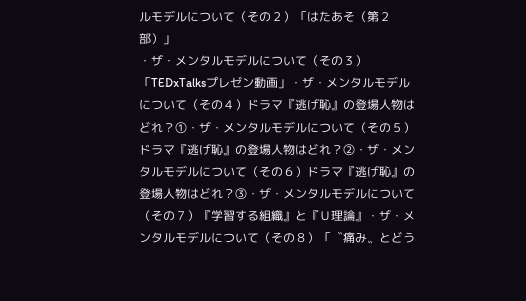ルモデルについて（その２）「はたあそ（第２部）」
・ザ・メンタルモデルについて（その３）「TEDxTalksプレゼン動画」・ザ・メンタルモデルについて（その４）ドラマ『逃げ恥』の登場人物はどれ？①・ザ・メンタルモデルについて（その５）ドラマ『逃げ恥』の登場人物はどれ？②・ザ・メンタルモデルについて（その６）ドラマ『逃げ恥』の登場人物はどれ？③・ザ・メンタルモデルについて（その７）『学習する組織』と『Ｕ理論』・ザ・メンタルモデルについて（その８）「〝痛み〟とどう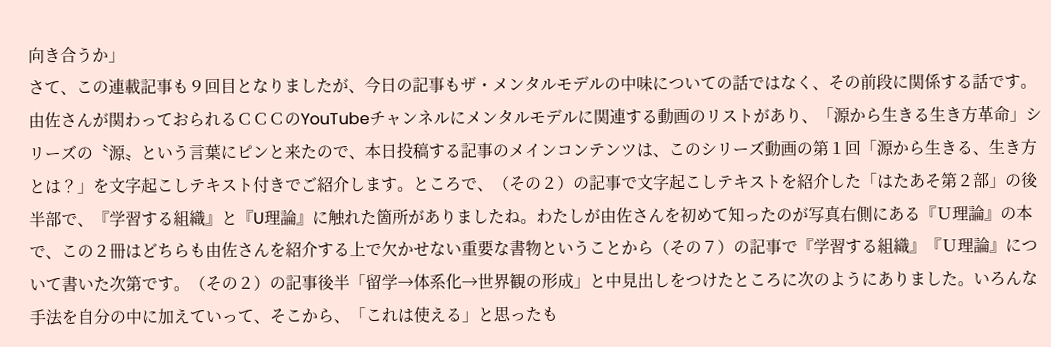向き合うか」
さて、この連載記事も９回目となりましたが、今日の記事もザ・メンタルモデルの中味についての話ではなく、その前段に関係する話です。由佐さんが関わっておられるＣＣＣのYouTubeチャンネルにメンタルモデルに関連する動画のリストがあり、「源から生きる生き方革命」シリーズの〝源〟という言葉にピンと来たので、本日投稿する記事のメインコンテンツは、このシリーズ動画の第１回「源から生きる、生き方とは？」を文字起こしテキスト付きでご紹介します。ところで、（その２）の記事で文字起こしテキストを紹介した「はたあそ第２部」の後半部で、『学習する組織』と『U理論』に触れた箇所がありましたね。わたしが由佐さんを初めて知ったのが写真右側にある『Ｕ理論』の本で、この２冊はどちらも由佐さんを紹介する上で欠かせない重要な書物ということから（その７）の記事で『学習する組織』『Ｕ理論』について書いた次第です。（その２）の記事後半「留学→体系化→世界観の形成」と中見出しをつけたところに次のようにありました。いろんな手法を自分の中に加えていって、そこから、「これは使える」と思ったも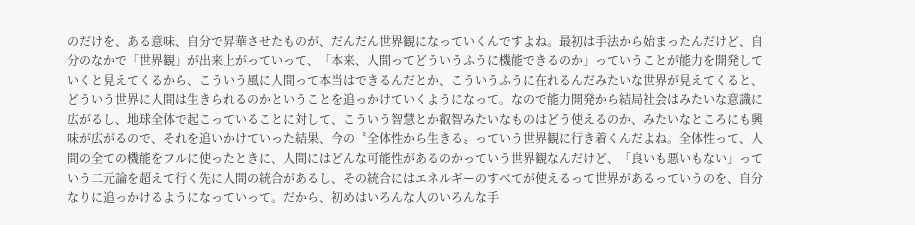のだけを、ある意味、自分で昇華させたものが、だんだん世界観になっていくんですよね。最初は手法から始まったんだけど、自分のなかで「世界観」が出来上がっていって、「本来、人間ってどういうふうに機能できるのか」っていうことが能力を開発していくと見えてくるから、こういう風に人間って本当はできるんだとか、こういうふうに在れるんだみたいな世界が見えてくると、どういう世界に人間は生きられるのかということを追っかけていくようになって。なので能力開発から結局社会はみたいな意識に広がるし、地球全体で起こっていることに対して、こういう智慧とか叡智みたいなものはどう使えるのか、みたいなところにも興味が広がるので、それを追いかけていった結果、今の〝全体性から生きる〟っていう世界観に行き着くんだよね。全体性って、人間の全ての機能をフルに使ったときに、人間にはどんな可能性があるのかっていう世界観なんだけど、「良いも悪いもない」っていう二元論を超えて行く先に人間の統合があるし、その統合にはエネルギーのすべてが使えるって世界があるっていうのを、自分なりに追っかけるようになっていって。だから、初めはいろんな人のいろんな手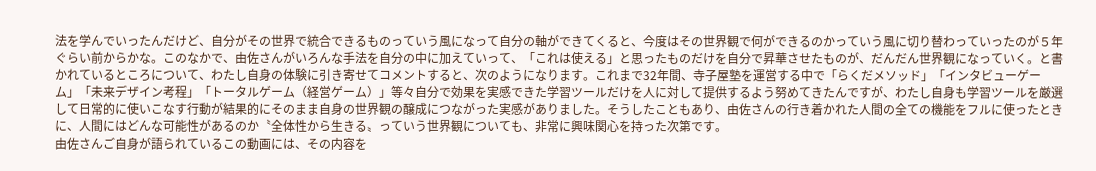法を学んでいったんだけど、自分がその世界で統合できるものっていう風になって自分の軸ができてくると、今度はその世界観で何ができるのかっていう風に切り替わっていったのが５年ぐらい前からかな。このなかで、由佐さんがいろんな手法を自分の中に加えていって、「これは使える」と思ったものだけを自分で昇華させたものが、だんだん世界観になっていく。と書かれているところについて、わたし自身の体験に引き寄せてコメントすると、次のようになります。これまで32年間、寺子屋塾を運営する中で「らくだメソッド」「インタビューゲーム」「未来デザイン考程」「トータルゲーム（経営ゲーム）」等々自分で効果を実感できた学習ツールだけを人に対して提供するよう努めてきたんですが、わたし自身も学習ツールを厳選して日常的に使いこなす行動が結果的にそのまま自身の世界観の醸成につながった実感がありました。そうしたこともあり、由佐さんの行き着かれた人間の全ての機能をフルに使ったときに、人間にはどんな可能性があるのか〝全体性から生きる〟っていう世界観についても、非常に興味関心を持った次第です。
由佐さんご自身が語られているこの動画には、その内容を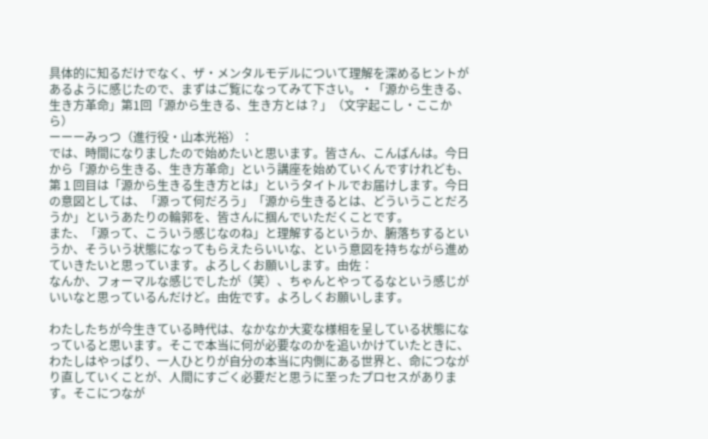具体的に知るだけでなく、ザ・メンタルモデルについて理解を深めるヒントがあるように感じたので、まずはご覧になってみて下さい。・「源から生きる、生き方革命」第1回「源から生きる、生き方とは？」（文字起こし・ここから）
ーーーみっつ（進行役・山本光裕）：
では、時間になりましたので始めたいと思います。皆さん、こんばんは。今日から「源から生きる、生き方革命」という講座を始めていくんですけれども、第１回目は「源から生きる生き方とは」というタイトルでお届けします。今日の意図としては、「源って何だろう」「源から生きるとは、どういうことだろうか」というあたりの輪郭を、皆さんに掴んでいただくことです。
また、「源って、こういう感じなのね」と理解するというか、腑落ちするというか、そういう状態になってもらえたらいいな、という意図を持ちながら進めていきたいと思っています。よろしくお願いします。由佐：
なんか、フォーマルな感じでしたが（笑）、ちゃんとやってるなという感じがいいなと思っているんだけど。由佐です。よろしくお願いします。

わたしたちが今生きている時代は、なかなか大変な様相を呈している状態になっていると思います。そこで本当に何が必要なのかを追いかけていたときに、わたしはやっぱり、一人ひとりが自分の本当に内側にある世界と、命につながり直していくことが、人間にすごく必要だと思うに至ったプロセスがあります。そこにつなが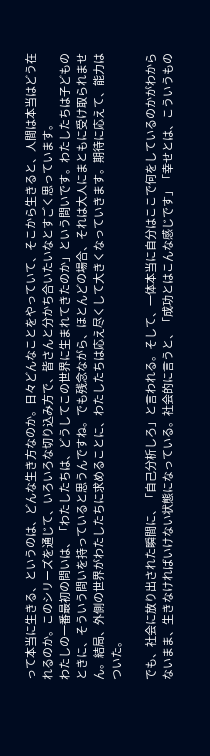って本当に生きる、というのは、どんな生き方なのか。日々どんなことをやっていて、そこから生きると、人間は本当はどう在れるのか。このシリーズを通じて、いろいろな切り込み方で、皆さんと分かち合いたいなとすごく思っています。
わたしの一番最初の問いは、「わたしたちは、どうしてこの世界に生まれてきたのか」という問いです。わたしたちは子どものときに、そういう問いを持っていると思うんですね。でも残念ながら、ほとんどの場合、それは大人にまともに受け取られません。結局、外側の世界がわたしたちに求めることに、わたしたちは応え尽くして大きくなっていきます。期待に応えて、能力はついた。

でも、社会に放り出された瞬間に、「自己分析しろ」と言われる。そして、一体本当に自分はここで何をしているのかがわからないまま、生きなければいけない状態になっている。社会的に言うと、「成功とはこんな感じです」「幸せとは、こういうもの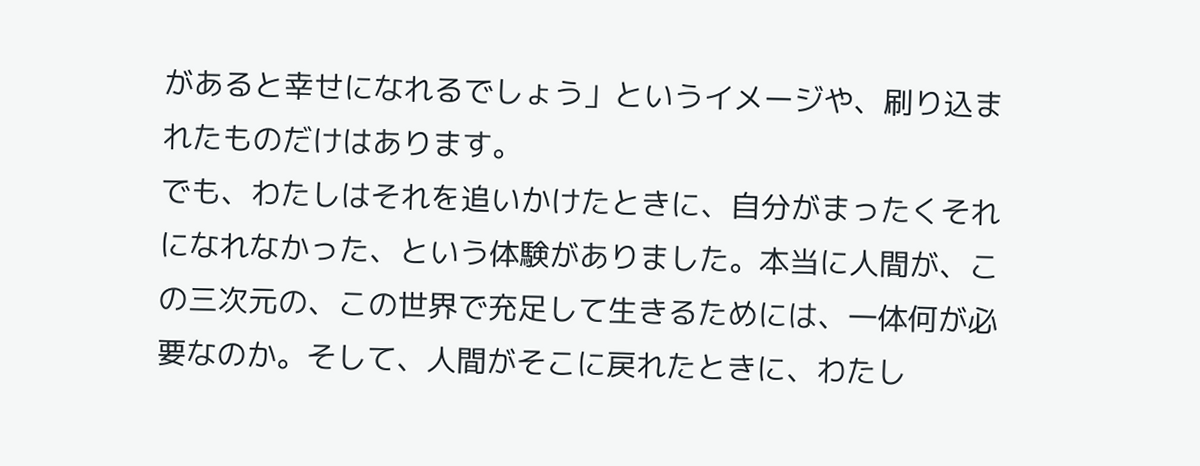があると幸せになれるでしょう」というイメージや、刷り込まれたものだけはあります。
でも、わたしはそれを追いかけたときに、自分がまったくそれになれなかった、という体験がありました。本当に人間が、この三次元の、この世界で充足して生きるためには、一体何が必要なのか。そして、人間がそこに戻れたときに、わたし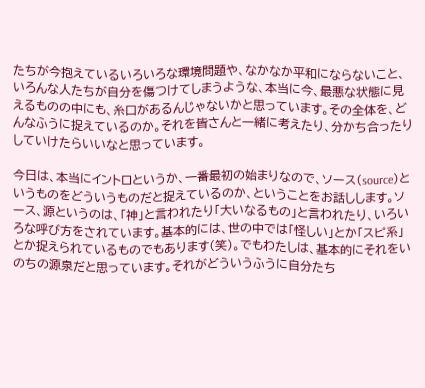たちが今抱えているいろいろな環境問題や、なかなか平和にならないこと、いろんな人たちが自分を傷つけてしまうような、本当に今、最悪な状態に見えるものの中にも、糸口があるんじゃないかと思っています。その全体を、どんなふうに捉えているのか。それを皆さんと一緒に考えたり、分かち合ったりしていけたらいいなと思っています。

今日は、本当にイントロというか、一番最初の始まりなので、ソース（source）というものをどういうものだと捉えているのか、ということをお話しします。ソース、源というのは、「神」と言われたり「大いなるもの」と言われたり、いろいろな呼び方をされています。基本的には、世の中では「怪しい」とか「スピ系」とか捉えられているものでもあります（笑）。でもわたしは、基本的にそれをいのちの源泉だと思っています。それがどういうふうに自分たち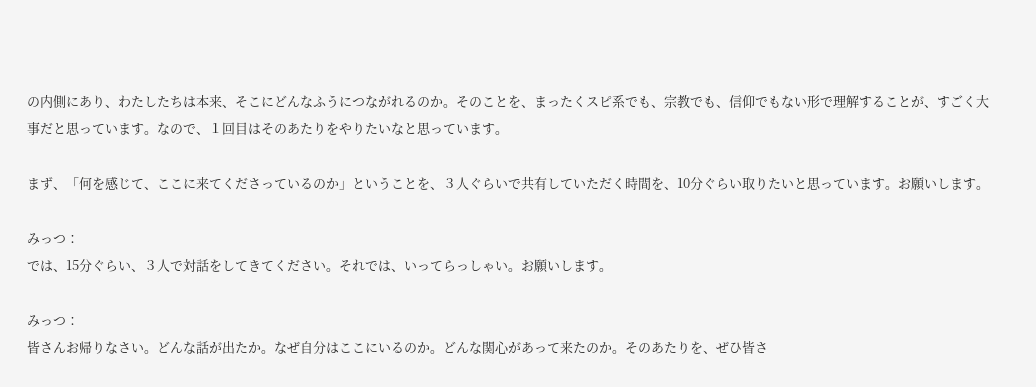の内側にあり、わたしたちは本来、そこにどんなふうにつながれるのか。そのことを、まったくスピ系でも、宗教でも、信仰でもない形で理解することが、すごく大事だと思っています。なので、１回目はそのあたりをやりたいなと思っています。

まず、「何を感じて、ここに来てくださっているのか」ということを、３人ぐらいで共有していただく時間を、10分ぐらい取りたいと思っています。お願いします。

みっつ：
では、15分ぐらい、３人で対話をしてきてください。それでは、いってらっしゃい。お願いします。

みっつ：
皆さんお帰りなさい。どんな話が出たか。なぜ自分はここにいるのか。どんな関心があって来たのか。そのあたりを、ぜひ皆さ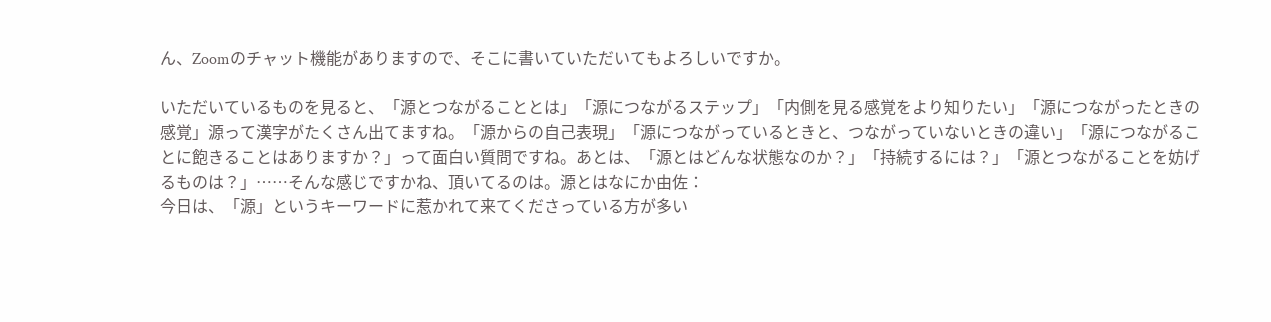ん、Zoomのチャット機能がありますので、そこに書いていただいてもよろしいですか。

いただいているものを見ると、「源とつながることとは」「源につながるステップ」「内側を見る感覚をより知りたい」「源につながったときの感覚」源って漢字がたくさん出てますね。「源からの自己表現」「源につながっているときと、つながっていないときの違い」「源につながることに飽きることはありますか？」って面白い質問ですね。あとは、「源とはどんな状態なのか？」「持続するには？」「源とつながることを妨げるものは？」……そんな感じですかね、頂いてるのは。源とはなにか由佐：
今日は、「源」というキーワードに惹かれて来てくださっている方が多い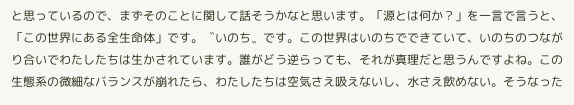と思っているので、まずそのことに関して話そうかなと思います。「源とは何か？」を一言で言うと、「この世界にある全生命体」です。〝いのち〟です。この世界はいのちでできていて、いのちのつながり合いでわたしたちは生かされています。誰がどう逆らっても、それが真理だと思うんですよね。この生態系の微細なバランスが崩れたら、わたしたちは空気さえ吸えないし、水さえ飲めない。そうなった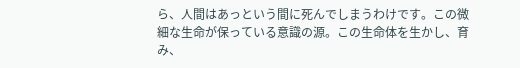ら、人間はあっという間に死んでしまうわけです。この微細な生命が保っている意識の源。この生命体を生かし、育み、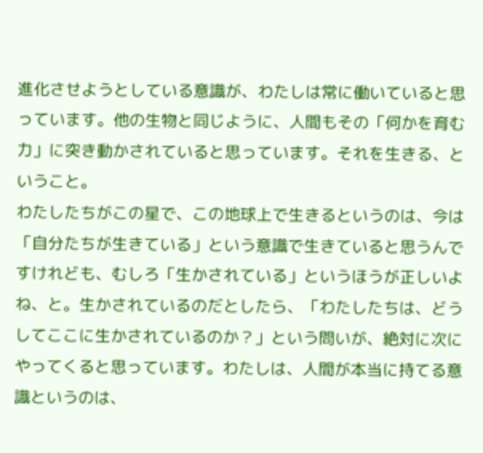進化させようとしている意識が、わたしは常に働いていると思っています。他の生物と同じように、人間もその「何かを育む力」に突き動かされていると思っています。それを生きる、ということ。
わたしたちがこの星で、この地球上で生きるというのは、今は「自分たちが生きている」という意識で生きていると思うんですけれども、むしろ「生かされている」というほうが正しいよね、と。生かされているのだとしたら、「わたしたちは、どうしてここに生かされているのか？」という問いが、絶対に次にやってくると思っています。わたしは、人間が本当に持てる意識というのは、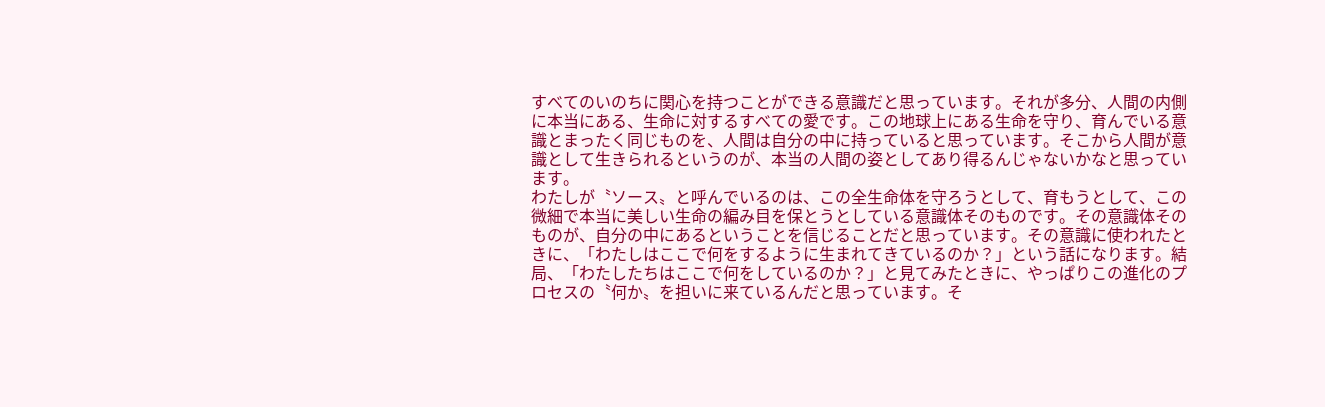すべてのいのちに関心を持つことができる意識だと思っています。それが多分、人間の内側に本当にある、生命に対するすべての愛です。この地球上にある生命を守り、育んでいる意識とまったく同じものを、人間は自分の中に持っていると思っています。そこから人間が意識として生きられるというのが、本当の人間の姿としてあり得るんじゃないかなと思っています。
わたしが〝ソース〟と呼んでいるのは、この全生命体を守ろうとして、育もうとして、この微細で本当に美しい生命の編み目を保とうとしている意識体そのものです。その意識体そのものが、自分の中にあるということを信じることだと思っています。その意識に使われたときに、「わたしはここで何をするように生まれてきているのか？」という話になります。結局、「わたしたちはここで何をしているのか？」と見てみたときに、やっぱりこの進化のプロセスの〝何か〟を担いに来ているんだと思っています。そ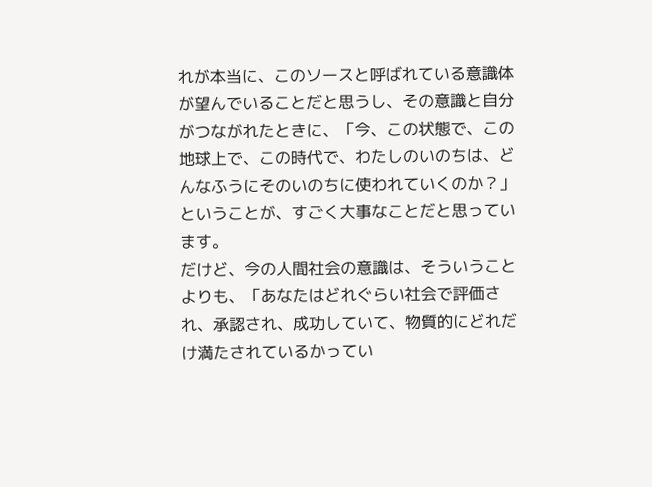れが本当に、このソースと呼ばれている意識体が望んでいることだと思うし、その意識と自分がつながれたときに、「今、この状態で、この地球上で、この時代で、わたしのいのちは、どんなふうにそのいのちに使われていくのか？」ということが、すごく大事なことだと思っています。
だけど、今の人間社会の意識は、そういうことよりも、「あなたはどれぐらい社会で評価され、承認され、成功していて、物質的にどれだけ満たされているかってい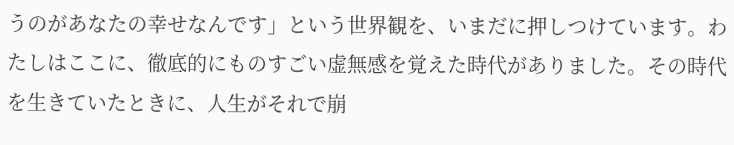うのがあなたの幸せなんです」という世界観を、いまだに押しつけています。わたしはここに、徹底的にものすごい虚無感を覚えた時代がありました。その時代を生きていたときに、人生がそれで崩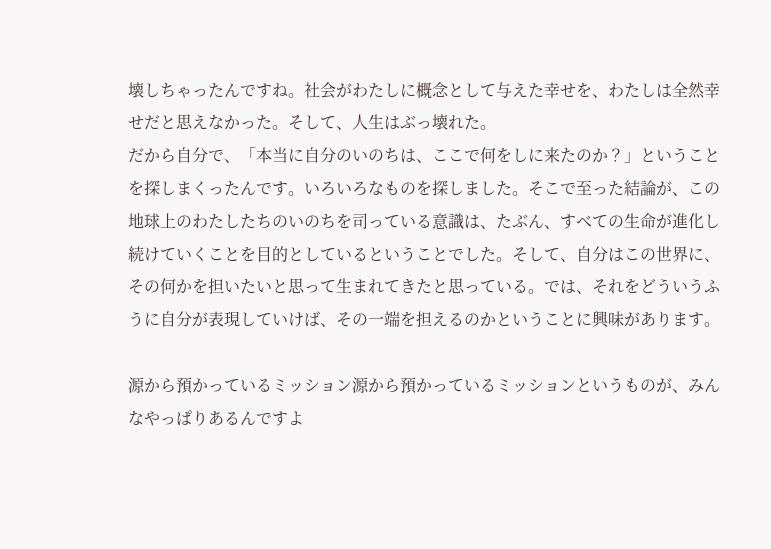壊しちゃったんですね。社会がわたしに概念として与えた幸せを、わたしは全然幸せだと思えなかった。そして、人生はぶっ壊れた。
だから自分で、「本当に自分のいのちは、ここで何をしに来たのか？」ということを探しまくったんです。いろいろなものを探しました。そこで至った結論が、この地球上のわたしたちのいのちを司っている意識は、たぶん、すべての生命が進化し続けていくことを目的としているということでした。そして、自分はこの世界に、その何かを担いたいと思って生まれてきたと思っている。では、それをどういうふうに自分が表現していけば、その一端を担えるのかということに興味があります。

源から預かっているミッション源から預かっているミッションというものが、みんなやっぱりあるんですよ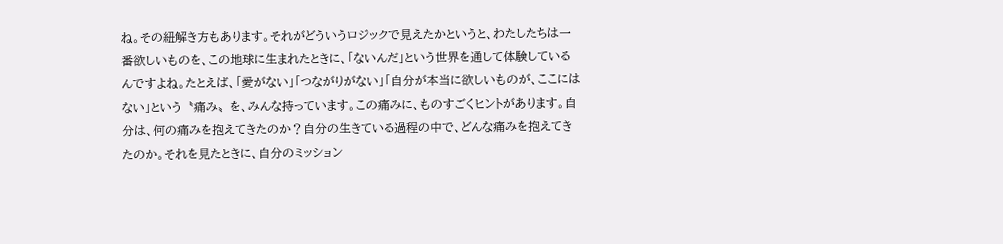ね。その紐解き方もあります。それがどういうロジックで見えたかというと、わたしたちは一番欲しいものを、この地球に生まれたときに、「ないんだ」という世界を通して体験しているんですよね。たとえば、「愛がない」「つながりがない」「自分が本当に欲しいものが、ここにはない」という〝痛み〟を、みんな持っています。この痛みに、ものすごくヒントがあります。自分は、何の痛みを抱えてきたのか？自分の生きている過程の中で、どんな痛みを抱えてきたのか。それを見たときに、自分のミッション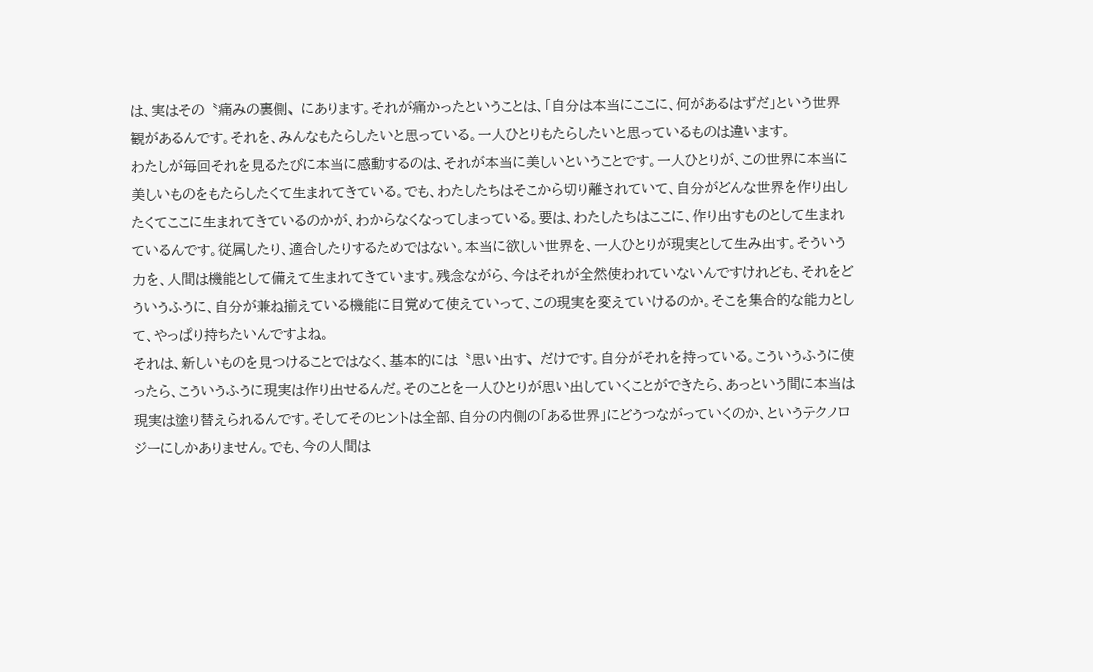は、実はその〝痛みの裏側〟にあります。それが痛かったということは、「自分は本当にここに、何があるはずだ」という世界観があるんです。それを、みんなもたらしたいと思っている。一人ひとりもたらしたいと思っているものは違います。
わたしが毎回それを見るたびに本当に感動するのは、それが本当に美しいということです。一人ひとりが、この世界に本当に美しいものをもたらしたくて生まれてきている。でも、わたしたちはそこから切り離されていて、自分がどんな世界を作り出したくてここに生まれてきているのかが、わからなくなってしまっている。要は、わたしたちはここに、作り出すものとして生まれているんです。従属したり、適合したりするためではない。本当に欲しい世界を、一人ひとりが現実として生み出す。そういう力を、人間は機能として備えて生まれてきています。残念ながら、今はそれが全然使われていないんですけれども、それをどういうふうに、自分が兼ね揃えている機能に目覚めて使えていって、この現実を変えていけるのか。そこを集合的な能力として、やっぱり持ちたいんですよね。
それは、新しいものを見つけることではなく、基本的には〝思い出す〟だけです。自分がそれを持っている。こういうふうに使ったら、こういうふうに現実は作り出せるんだ。そのことを一人ひとりが思い出していくことができたら、あっという間に本当は現実は塗り替えられるんです。そしてそのヒントは全部、自分の内側の「ある世界」にどうつながっていくのか、というテクノロジーにしかありません。でも、今の人間は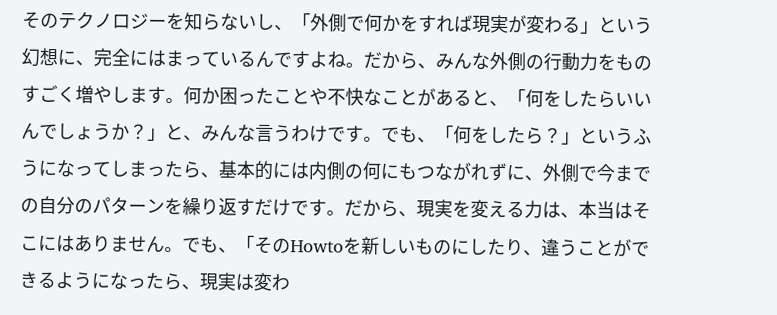そのテクノロジーを知らないし、「外側で何かをすれば現実が変わる」という幻想に、完全にはまっているんですよね。だから、みんな外側の行動力をものすごく増やします。何か困ったことや不快なことがあると、「何をしたらいいんでしょうか？」と、みんな言うわけです。でも、「何をしたら？」というふうになってしまったら、基本的には内側の何にもつながれずに、外側で今までの自分のパターンを繰り返すだけです。だから、現実を変える力は、本当はそこにはありません。でも、「そのHowtoを新しいものにしたり、違うことができるようになったら、現実は変わ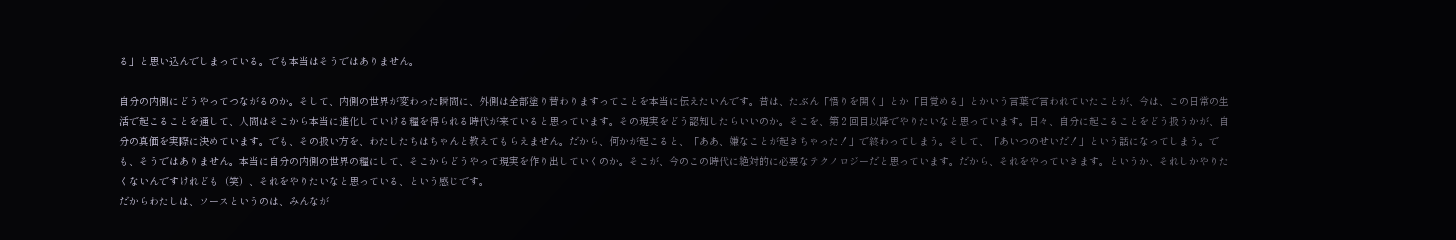る」と思い込んでしまっている。でも本当はそうではありません。

自分の内側にどうやってつながるのか。そして、内側の世界が変わった瞬間に、外側は全部塗り替わりますってことを本当に伝えたいんです。昔は、たぶん「悟りを開く」とか「目覚める」とかいう言葉で言われていたことが、今は、この日常の生活で起こることを通して、人間はそこから本当に進化していける糧を得られる時代が来ていると思っています。その現実をどう認知したらいいのか。そこを、第２回目以降でやりたいなと思っています。日々、自分に起こることをどう扱うかが、自分の真価を実際に決めています。でも、その扱い方を、わたしたちはちゃんと教えてもらえません。だから、何かが起こると、「ああ、嫌なことが起きちゃった！」で終わってしまう。そして、「あいつのせいだ！」という話になってしまう。でも、そうではありません。本当に自分の内側の世界の糧にして、そこからどうやって現実を作り出していくのか。そこが、今のこの時代に絶対的に必要なテクノロジーだと思っています。だから、それをやっていきます。というか、それしかやりたくないんですけれども（笑）、それをやりたいなと思っている、という感じです。
だからわたしは、ソースというのは、みんなが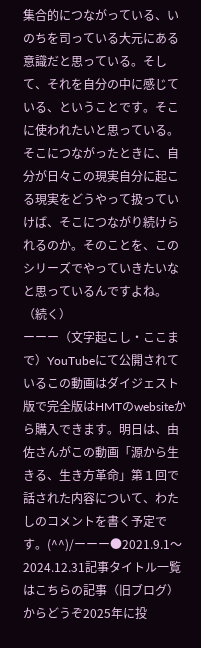集合的につながっている、いのちを司っている大元にある意識だと思っている。そして、それを自分の中に感じている、ということです。そこに使われたいと思っている。そこにつながったときに、自分が日々この現実自分に起こる現実をどうやって扱っていけば、そこにつながり続けられるのか。そのことを、このシリーズでやっていきたいなと思っているんですよね。（続く）
ーーー（文字起こし・ここまで）YouTubeにて公開されているこの動画はダイジェスト版で完全版はHMTのwebsiteから購入できます。明日は、由佐さんがこの動画「源から生きる、生き方革命」第１回で話された内容について、わたしのコメントを書く予定です。(^^)/ーーー●2021.9.1～2024.12.31記事タイトル一覧はこちらの記事（旧ブログ）からどうぞ2025年に投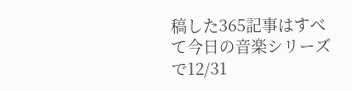稿した365記事はすべて今日の音楽シリーズで12/31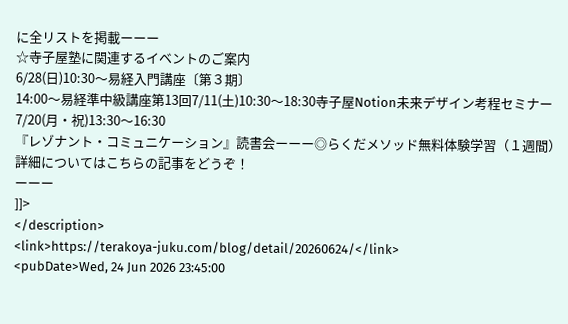に全リストを掲載ーーー
☆寺子屋塾に関連するイベントのご案内
6/28(日)10:30～易経入門講座〔第３期〕
14:00～易経準中級講座第13回7/11(土)10:30～18:30寺子屋Notion未来デザイン考程セミナー7/20(月・祝)13:30～16:30
『レゾナント・コミュニケーション』読書会ーーー◎らくだメソッド無料体験学習（１週間）詳細についてはこちらの記事をどうぞ！
ーーー
]]>
</description>
<link>https://terakoya-juku.com/blog/detail/20260624/</link>
<pubDate>Wed, 24 Jun 2026 23:45:00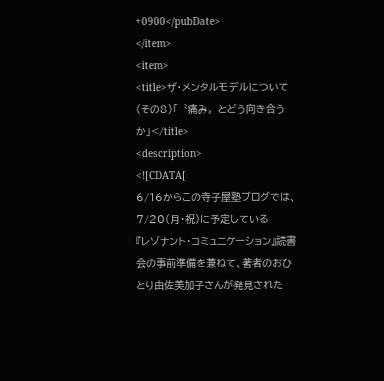+0900</pubDate>
</item>
<item>
<title>ザ・メンタルモデルについて（その８）「〝痛み〟とどう向き合うか」</title>
<description>
<![CDATA[
6/16からこの寺子屋塾ブログでは、
7/20(月・祝)に予定している
『レゾナント・コミュニケーション』読書会の事前準備を兼ねて、著者のおひとり由佐美加子さんが発見された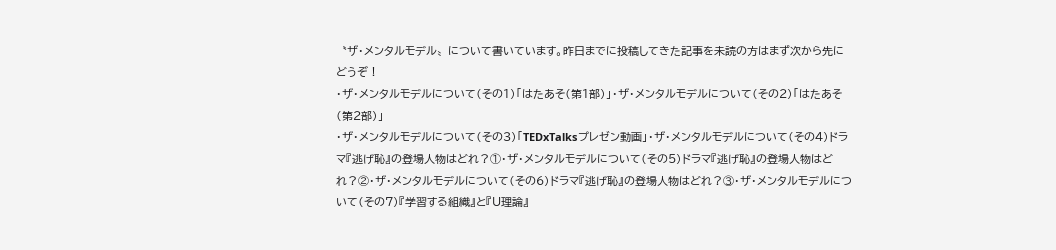〝ザ・メンタルモデル〟について書いています。昨日までに投稿してきた記事を未読の方はまず次から先にどうぞ！
・ザ・メンタルモデルについて（その１）「はたあそ（第１部）」・ザ・メンタルモデルについて（その２）「はたあそ（第２部）」
・ザ・メンタルモデルについて（その３）「TEDxTalksプレゼン動画」・ザ・メンタルモデルについて（その４）ドラマ『逃げ恥』の登場人物はどれ？①・ザ・メンタルモデルについて（その５）ドラマ『逃げ恥』の登場人物はどれ？②・ザ・メンタルモデルについて（その６）ドラマ『逃げ恥』の登場人物はどれ？③・ザ・メンタルモデルについて（その７）『学習する組織』と『Ｕ理論』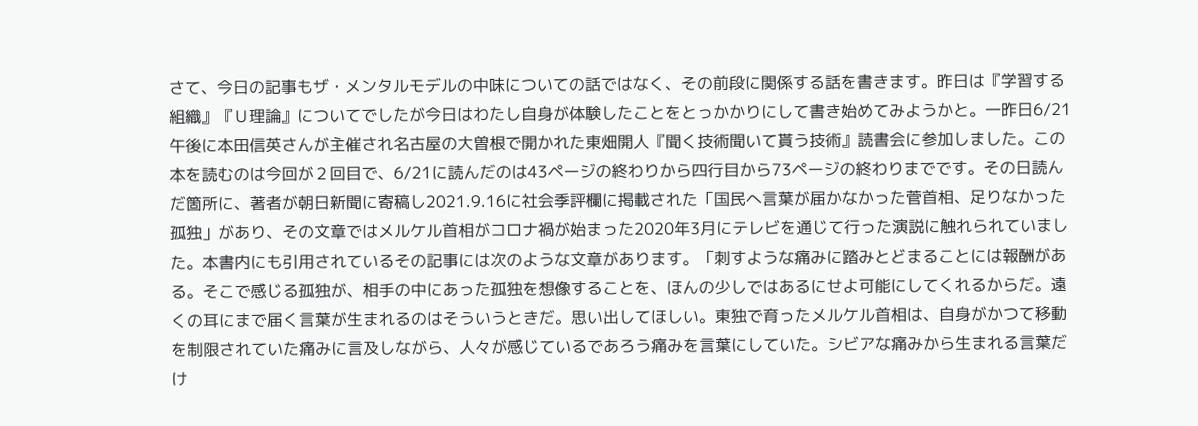さて、今日の記事もザ・メンタルモデルの中味についての話ではなく、その前段に関係する話を書きます。昨日は『学習する組織』『Ｕ理論』についてでしたが今日はわたし自身が体験したことをとっかかりにして書き始めてみようかと。一昨日6/21午後に本田信英さんが主催され名古屋の大曽根で開かれた東畑開人『聞く技術聞いて貰う技術』読書会に参加しました。この本を読むのは今回が２回目で、6/21に読んだのは43ページの終わりから四行目から73ページの終わりまでです。その日読んだ箇所に、著者が朝日新聞に寄稿し2021.9.16に社会季評欄に掲載された「国民へ言葉が届かなかった菅首相、足りなかった孤独」があり、その文章ではメルケル首相がコロナ禍が始まった2020年3月にテレビを通じて行った演説に触れられていました。本書内にも引用されているその記事には次のような文章があります。「刺すような痛みに踏みとどまることには報酬がある。そこで感じる孤独が、相手の中にあった孤独を想像することを、ほんの少しではあるにせよ可能にしてくれるからだ。遠くの耳にまで届く言葉が生まれるのはそういうときだ。思い出してほしい。東独で育ったメルケル首相は、自身がかつて移動を制限されていた痛みに言及しながら、人々が感じているであろう痛みを言葉にしていた。シビアな痛みから生まれる言葉だけ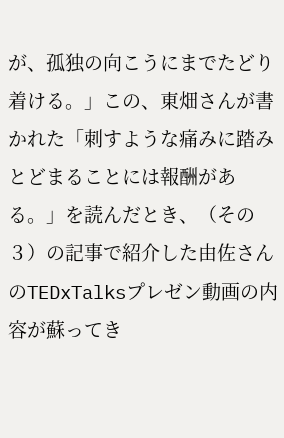が、孤独の向こうにまでたどり着ける。」この、東畑さんが書かれた「刺すような痛みに踏みとどまることには報酬がある。」を読んだとき、（その３）の記事で紹介した由佐さんのTEDxTalksプレゼン動画の内容が蘇ってき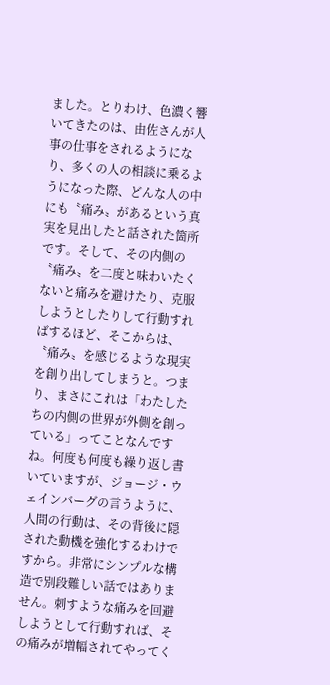ました。とりわけ、色濃く響いてきたのは、由佐さんが人事の仕事をされるようになり、多くの人の相談に乗るようになった際、どんな人の中にも〝痛み〟があるという真実を見出したと話された箇所です。そして、その内側の〝痛み〟を二度と味わいたくないと痛みを避けたり、克服しようとしたりして行動すればするほど、そこからは、〝痛み〟を感じるような現実を創り出してしまうと。つまり、まさにこれは「わたしたちの内側の世界が外側を創っている」ってことなんですね。何度も何度も繰り返し書いていますが、ジョージ・ウェインバーグの言うように、人間の行動は、その背後に隠された動機を強化するわけですから。非常にシンプルな構造で別段難しい話ではありません。刺すような痛みを回避しようとして行動すれば、その痛みが増幅されてやってく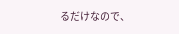るだけなので、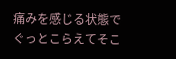痛みを感じる状態でぐっとこらえてそこ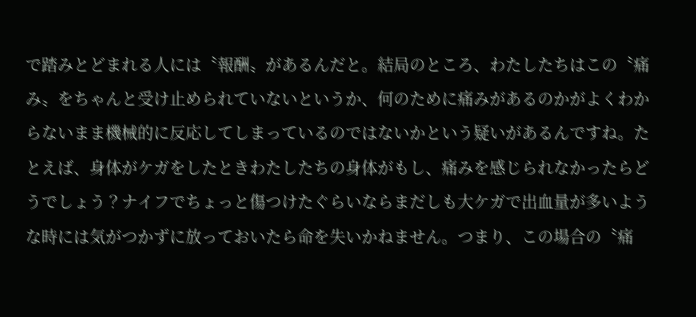で踏みとどまれる人には〝報酬〟があるんだと。結局のところ、わたしたちはこの〝痛み〟をちゃんと受け止められていないというか、何のために痛みがあるのかがよくわからないまま機械的に反応してしまっているのではないかという疑いがあるんですね。たとえば、身体がケガをしたときわたしたちの身体がもし、痛みを感じられなかったらどうでしょう？ナイフでちょっと傷つけたぐらいならまだしも大ケガで出血量が多いような時には気がつかずに放っておいたら命を失いかねません。つまり、この場合の〝痛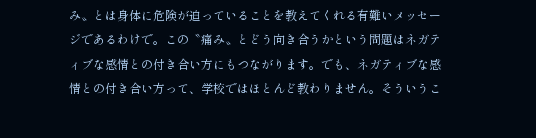み〟とは身体に危険が迫っていることを教えてくれる有難いメッセージであるわけで。この〝痛み〟とどう向き合うかという問題はネガティブな感情との付き合い方にもつながります。でも、ネガティブな感情との付き合い方って、学校ではほとんど教わりません。そういうこ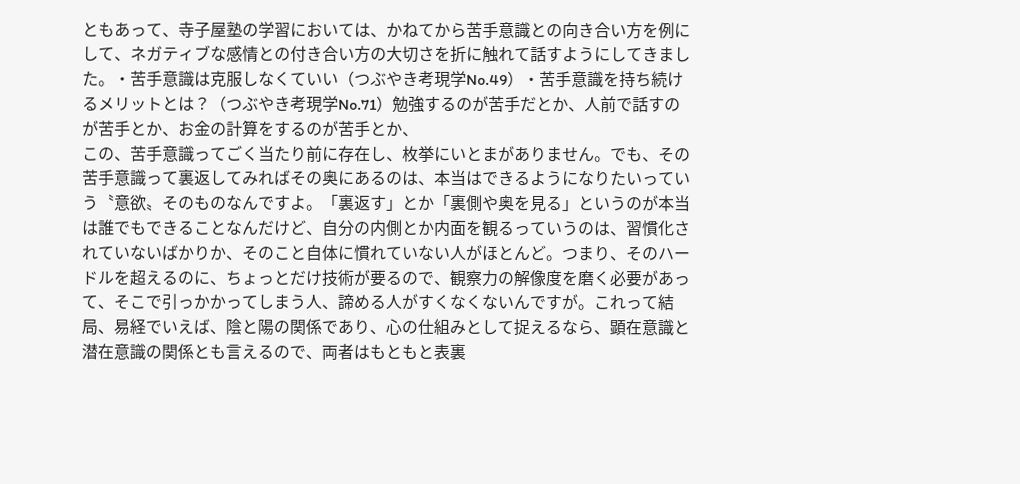ともあって、寺子屋塾の学習においては、かねてから苦手意識との向き合い方を例にして、ネガティブな感情との付き合い方の大切さを折に触れて話すようにしてきました。・苦手意識は克服しなくていい（つぶやき考現学No.49）・苦手意識を持ち続けるメリットとは？（つぶやき考現学No.71）勉強するのが苦手だとか、人前で話すのが苦手とか、お金の計算をするのが苦手とか、
この、苦手意識ってごく当たり前に存在し、枚挙にいとまがありません。でも、その苦手意識って裏返してみればその奥にあるのは、本当はできるようになりたいっていう〝意欲〟そのものなんですよ。「裏返す」とか「裏側や奥を見る」というのが本当は誰でもできることなんだけど、自分の内側とか内面を観るっていうのは、習慣化されていないばかりか、そのこと自体に慣れていない人がほとんど。つまり、そのハードルを超えるのに、ちょっとだけ技術が要るので、観察力の解像度を磨く必要があって、そこで引っかかってしまう人、諦める人がすくなくないんですが。これって結局、易経でいえば、陰と陽の関係であり、心の仕組みとして捉えるなら、顕在意識と潜在意識の関係とも言えるので、両者はもともと表裏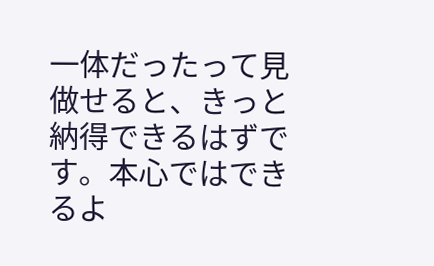一体だったって見做せると、きっと納得できるはずです。本心ではできるよ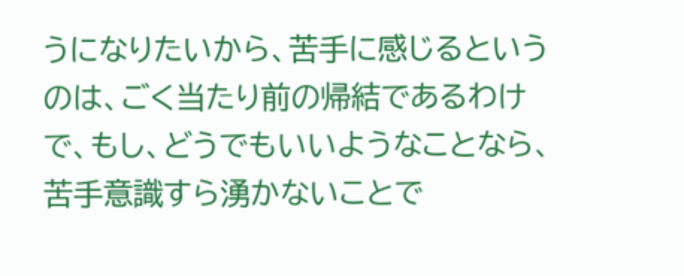うになりたいから、苦手に感じるというのは、ごく当たり前の帰結であるわけで、もし、どうでもいいようなことなら、苦手意識すら湧かないことで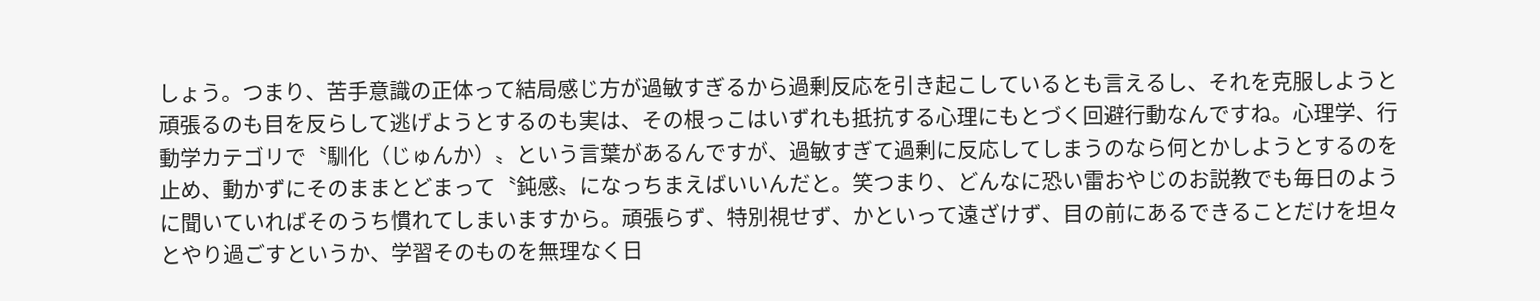しょう。つまり、苦手意識の正体って結局感じ方が過敏すぎるから過剰反応を引き起こしているとも言えるし、それを克服しようと頑張るのも目を反らして逃げようとするのも実は、その根っこはいずれも抵抗する心理にもとづく回避行動なんですね。心理学、行動学カテゴリで〝馴化（じゅんか）〟という言葉があるんですが、過敏すぎて過剰に反応してしまうのなら何とかしようとするのを止め、動かずにそのままとどまって〝鈍感〟になっちまえばいいんだと。笑つまり、どんなに恐い雷おやじのお説教でも毎日のように聞いていればそのうち慣れてしまいますから。頑張らず、特別視せず、かといって遠ざけず、目の前にあるできることだけを坦々とやり過ごすというか、学習そのものを無理なく日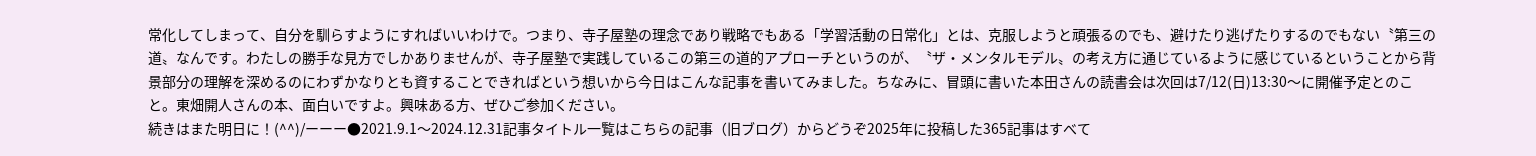常化してしまって、自分を馴らすようにすればいいわけで。つまり、寺子屋塾の理念であり戦略でもある「学習活動の日常化」とは、克服しようと頑張るのでも、避けたり逃げたりするのでもない〝第三の道〟なんです。わたしの勝手な見方でしかありませんが、寺子屋塾で実践しているこの第三の道的アプローチというのが、〝ザ・メンタルモデル〟の考え方に通じているように感じているということから背景部分の理解を深めるのにわずかなりとも資することできればという想いから今日はこんな記事を書いてみました。ちなみに、冒頭に書いた本田さんの読書会は次回は7/12(日)13:30～に開催予定とのこと。東畑開人さんの本、面白いですよ。興味ある方、ぜひご参加ください。
続きはまた明日に！(^^)/ーーー●2021.9.1～2024.12.31記事タイトル一覧はこちらの記事（旧ブログ）からどうぞ2025年に投稿した365記事はすべて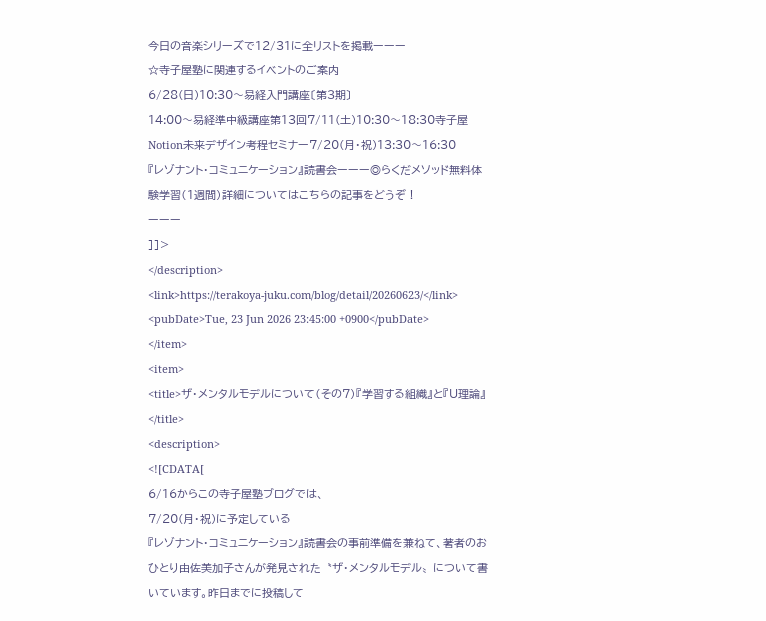今日の音楽シリーズで12/31に全リストを掲載ーーー
☆寺子屋塾に関連するイベントのご案内
6/28(日)10:30～易経入門講座〔第３期〕
14:00～易経準中級講座第13回7/11(土)10:30～18:30寺子屋Notion未来デザイン考程セミナー7/20(月・祝)13:30～16:30
『レゾナント・コミュニケーション』読書会ーーー◎らくだメソッド無料体験学習（１週間）詳細についてはこちらの記事をどうぞ！
ーーー
]]>
</description>
<link>https://terakoya-juku.com/blog/detail/20260623/</link>
<pubDate>Tue, 23 Jun 2026 23:45:00 +0900</pubDate>
</item>
<item>
<title>ザ・メンタルモデルについて（その７）『学習する組織』と『Ｕ理論』</title>
<description>
<![CDATA[
6/16からこの寺子屋塾ブログでは、
7/20(月・祝)に予定している
『レゾナント・コミュニケーション』読書会の事前準備を兼ねて、著者のおひとり由佐美加子さんが発見された〝ザ・メンタルモデル〟について書いています。昨日までに投稿して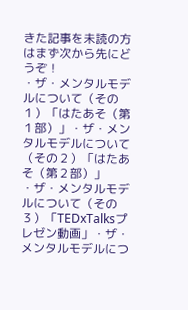きた記事を未読の方はまず次から先にどうぞ！
・ザ・メンタルモデルについて（その１）「はたあそ（第１部）」・ザ・メンタルモデルについて（その２）「はたあそ（第２部）」
・ザ・メンタルモデルについて（その３）「TEDxTalksプレゼン動画」・ザ・メンタルモデルにつ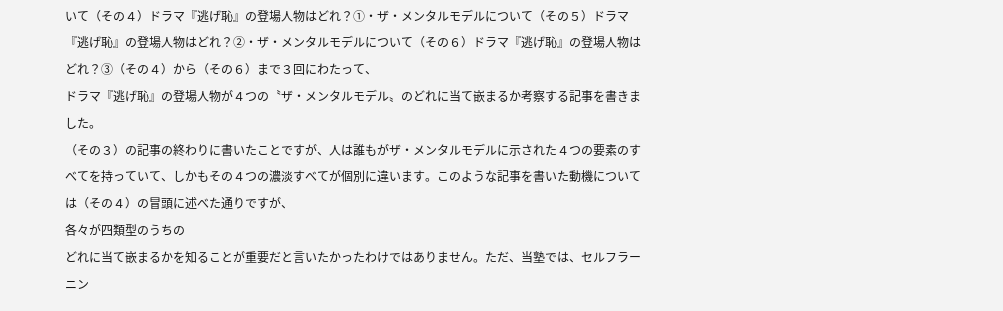いて（その４）ドラマ『逃げ恥』の登場人物はどれ？①・ザ・メンタルモデルについて（その５）ドラマ『逃げ恥』の登場人物はどれ？②・ザ・メンタルモデルについて（その６）ドラマ『逃げ恥』の登場人物はどれ？③（その４）から（その６）まで３回にわたって、
ドラマ『逃げ恥』の登場人物が４つの〝ザ・メンタルモデル〟のどれに当て嵌まるか考察する記事を書きました。
（その３）の記事の終わりに書いたことですが、人は誰もがザ・メンタルモデルに示された４つの要素のすべてを持っていて、しかもその４つの濃淡すべてが個別に違います。このような記事を書いた動機については（その４）の冒頭に述べた通りですが、
各々が四類型のうちの
どれに当て嵌まるかを知ることが重要だと言いたかったわけではありません。ただ、当塾では、セルフラーニン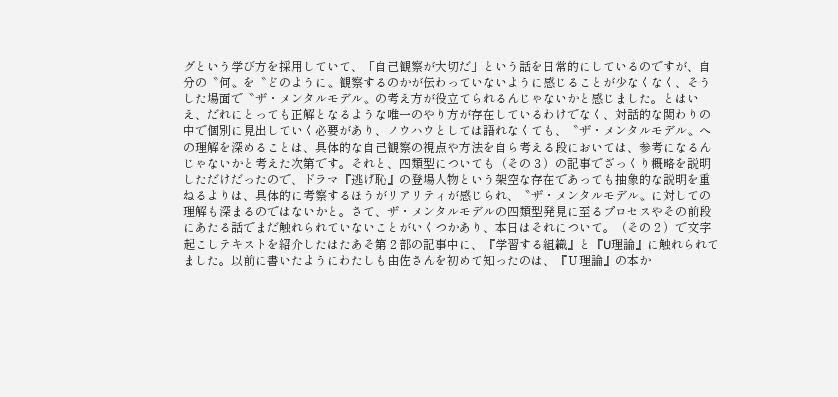グという学び方を採用していて、「自己観察が大切だ」という話を日常的にしているのですが、自分の〝何〟を〝どのように〟観察するのかが伝わっていないように感じることが少なくなく、そうした場面で〝ザ・メンタルモデル〟の考え方が役立てられるんじゃないかと感じました。とはいえ、だれにとっても正解となるような唯一のやり方が存在しているわけでなく、対話的な関わりの中で個別に見出していく必要があり、ノウハウとしては語れなくても、〝ザ・メンタルモデル〟への理解を深めることは、具体的な自己観察の視点や方法を自ら考える段においては、参考になるんじゃないかと考えた次第です。それと、四類型についても（その３）の記事でざっくり概略を説明しただけだったので、ドラマ『逃げ恥』の登場人物という架空な存在であっても抽象的な説明を重ねるよりは、具体的に考察するほうがリアリティが感じられ、〝ザ・メンタルモデル〟に対しての理解も深まるのではないかと。さて、ザ・メンタルモデルの四類型発見に至るプロセスやその前段にあたる話でまだ触れられていないことがいくつかあり、本日はそれについて。（その２）で文字起こしテキストを紹介したはたあそ第２部の記事中に、『学習する組織』と『U理論』に触れられてました。以前に書いたようにわたしも由佐さんを初めて知ったのは、『Ｕ理論』の本か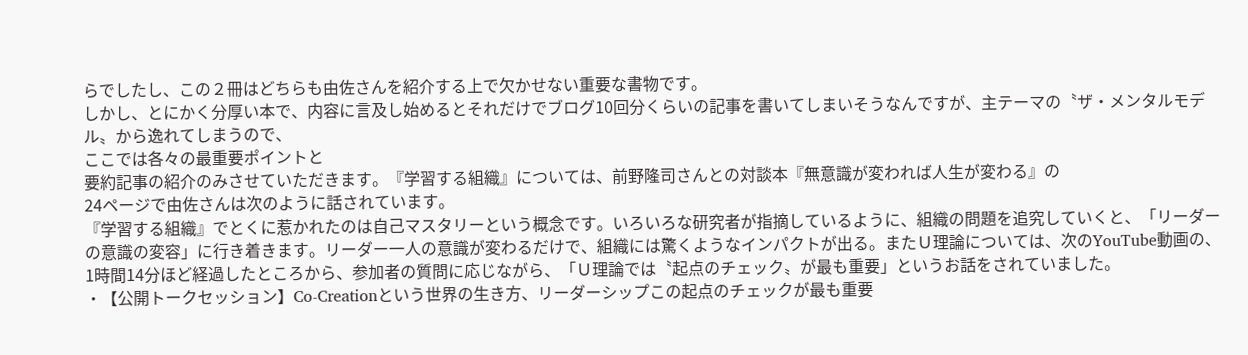らでしたし、この２冊はどちらも由佐さんを紹介する上で欠かせない重要な書物です。
しかし、とにかく分厚い本で、内容に言及し始めるとそれだけでブログ10回分くらいの記事を書いてしまいそうなんですが、主テーマの〝ザ・メンタルモデル〟から逸れてしまうので、
ここでは各々の最重要ポイントと
要約記事の紹介のみさせていただきます。『学習する組織』については、前野隆司さんとの対談本『無意識が変われば人生が変わる』の
24ページで由佐さんは次のように話されています。
『学習する組織』でとくに惹かれたのは自己マスタリーという概念です。いろいろな研究者が指摘しているように、組織の問題を追究していくと、「リーダーの意識の変容」に行き着きます。リーダー一人の意識が変わるだけで、組織には驚くようなインパクトが出る。またＵ理論については、次のYouTube動画の、
1時間14分ほど経過したところから、参加者の質問に応じながら、「Ｕ理論では〝起点のチェック〟が最も重要」というお話をされていました。
・【公開トークセッション】Co-Creationという世界の生き方、リーダーシップこの起点のチェックが最も重要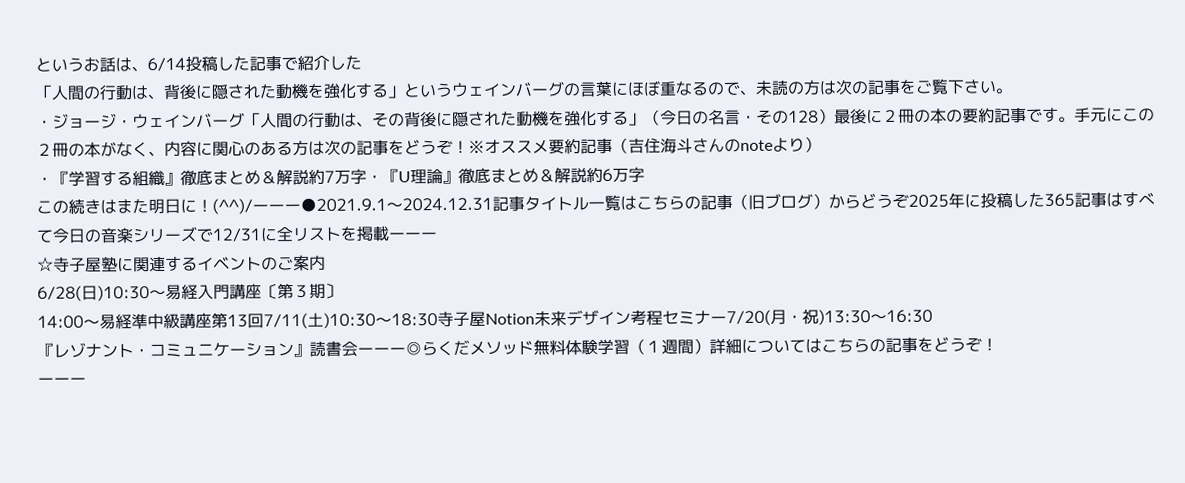というお話は、6/14投稿した記事で紹介した
「人間の行動は、背後に隠された動機を強化する」というウェインバーグの言葉にほぼ重なるので、未読の方は次の記事をご覧下さい。
・ジョージ・ウェインバーグ「人間の行動は、その背後に隠された動機を強化する」（今日の名言・その128）最後に２冊の本の要約記事です。手元にこの２冊の本がなく、内容に関心のある方は次の記事をどうぞ！※オススメ要約記事（吉住海斗さんのnoteより）
・『学習する組織』徹底まとめ＆解説約7万字・『U理論』徹底まとめ＆解説約6万字
この続きはまた明日に！(^^)/ーーー●2021.9.1～2024.12.31記事タイトル一覧はこちらの記事（旧ブログ）からどうぞ2025年に投稿した365記事はすべて今日の音楽シリーズで12/31に全リストを掲載ーーー
☆寺子屋塾に関連するイベントのご案内
6/28(日)10:30～易経入門講座〔第３期〕
14:00～易経準中級講座第13回7/11(土)10:30～18:30寺子屋Notion未来デザイン考程セミナー7/20(月・祝)13:30～16:30
『レゾナント・コミュニケーション』読書会ーーー◎らくだメソッド無料体験学習（１週間）詳細についてはこちらの記事をどうぞ！
ーーー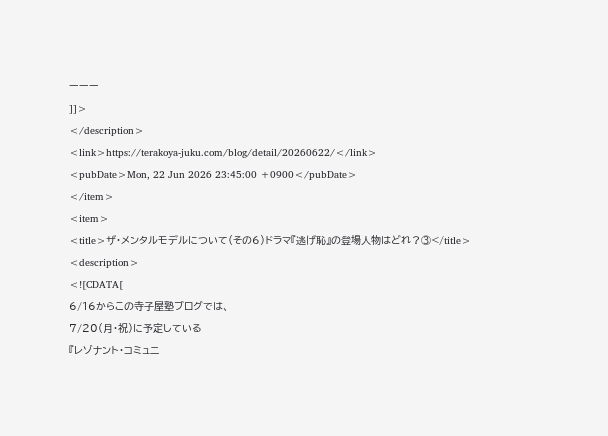ーーー
]]>
</description>
<link>https://terakoya-juku.com/blog/detail/20260622/</link>
<pubDate>Mon, 22 Jun 2026 23:45:00 +0900</pubDate>
</item>
<item>
<title>ザ・メンタルモデルについて（その６）ドラマ『逃げ恥』の登場人物はどれ？③</title>
<description>
<![CDATA[
6/16からこの寺子屋塾ブログでは、
7/20(月・祝)に予定している
『レゾナント・コミュニ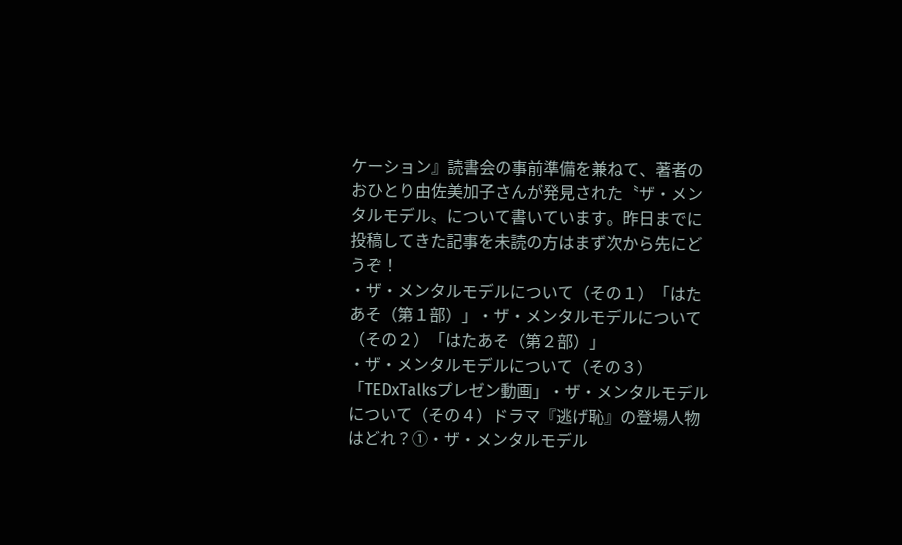ケーション』読書会の事前準備を兼ねて、著者のおひとり由佐美加子さんが発見された〝ザ・メンタルモデル〟について書いています。昨日までに投稿してきた記事を未読の方はまず次から先にどうぞ！
・ザ・メンタルモデルについて（その１）「はたあそ（第１部）」・ザ・メンタルモデルについて（その２）「はたあそ（第２部）」
・ザ・メンタルモデルについて（その３）「TEDxTalksプレゼン動画」・ザ・メンタルモデルについて（その４）ドラマ『逃げ恥』の登場人物はどれ？①・ザ・メンタルモデル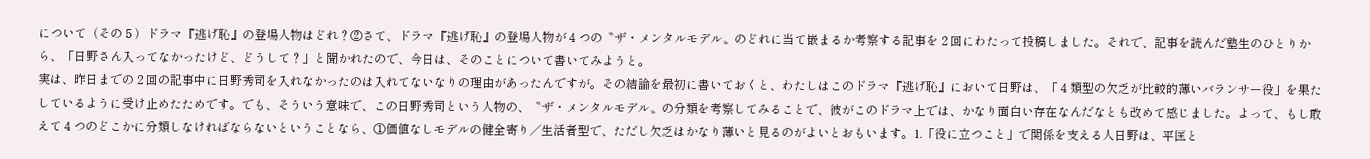について（その５）ドラマ『逃げ恥』の登場人物はどれ？②さて、ドラマ『逃げ恥』の登場人物が４つの〝ザ・メンタルモデル〟のどれに当て嵌まるか考察する記事を２回にわたって投稿しました。それで、記事を読んだ塾生のひとりから、「日野さん入ってなかったけど、どうして？」と聞かれたので、今日は、そのことについて書いてみようと。
実は、昨日までの２回の記事中に日野秀司を入れなかったのは入れてないなりの理由があったんですが。その結論を最初に書いておくと、わたしはこのドラマ『逃げ恥』において日野は、「４類型の欠乏が比較的薄いバランサー役」を果たしているように受け止めたためです。でも、そういう意味で、この日野秀司という人物の、〝ザ・メンタルモデル〟の分類を考察してみることで、彼がこのドラマ上では、かなり面白い存在なんだなとも改めて感じました。よって、もし敢えて４つのどこかに分類しなければならないということなら、①価値なしモデルの健全寄り／生活者型で、ただし欠乏はかなり薄いと見るのがよいとおもいます。1.「役に立つこと」で関係を支える人日野は、平匡と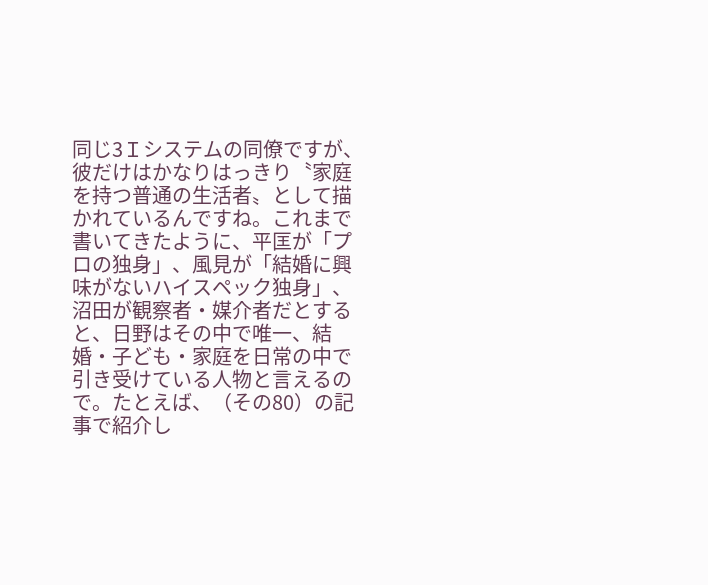同じ3Ｉシステムの同僚ですが、彼だけはかなりはっきり〝家庭を持つ普通の生活者〟として描かれているんですね。これまで書いてきたように、平匡が「プロの独身」、風見が「結婚に興味がないハイスペック独身」、沼田が観察者・媒介者だとすると、日野はその中で唯一、結婚・子ども・家庭を日常の中で引き受けている人物と言えるので。たとえば、（その80）の記事で紹介し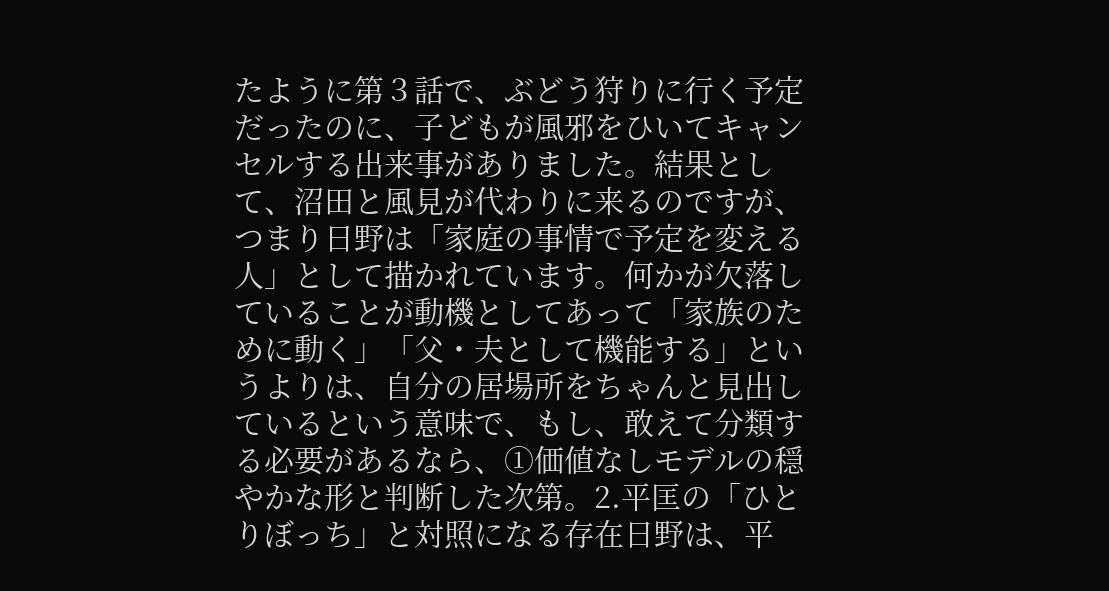たように第３話で、ぶどう狩りに行く予定だったのに、子どもが風邪をひいてキャンセルする出来事がありました。結果として、沼田と風見が代わりに来るのですが、つまり日野は「家庭の事情で予定を変える人」として描かれています。何かが欠落していることが動機としてあって「家族のために動く」「父・夫として機能する」というよりは、自分の居場所をちゃんと見出しているという意味で、もし、敢えて分類する必要があるなら、①価値なしモデルの穏やかな形と判断した次第。2.平匡の「ひとりぼっち」と対照になる存在日野は、平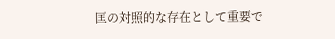匡の対照的な存在として重要で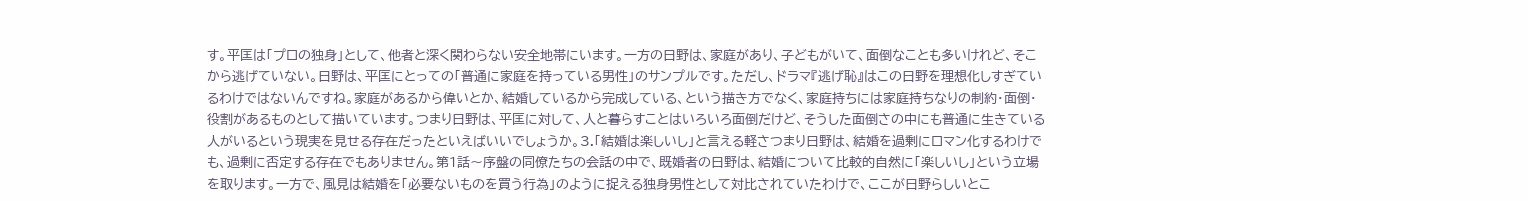す。平匡は「プロの独身」として、他者と深く関わらない安全地帯にいます。一方の日野は、家庭があり、子どもがいて、面倒なことも多いけれど、そこから逃げていない。日野は、平匡にとっての「普通に家庭を持っている男性」のサンプルです。ただし、ドラマ『逃げ恥』はこの日野を理想化しすぎているわけではないんですね。家庭があるから偉いとか、結婚しているから完成している、という描き方でなく、家庭持ちには家庭持ちなりの制約・面倒・役割があるものとして描いています。つまり日野は、平匡に対して、人と暮らすことはいろいろ面倒だけど、そうした面倒さの中にも普通に生きている人がいるという現実を見せる存在だったといえばいいでしょうか。3.「結婚は楽しいし」と言える軽さつまり日野は、結婚を過剰にロマン化するわけでも、過剰に否定する存在でもありません。第1話～序盤の同僚たちの会話の中で、既婚者の日野は、結婚について比較的自然に「楽しいし」という立場を取ります。一方で、風見は結婚を「必要ないものを買う行為」のように捉える独身男性として対比されていたわけで、ここが日野らしいとこ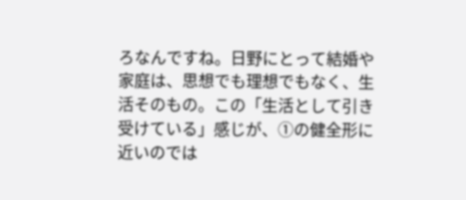ろなんですね。日野にとって結婚や家庭は、思想でも理想でもなく、生活そのもの。この「生活として引き受けている」感じが、①の健全形に近いのでは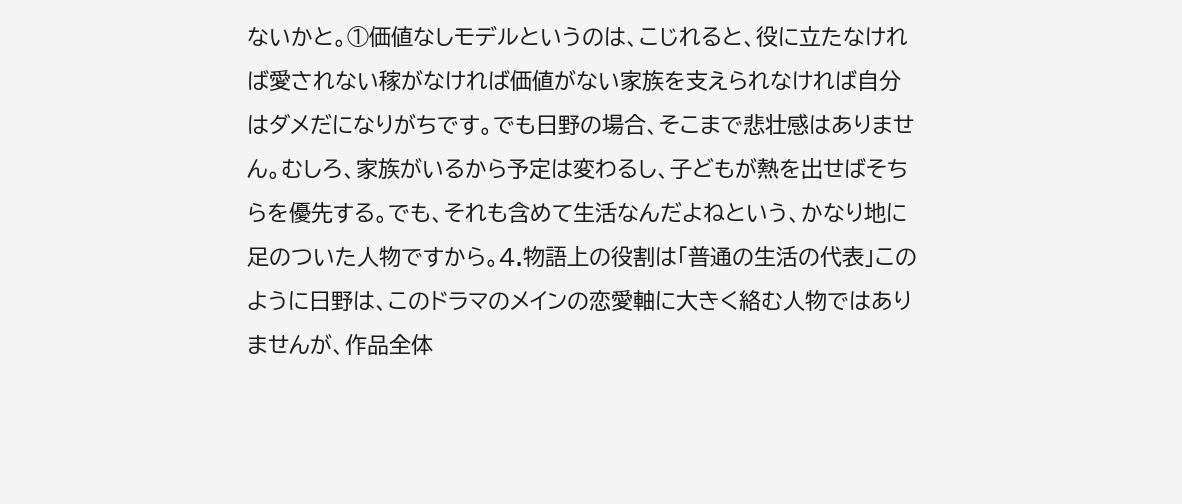ないかと。①価値なしモデルというのは、こじれると、役に立たなければ愛されない稼がなければ価値がない家族を支えられなければ自分はダメだになりがちです。でも日野の場合、そこまで悲壮感はありません。むしろ、家族がいるから予定は変わるし、子どもが熱を出せばそちらを優先する。でも、それも含めて生活なんだよねという、かなり地に足のついた人物ですから。4.物語上の役割は「普通の生活の代表」このように日野は、このドラマのメインの恋愛軸に大きく絡む人物ではありませんが、作品全体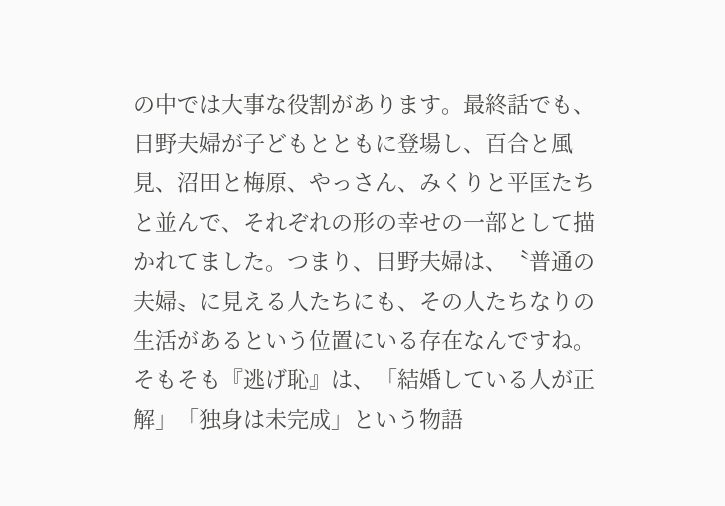の中では大事な役割があります。最終話でも、日野夫婦が子どもとともに登場し、百合と風見、沼田と梅原、やっさん、みくりと平匡たちと並んで、それぞれの形の幸せの一部として描かれてました。つまり、日野夫婦は、〝普通の夫婦〟に見える人たちにも、その人たちなりの生活があるという位置にいる存在なんですね。そもそも『逃げ恥』は、「結婚している人が正解」「独身は未完成」という物語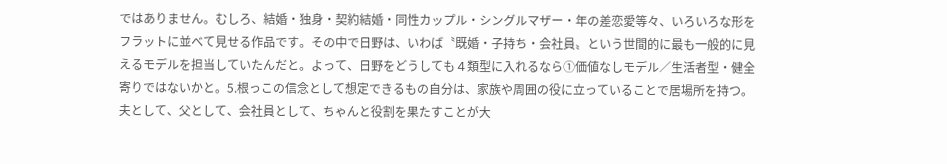ではありません。むしろ、結婚・独身・契約結婚・同性カップル・シングルマザー・年の差恋愛等々、いろいろな形をフラットに並べて見せる作品です。その中で日野は、いわば〝既婚・子持ち・会社員〟という世間的に最も一般的に見えるモデルを担当していたんだと。よって、日野をどうしても４類型に入れるなら①価値なしモデル／生活者型・健全寄りではないかと。5.根っこの信念として想定できるもの自分は、家族や周囲の役に立っていることで居場所を持つ。夫として、父として、会社員として、ちゃんと役割を果たすことが大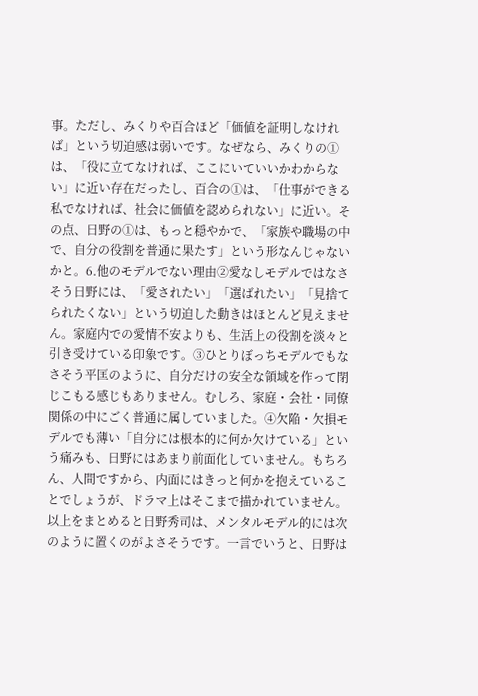事。ただし、みくりや百合ほど「価値を証明しなければ」という切迫感は弱いです。なぜなら、みくりの①は、「役に立てなければ、ここにいていいかわからない」に近い存在だったし、百合の①は、「仕事ができる私でなければ、社会に価値を認められない」に近い。その点、日野の①は、もっと穏やかで、「家族や職場の中で、自分の役割を普通に果たす」という形なんじゃないかと。6.他のモデルでない理由②愛なしモデルではなさそう日野には、「愛されたい」「選ばれたい」「見捨てられたくない」という切迫した動きはほとんど見えません。家庭内での愛情不安よりも、生活上の役割を淡々と引き受けている印象です。③ひとりぼっちモデルでもなさそう平匡のように、自分だけの安全な領域を作って閉じこもる感じもありません。むしろ、家庭・会社・同僚関係の中にごく普通に属していました。④欠陥・欠損モデルでも薄い「自分には根本的に何か欠けている」という痛みも、日野にはあまり前面化していません。もちろん、人間ですから、内面にはきっと何かを抱えていることでしょうが、ドラマ上はそこまで描かれていません。以上をまとめると日野秀司は、メンタルモデル的には次のように置くのがよさそうです。一言でいうと、日野は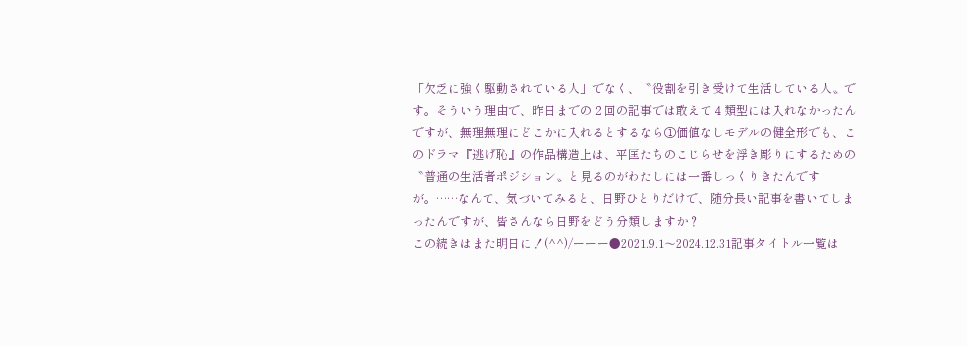「欠乏に強く駆動されている人」でなく、〝役割を引き受けて生活している人〟です。そういう理由で、昨日までの２回の記事では敢えて４類型には入れなかったんですが、無理無理にどこかに入れるとするなら①価値なしモデルの健全形でも、このドラマ『逃げ恥』の作品構造上は、平匡たちのこじらせを浮き彫りにするための〝普通の生活者ポジション〟と見るのがわたしには一番しっくりきたんですが。……なんて、気づいてみると、日野ひとりだけで、随分長い記事を書いてしまったんですが、皆さんなら日野をどう分類しますか？
この続きはまた明日に！(^^)/ーーー●2021.9.1～2024.12.31記事タイトル一覧は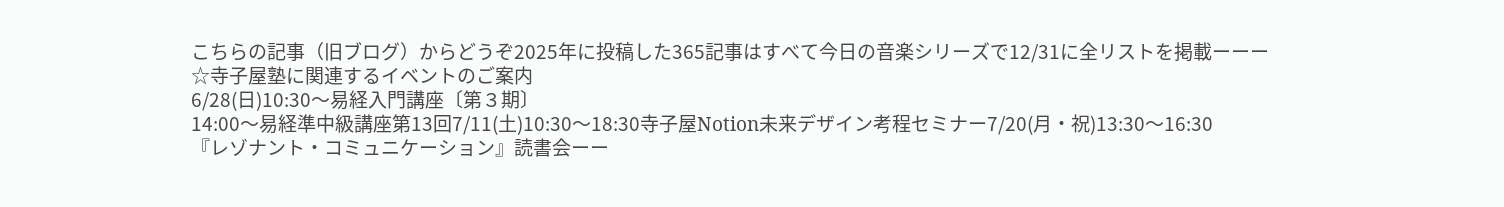こちらの記事（旧ブログ）からどうぞ2025年に投稿した365記事はすべて今日の音楽シリーズで12/31に全リストを掲載ーーー
☆寺子屋塾に関連するイベントのご案内
6/28(日)10:30～易経入門講座〔第３期〕
14:00～易経準中級講座第13回7/11(土)10:30～18:30寺子屋Notion未来デザイン考程セミナー7/20(月・祝)13:30～16:30
『レゾナント・コミュニケーション』読書会ーー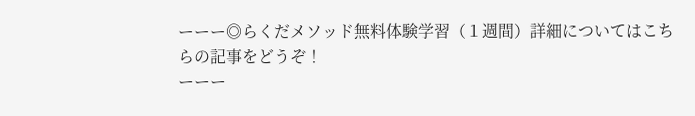ーーー◎らくだメソッド無料体験学習（１週間）詳細についてはこちらの記事をどうぞ！
ーーー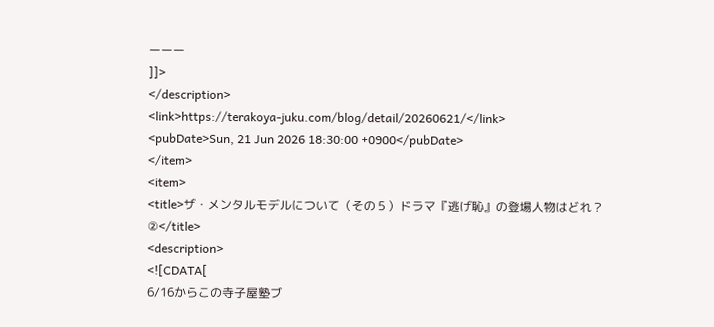ーーー
]]>
</description>
<link>https://terakoya-juku.com/blog/detail/20260621/</link>
<pubDate>Sun, 21 Jun 2026 18:30:00 +0900</pubDate>
</item>
<item>
<title>ザ・メンタルモデルについて（その５）ドラマ『逃げ恥』の登場人物はどれ？②</title>
<description>
<![CDATA[
6/16からこの寺子屋塾ブ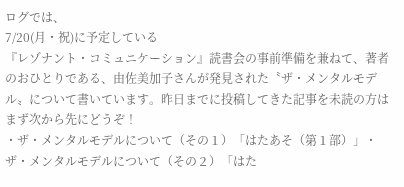ログでは、
7/20(月・祝)に予定している
『レゾナント・コミュニケーション』読書会の事前準備を兼ねて、著者のおひとりである、由佐美加子さんが発見された〝ザ・メンタルモデル〟について書いています。昨日までに投稿してきた記事を未読の方はまず次から先にどうぞ！
・ザ・メンタルモデルについて（その１）「はたあそ（第１部）」・ザ・メンタルモデルについて（その２）「はた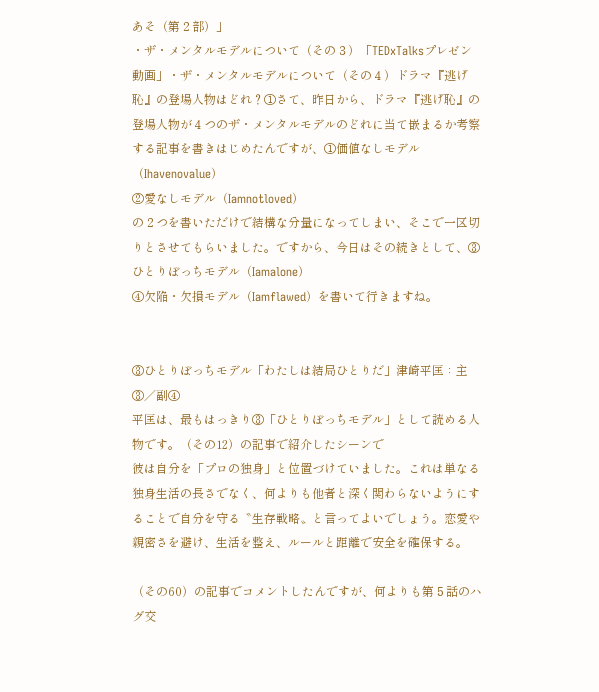あそ（第２部）」
・ザ・メンタルモデルについて（その３）「TEDxTalksプレゼン動画」・ザ・メンタルモデルについて（その４）ドラマ『逃げ恥』の登場人物はどれ？①さて、昨日から、ドラマ『逃げ恥』の登場人物が４つのザ・メンタルモデルのどれに当て嵌まるか考察する記事を書きはじめたんですが、①価値なしモデル（Ihavenovalue）
②愛なしモデル（Iamnotloved）
の２つを書いただけで結構な分量になってしまい、そこで一区切りとさせてもらいました。ですから、今日はその続きとして、③ひとりぼっちモデル（Iamalone）
④欠陥・欠損モデル（Iamflawed）を書いて行きますね。


③ひとりぼっちモデル「わたしは結局ひとりだ」津崎平匡：主③／副④
平匡は、最もはっきり③「ひとりぼっちモデル」として読める人物です。（その12）の記事で紹介したシーンで
彼は自分を「プロの独身」と位置づけていました。これは単なる独身生活の長さでなく、何よりも他者と深く関わらないようにすることで自分を守る〝生存戦略〟と言ってよいでしょう。恋愛や親密さを避け、生活を整え、ルールと距離で安全を確保する。

（その60）の記事でコメントしたんですが、何よりも第５話のハグ交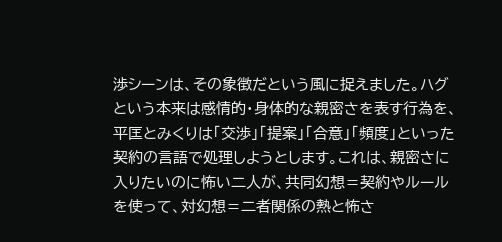渉シーンは、その象徴だという風に捉えました。ハグという本来は感情的・身体的な親密さを表す行為を、平匡とみくりは「交渉」「提案」「合意」「頻度」といった契約の言語で処理しようとします。これは、親密さに入りたいのに怖い二人が、共同幻想＝契約やルールを使って、対幻想＝二者関係の熱と怖さ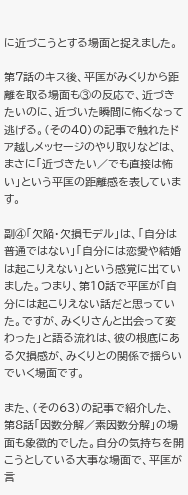に近づこうとする場面と捉えました。

第７話のキス後、平匡がみくりから距離を取る場面も③の反応で、近づきたいのに、近づいた瞬間に怖くなって逃げる。（その40）の記事で触れたドア越しメッセージのやり取りなどは、まさに「近づきたい／でも直接は怖い」という平匡の距離感を表しています。

副④「欠陥・欠損モデル」は、「自分は普通ではない」「自分には恋愛や結婚は起こりえない」という感覚に出ていました。つまり、第10話で平匡が「自分には起こりえない話だと思っていた。ですが、みくりさんと出会って変わった」と語る流れは、彼の根底にある欠損感が、みくりとの関係で揺らいでいく場面です。

また、（その63）の記事で紹介した、第８話「因数分解／素因数分解」の場面も象徴的でした。自分の気持ちを開こうとしている大事な場面で、平匡が言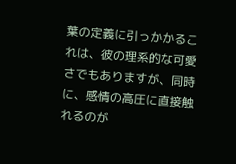葉の定義に引っかかるこれは、彼の理系的な可愛さでもありますが、同時に、感情の高圧に直接触れるのが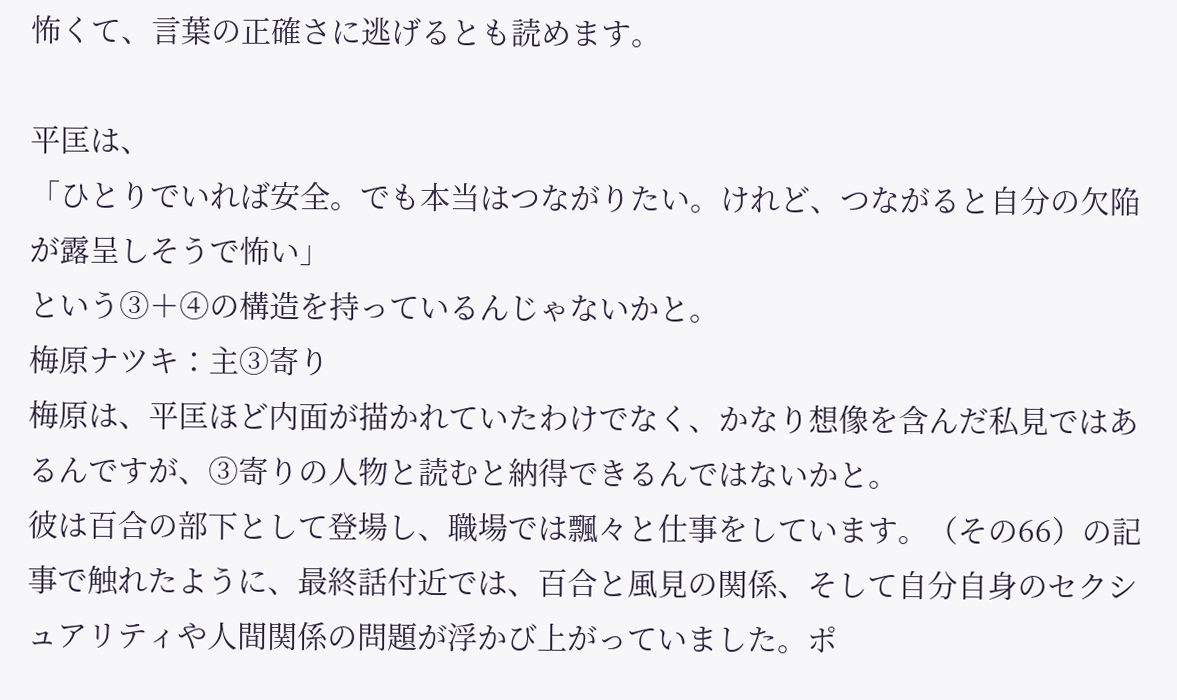怖くて、言葉の正確さに逃げるとも読めます。

平匡は、
「ひとりでいれば安全。でも本当はつながりたい。けれど、つながると自分の欠陥が露呈しそうで怖い」
という③＋④の構造を持っているんじゃないかと。
梅原ナツキ：主③寄り
梅原は、平匡ほど内面が描かれていたわけでなく、かなり想像を含んだ私見ではあるんですが、③寄りの人物と読むと納得できるんではないかと。
彼は百合の部下として登場し、職場では飄々と仕事をしています。（その66）の記事で触れたように、最終話付近では、百合と風見の関係、そして自分自身のセクシュアリティや人間関係の問題が浮かび上がっていました。ポ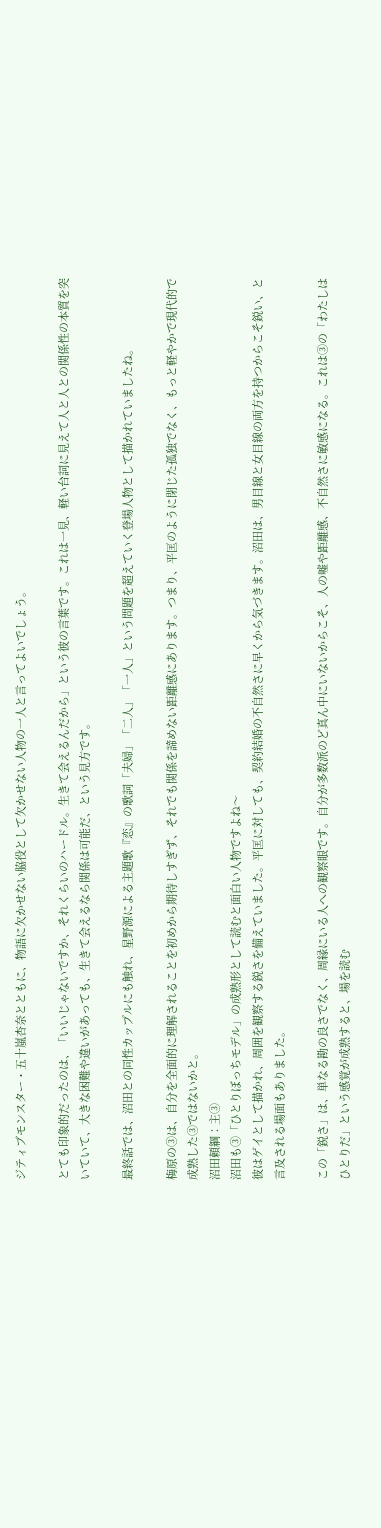ジティブモンスター・五十嵐杏奈とともに、物語に欠かせない脇役として欠かせない人物の一人と言ってよいでしょう。

とても印象的だったのは、「いいじゃないですか、それくらいのハードル。生きて会えるんだから」という彼の言葉です。これは一見、軽い台詞に見えて人と人との関係性の本質を突いていて、大きな困難や違いがあっても、生きて会えるなら関係は可能だ、という見方です。

最終話では、沼田との同性カップルにも触れ、星野源による主題歌『恋』の歌詞「夫婦」「二人」「一人」という問題を超えていく登場人物として描かれていましたね。

梅原の③は、自分を全面的に理解されることを初めから期待しすぎず、それでも関係を諦めない距離感にあります。つまり、平匡のように閉じた孤独でなく、もっと軽やかで現代的で成熟した③ではないかと。
沼田頼綱：主③
沼田も③「ひとりぼっちモデル」の成熟形として読むと面白い人物ですよね～
彼はゲイとして描かれ、周囲を観察する鋭さを備えていました。平匡に対しても、契約結婚の不自然さに早くから気づきます。沼田は、男目線と女目線の両方を持つからこそ鋭い、と言及される場面もありました。

この「鋭さ」は、単なる勘の良さでなく、周縁にいる人への観察眼です。自分が多数派のど真ん中にいないからこそ、人の嘘や距離感、不自然さに敏感になる。これは③の「わたしはひとりだ」という感覚が成熟すると、場を読む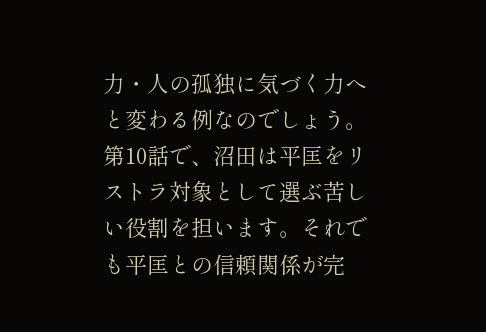力・人の孤独に気づく力へと変わる例なのでしょう。
第10話で、沼田は平匡をリストラ対象として選ぶ苦しい役割を担います。それでも平匡との信頼関係が完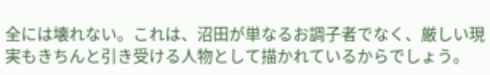全には壊れない。これは、沼田が単なるお調子者でなく、厳しい現実もきちんと引き受ける人物として描かれているからでしょう。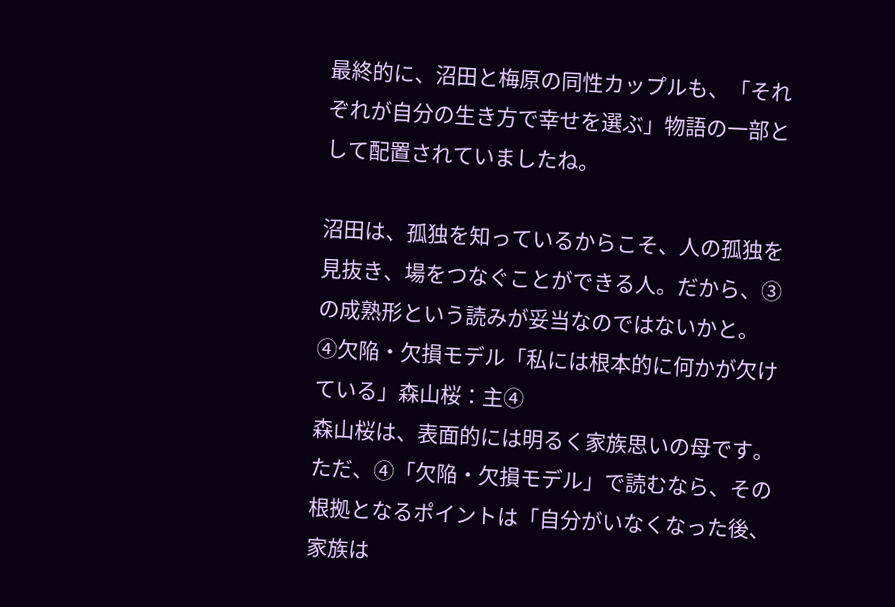最終的に、沼田と梅原の同性カップルも、「それぞれが自分の生き方で幸せを選ぶ」物語の一部として配置されていましたね。

沼田は、孤独を知っているからこそ、人の孤独を見抜き、場をつなぐことができる人。だから、③の成熟形という読みが妥当なのではないかと。
④欠陥・欠損モデル「私には根本的に何かが欠けている」森山桜：主④
森山桜は、表面的には明るく家族思いの母です。ただ、④「欠陥・欠損モデル」で読むなら、その根拠となるポイントは「自分がいなくなった後、家族は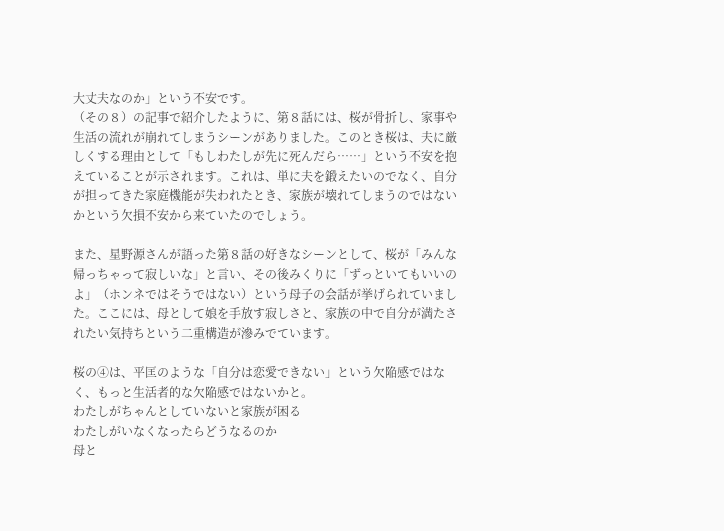大丈夫なのか」という不安です。
（その８）の記事で紹介したように、第８話には、桜が骨折し、家事や生活の流れが崩れてしまうシーンがありました。このとき桜は、夫に厳しくする理由として「もしわたしが先に死んだら……」という不安を抱えていることが示されます。これは、単に夫を鍛えたいのでなく、自分が担ってきた家庭機能が失われたとき、家族が壊れてしまうのではないかという欠損不安から来ていたのでしょう。

また、星野源さんが語った第８話の好きなシーンとして、桜が「みんな帰っちゃって寂しいな」と言い、その後みくりに「ずっといてもいいのよ」（ホンネではそうではない）という母子の会話が挙げられていました。ここには、母として娘を手放す寂しさと、家族の中で自分が満たされたい気持ちという二重構造が滲みでています。

桜の④は、平匡のような「自分は恋愛できない」という欠陥感ではなく、もっと生活者的な欠陥感ではないかと。
わたしがちゃんとしていないと家族が困る
わたしがいなくなったらどうなるのか
母と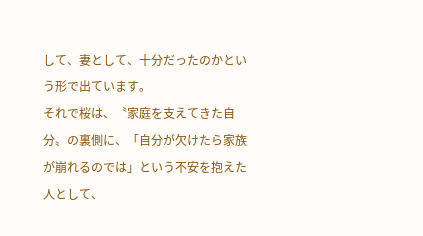して、妻として、十分だったのかという形で出ています。
それで桜は、〝家庭を支えてきた自分〟の裏側に、「自分が欠けたら家族が崩れるのでは」という不安を抱えた人として、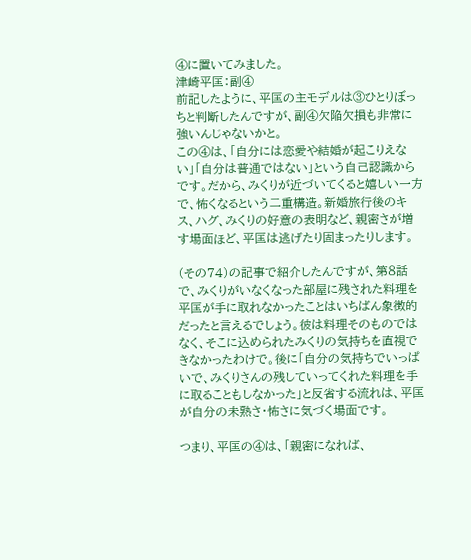④に置いてみました。
津崎平匡：副④
前記したように、平匡の主モデルは③ひとりぼっちと判断したんですが、副④欠陥欠損も非常に強いんじゃないかと。
この④は、「自分には恋愛や結婚が起こりえない」「自分は普通ではない」という自己認識からです。だから、みくりが近づいてくると嬉しい一方で、怖くなるという二重構造。新婚旅行後のキス、ハグ、みくりの好意の表明など、親密さが増す場面ほど、平匡は逃げたり固まったりします。

（その74）の記事で紹介したんですが、第８話で、みくりがいなくなった部屋に残された料理を平匡が手に取れなかったことはいちばん象徴的だったと言えるでしょう。彼は料理そのものではなく、そこに込められたみくりの気持ちを直視できなかったわけで。後に「自分の気持ちでいっぱいで、みくりさんの残していってくれた料理を手に取ることもしなかった」と反省する流れは、平匡が自分の未熟さ・怖さに気づく場面です。

つまり、平匡の④は、「親密になれば、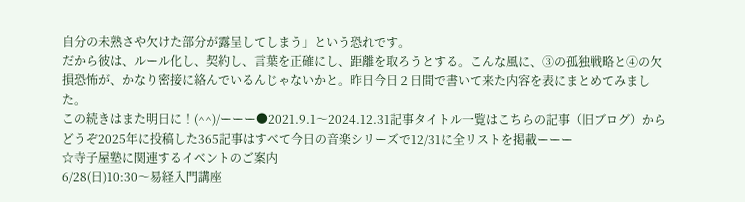自分の未熟さや欠けた部分が露呈してしまう」という恐れです。
だから彼は、ルール化し、契約し、言葉を正確にし、距離を取ろうとする。こんな風に、③の孤独戦略と④の欠損恐怖が、かなり密接に絡んでいるんじゃないかと。昨日今日２日間で書いて来た内容を表にまとめてみました。
この続きはまた明日に！(^^)/ーーー●2021.9.1～2024.12.31記事タイトル一覧はこちらの記事（旧ブログ）からどうぞ2025年に投稿した365記事はすべて今日の音楽シリーズで12/31に全リストを掲載ーーー
☆寺子屋塾に関連するイベントのご案内
6/28(日)10:30～易経入門講座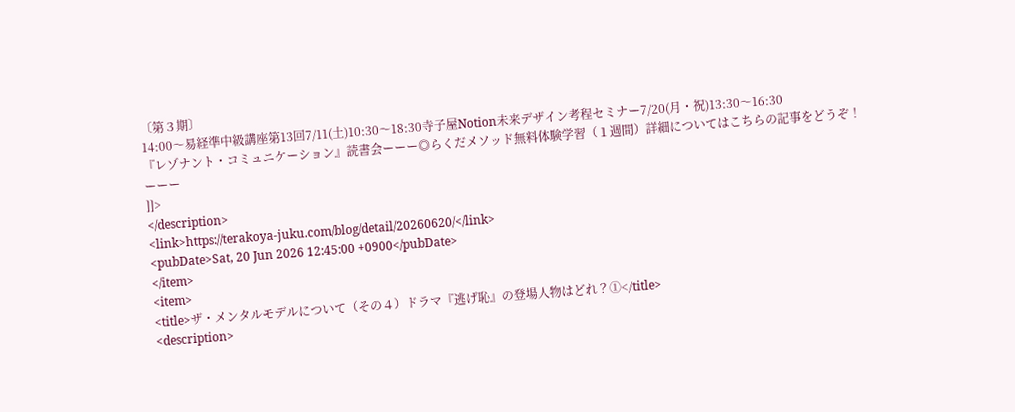〔第３期〕
14:00～易経準中級講座第13回7/11(土)10:30～18:30寺子屋Notion未来デザイン考程セミナー7/20(月・祝)13:30～16:30
『レゾナント・コミュニケーション』読書会ーーー◎らくだメソッド無料体験学習（１週間）詳細についてはこちらの記事をどうぞ！
ーーー
]]>
</description>
<link>https://terakoya-juku.com/blog/detail/20260620/</link>
<pubDate>Sat, 20 Jun 2026 12:45:00 +0900</pubDate>
</item>
<item>
<title>ザ・メンタルモデルについて（その４）ドラマ『逃げ恥』の登場人物はどれ？①</title>
<description>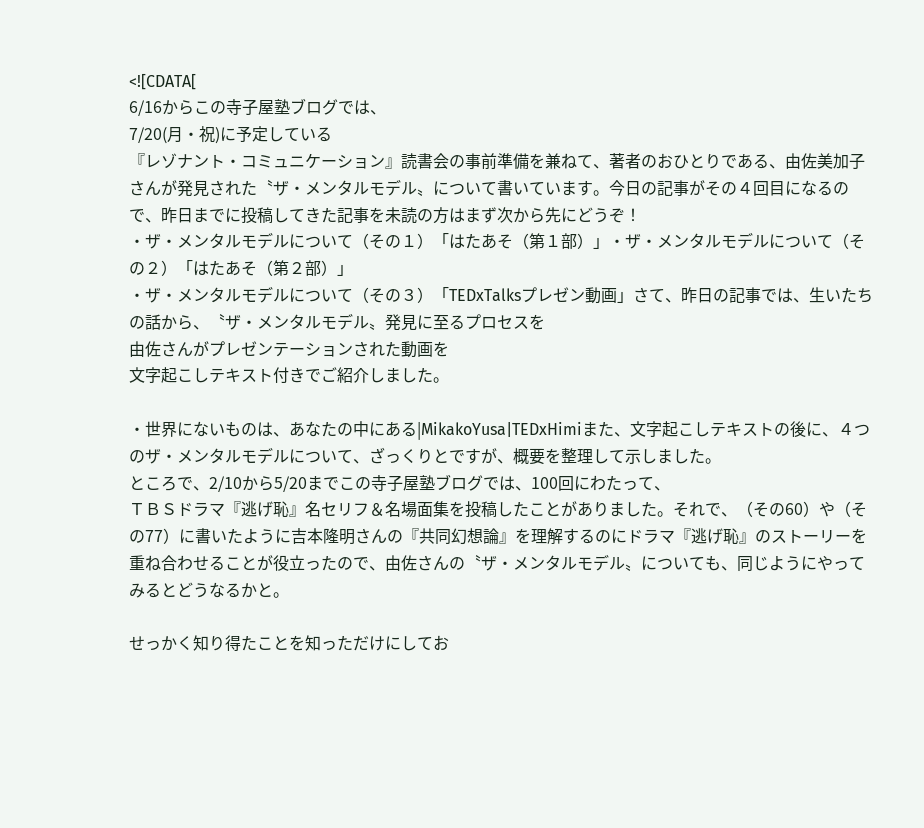<![CDATA[
6/16からこの寺子屋塾ブログでは、
7/20(月・祝)に予定している
『レゾナント・コミュニケーション』読書会の事前準備を兼ねて、著者のおひとりである、由佐美加子さんが発見された〝ザ・メンタルモデル〟について書いています。今日の記事がその４回目になるので、昨日までに投稿してきた記事を未読の方はまず次から先にどうぞ！
・ザ・メンタルモデルについて（その１）「はたあそ（第１部）」・ザ・メンタルモデルについて（その２）「はたあそ（第２部）」
・ザ・メンタルモデルについて（その３）「TEDxTalksプレゼン動画」さて、昨日の記事では、生いたちの話から、〝ザ・メンタルモデル〟発見に至るプロセスを
由佐さんがプレゼンテーションされた動画を
文字起こしテキスト付きでご紹介しました。

・世界にないものは、あなたの中にある|MikakoYusa|TEDxHimiまた、文字起こしテキストの後に、４つのザ・メンタルモデルについて、ざっくりとですが、概要を整理して示しました。
ところで、2/10から5/20までこの寺子屋塾ブログでは、100回にわたって、
ＴＢＳドラマ『逃げ恥』名セリフ＆名場面集を投稿したことがありました。それで、（その60）や（その77）に書いたように吉本隆明さんの『共同幻想論』を理解するのにドラマ『逃げ恥』のストーリーを重ね合わせることが役立ったので、由佐さんの〝ザ・メンタルモデル〟についても、同じようにやってみるとどうなるかと。

せっかく知り得たことを知っただけにしてお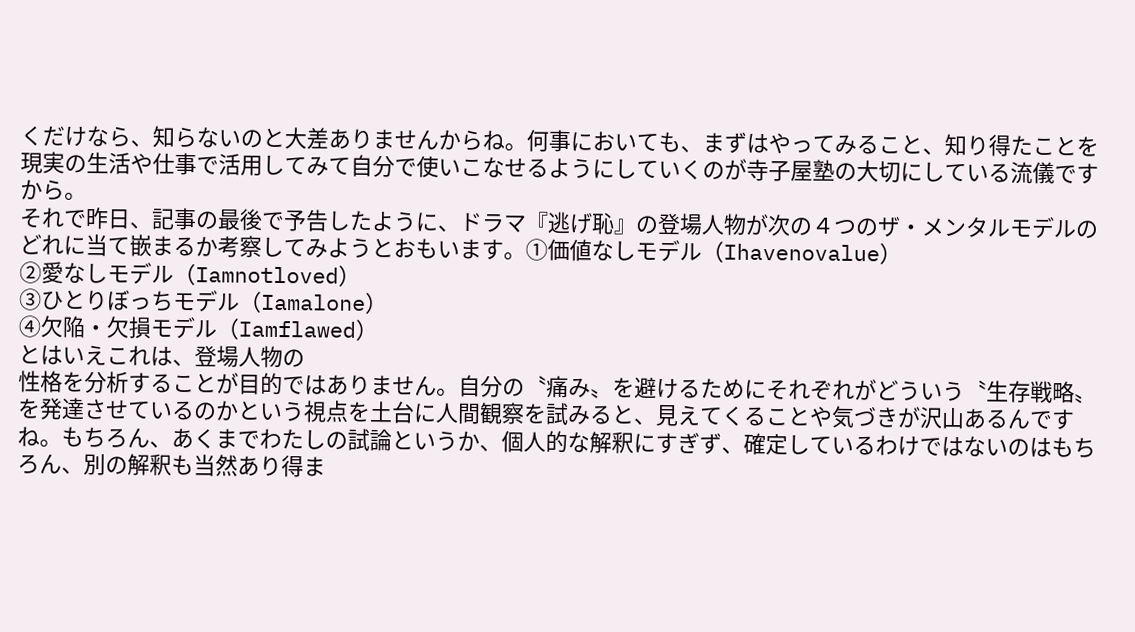くだけなら、知らないのと大差ありませんからね。何事においても、まずはやってみること、知り得たことを現実の生活や仕事で活用してみて自分で使いこなせるようにしていくのが寺子屋塾の大切にしている流儀ですから。
それで昨日、記事の最後で予告したように、ドラマ『逃げ恥』の登場人物が次の４つのザ・メンタルモデルのどれに当て嵌まるか考察してみようとおもいます。①価値なしモデル（Ihavenovalue）
②愛なしモデル（Iamnotloved）
③ひとりぼっちモデル（Iamalone）
④欠陥・欠損モデル（Iamflawed）
とはいえこれは、登場人物の
性格を分析することが目的ではありません。自分の〝痛み〟を避けるためにそれぞれがどういう〝生存戦略〟を発達させているのかという視点を土台に人間観察を試みると、見えてくることや気づきが沢山あるんですね。もちろん、あくまでわたしの試論というか、個人的な解釈にすぎず、確定しているわけではないのはもちろん、別の解釈も当然あり得ま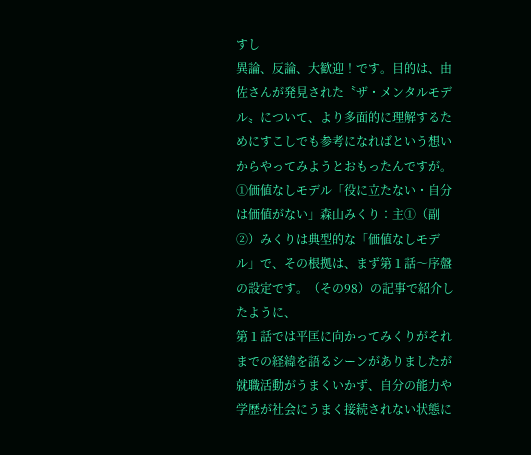すし
異論、反論、大歓迎！です。目的は、由佐さんが発見された〝ザ・メンタルモデル〟について、より多面的に理解するためにすこしでも参考になればという想いからやってみようとおもったんですが。①価値なしモデル「役に立たない・自分は価値がない」森山みくり：主①（副②）みくりは典型的な「価値なしモデル」で、その根拠は、まず第１話～序盤の設定です。（その98）の記事で紹介したように、
第１話では平匡に向かってみくりがそれまでの経緯を語るシーンがありましたが就職活動がうまくいかず、自分の能力や学歴が社会にうまく接続されない状態に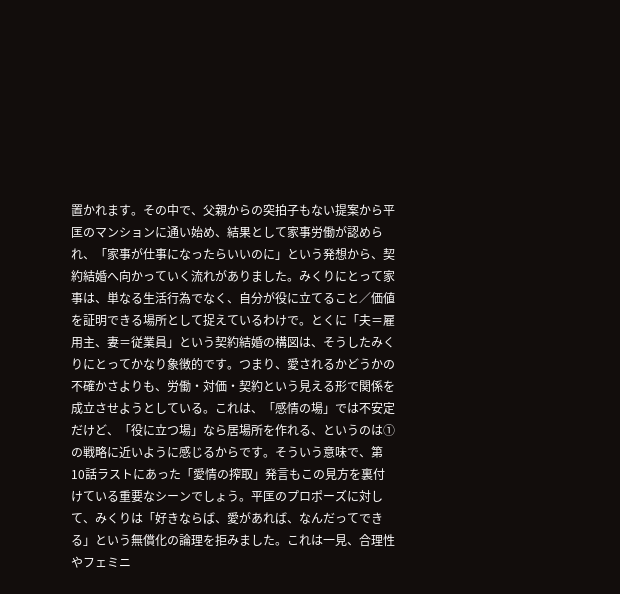置かれます。その中で、父親からの突拍子もない提案から平匡のマンションに通い始め、結果として家事労働が認められ、「家事が仕事になったらいいのに」という発想から、契約結婚へ向かっていく流れがありました。みくりにとって家事は、単なる生活行為でなく、自分が役に立てること／価値を証明できる場所として捉えているわけで。とくに「夫＝雇用主、妻＝従業員」という契約結婚の構図は、そうしたみくりにとってかなり象徴的です。つまり、愛されるかどうかの不確かさよりも、労働・対価・契約という見える形で関係を成立させようとしている。これは、「感情の場」では不安定だけど、「役に立つ場」なら居場所を作れる、というのは①の戦略に近いように感じるからです。そういう意味で、第10話ラストにあった「愛情の搾取」発言もこの見方を裏付けている重要なシーンでしょう。平匡のプロポーズに対して、みくりは「好きならば、愛があれば、なんだってできる」という無償化の論理を拒みました。これは一見、合理性やフェミニ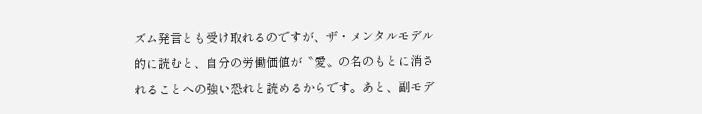ズム発言とも受け取れるのですが、ザ・メンタルモデル的に読むと、自分の労働価値が〝愛〟の名のもとに消されることへの強い恐れと読めるからです。あと、副モデ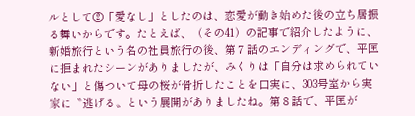ルとして②「愛なし」としたのは、恋愛が動き始めた後の立ち居振る舞いからです。たとえば、（その41）の記事で紹介したように、新婚旅行という名の社員旅行の後、第７話のエンディングで、平匡に拒まれたシーンがありましたが、みくりは「自分は求められていない」と傷ついて母の桜が骨折したことを口実に、303号室から実家に〝逃げる〟という展開がありましたね。第８話で、平匡が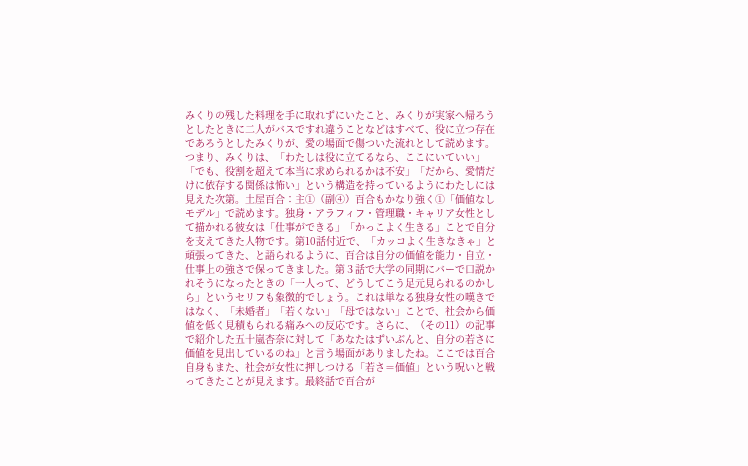みくりの残した料理を手に取れずにいたこと、みくりが実家へ帰ろうとしたときに二人がバスですれ違うことなどはすべて、役に立つ存在であろうとしたみくりが、愛の場面で傷ついた流れとして読めます。つまり、みくりは、「わたしは役に立てるなら、ここにいていい」「でも、役割を超えて本当に求められるかは不安」「だから、愛情だけに依存する関係は怖い」という構造を持っているようにわたしには見えた次第。土屋百合：主①（副④）百合もかなり強く①「価値なしモデル」で読めます。独身・アラフィフ・管理職・キャリア女性として描かれる彼女は「仕事ができる」「かっこよく生きる」ことで自分を支えてきた人物です。第10話付近で、「カッコよく生きなきゃ」と頑張ってきた、と語られるように、百合は自分の価値を能力・自立・仕事上の強さで保ってきました。第３話で大学の同期にバーで口説かれそうになったときの「一人って、どうしてこう足元見られるのかしら」というセリフも象徴的でしょう。これは単なる独身女性の嘆きではなく、「未婚者」「若くない」「母ではない」ことで、社会から価値を低く見積もられる痛みへの反応です。さらに、（その11）の記事で紹介した五十嵐杏奈に対して「あなたはずいぶんと、自分の若さに価値を見出しているのね」と言う場面がありましたね。ここでは百合自身もまた、社会が女性に押しつける「若さ＝価値」という呪いと戦ってきたことが見えます。最終話で百合が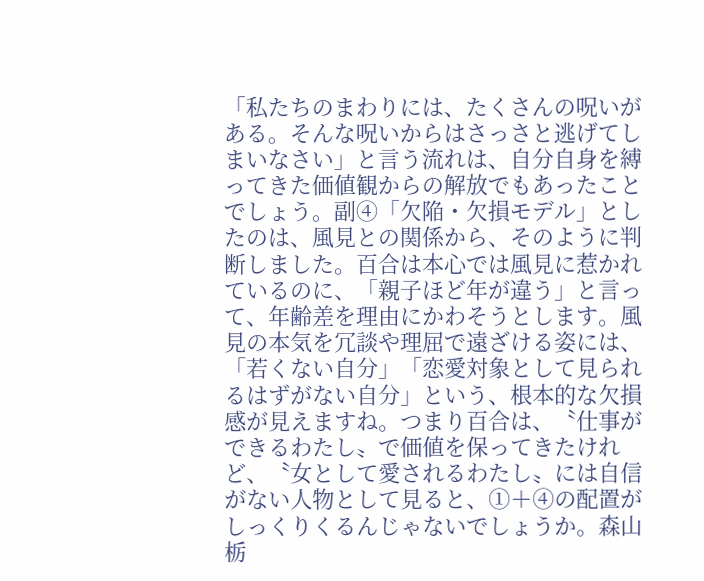「私たちのまわりには、たくさんの呪いがある。そんな呪いからはさっさと逃げてしまいなさい」と言う流れは、自分自身を縛ってきた価値観からの解放でもあったことでしょう。副④「欠陥・欠損モデル」としたのは、風見との関係から、そのように判断しました。百合は本心では風見に惹かれているのに、「親子ほど年が違う」と言って、年齢差を理由にかわそうとします。風見の本気を冗談や理屈で遠ざける姿には、「若くない自分」「恋愛対象として見られるはずがない自分」という、根本的な欠損感が見えますね。つまり百合は、〝仕事ができるわたし〟で価値を保ってきたけれど、〝女として愛されるわたし〟には自信がない人物として見ると、①＋④の配置がしっくりくるんじゃないでしょうか。森山栃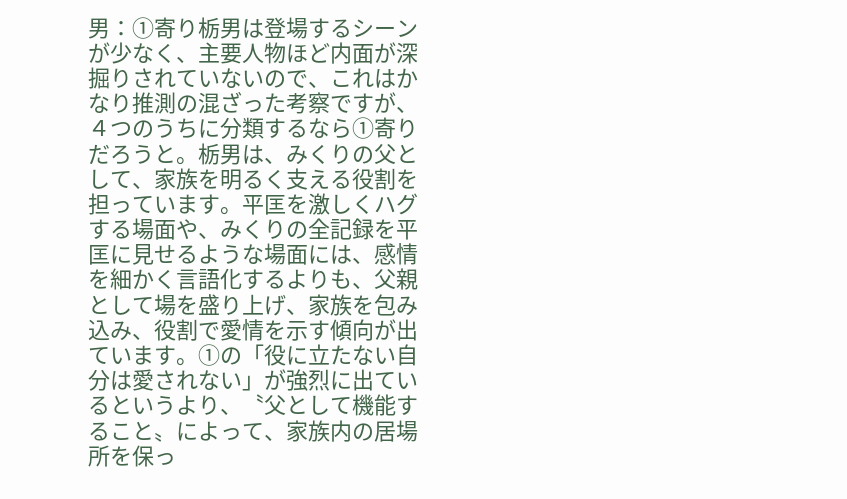男：①寄り栃男は登場するシーンが少なく、主要人物ほど内面が深掘りされていないので、これはかなり推測の混ざった考察ですが、４つのうちに分類するなら①寄りだろうと。栃男は、みくりの父として、家族を明るく支える役割を担っています。平匡を激しくハグする場面や、みくりの全記録を平匡に見せるような場面には、感情を細かく言語化するよりも、父親として場を盛り上げ、家族を包み込み、役割で愛情を示す傾向が出ています。①の「役に立たない自分は愛されない」が強烈に出ているというより、〝父として機能すること〟によって、家族内の居場所を保っ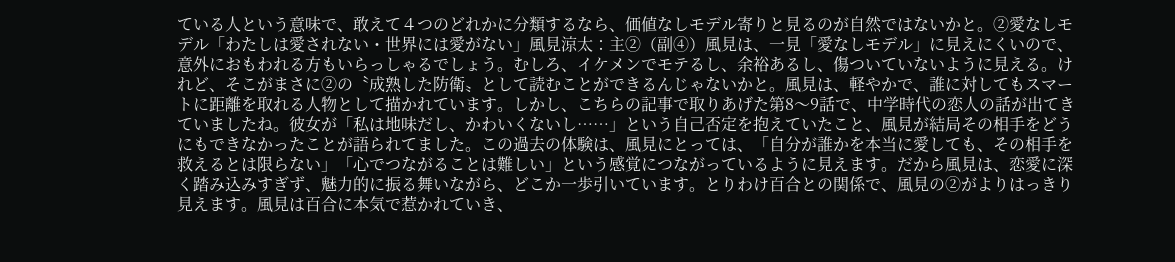ている人という意味で、敢えて４つのどれかに分類するなら、価値なしモデル寄りと見るのが自然ではないかと。②愛なしモデル「わたしは愛されない・世界には愛がない」風見涼太：主②（副④）風見は、一見「愛なしモデル」に見えにくいので、意外におもわれる方もいらっしゃるでしょう。むしろ、イケメンでモテるし、余裕あるし、傷ついていないように見える。けれど、そこがまさに②の〝成熟した防衛〟として読むことができるんじゃないかと。風見は、軽やかで、誰に対してもスマートに距離を取れる人物として描かれています。しかし、こちらの記事で取りあげた第8～9話で、中学時代の恋人の話が出てきていましたね。彼女が「私は地味だし、かわいくないし……」という自己否定を抱えていたこと、風見が結局その相手をどうにもできなかったことが語られてました。この過去の体験は、風見にとっては、「自分が誰かを本当に愛しても、その相手を救えるとは限らない」「心でつながることは難しい」という感覚につながっているように見えます。だから風見は、恋愛に深く踏み込みすぎず、魅力的に振る舞いながら、どこか一歩引いています。とりわけ百合との関係で、風見の②がよりはっきり見えます。風見は百合に本気で惹かれていき、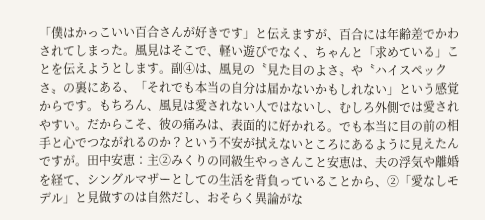「僕はかっこいい百合さんが好きです」と伝えますが、百合には年齢差でかわされてしまった。風見はそこで、軽い遊びでなく、ちゃんと「求めている」ことを伝えようとします。副④は、風見の〝見た目のよさ〟や〝ハイスペックさ〟の裏にある、「それでも本当の自分は届かないかもしれない」という感覚からです。もちろん、風見は愛されない人ではないし、むしろ外側では愛されやすい。だからこそ、彼の痛みは、表面的に好かれる。でも本当に目の前の相手と心でつながれるのか？という不安が拭えないところにあるように見えたんですが。田中安恵：主②みくりの同級生やっさんこと安恵は、夫の浮気や離婚を経て、シングルマザーとしての生活を背負っていることから、②「愛なしモデル」と見做すのは自然だし、おそらく異論がな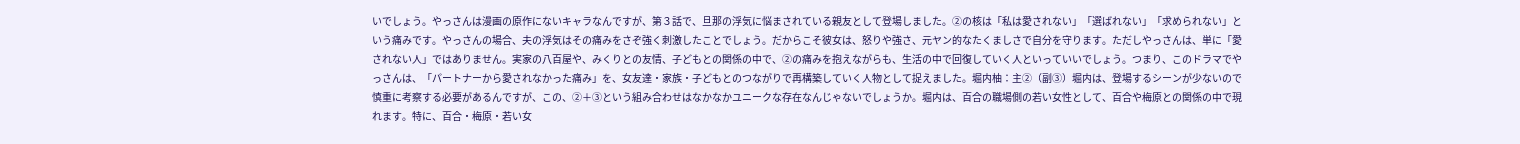いでしょう。やっさんは漫画の原作にないキャラなんですが、第３話で、旦那の浮気に悩まされている親友として登場しました。②の核は「私は愛されない」「選ばれない」「求められない」という痛みです。やっさんの場合、夫の浮気はその痛みをさぞ強く刺激したことでしょう。だからこそ彼女は、怒りや強さ、元ヤン的なたくましさで自分を守ります。ただしやっさんは、単に「愛されない人」ではありません。実家の八百屋や、みくりとの友情、子どもとの関係の中で、②の痛みを抱えながらも、生活の中で回復していく人といっていいでしょう。つまり、このドラマでやっさんは、「パートナーから愛されなかった痛み」を、女友達・家族・子どもとのつながりで再構築していく人物として捉えました。堀内柚：主②（副③）堀内は、登場するシーンが少ないので慎重に考察する必要があるんですが、この、②＋③という組み合わせはなかなかユニークな存在なんじゃないでしょうか。堀内は、百合の職場側の若い女性として、百合や梅原との関係の中で現れます。特に、百合・梅原・若い女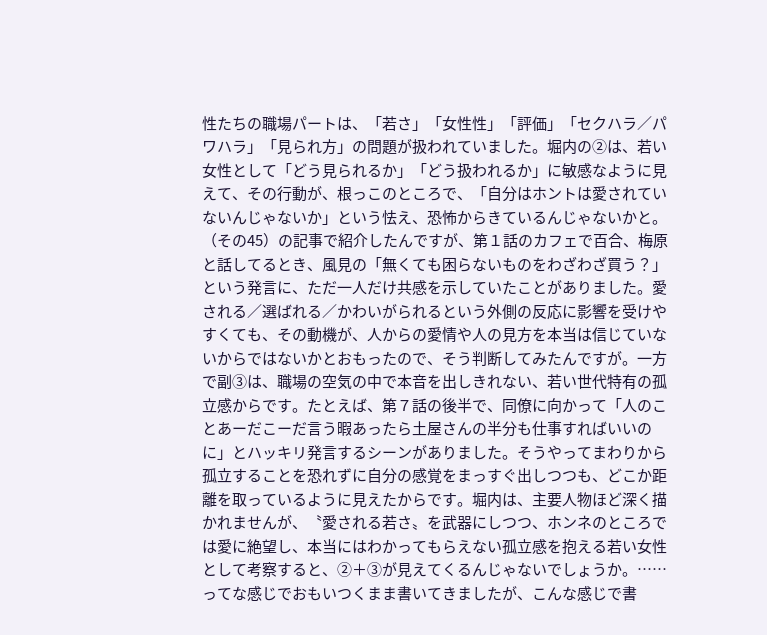性たちの職場パートは、「若さ」「女性性」「評価」「セクハラ／パワハラ」「見られ方」の問題が扱われていました。堀内の②は、若い女性として「どう見られるか」「どう扱われるか」に敏感なように見えて、その行動が、根っこのところで、「自分はホントは愛されていないんじゃないか」という怯え、恐怖からきているんじゃないかと。（その45）の記事で紹介したんですが、第１話のカフェで百合、梅原と話してるとき、風見の「無くても困らないものをわざわざ買う？」という発言に、ただ一人だけ共感を示していたことがありました。愛される／選ばれる／かわいがられるという外側の反応に影響を受けやすくても、その動機が、人からの愛情や人の見方を本当は信じていないからではないかとおもったので、そう判断してみたんですが。一方で副③は、職場の空気の中で本音を出しきれない、若い世代特有の孤立感からです。たとえば、第７話の後半で、同僚に向かって「人のことあーだこーだ言う暇あったら土屋さんの半分も仕事すればいいのに」とハッキリ発言するシーンがありました。そうやってまわりから孤立することを恐れずに自分の感覚をまっすぐ出しつつも、どこか距離を取っているように見えたからです。堀内は、主要人物ほど深く描かれませんが、〝愛される若さ〟を武器にしつつ、ホンネのところでは愛に絶望し、本当にはわかってもらえない孤立感を抱える若い女性として考察すると、②＋③が見えてくるんじゃないでしょうか。……ってな感じでおもいつくまま書いてきましたが、こんな感じで書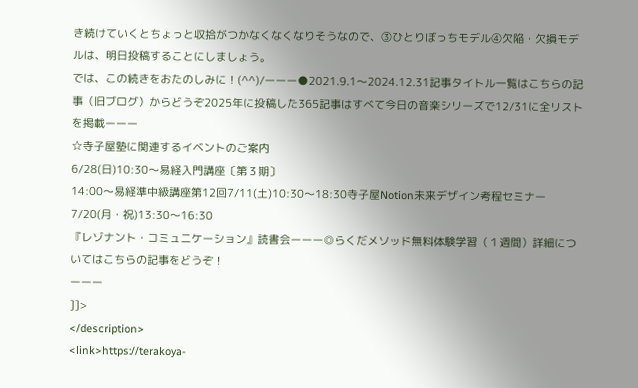き続けていくとちょっと収拾がつかなくなくなりそうなので、③ひとりぼっちモデル④欠陥・欠損モデルは、明日投稿することにしましょう。
では、この続きをおたのしみに！(^^)/ーーー●2021.9.1～2024.12.31記事タイトル一覧はこちらの記事（旧ブログ）からどうぞ2025年に投稿した365記事はすべて今日の音楽シリーズで12/31に全リストを掲載ーーー
☆寺子屋塾に関連するイベントのご案内
6/28(日)10:30～易経入門講座〔第３期〕
14:00～易経準中級講座第12回7/11(土)10:30～18:30寺子屋Notion未来デザイン考程セミナー7/20(月・祝)13:30～16:30
『レゾナント・コミュニケーション』読書会ーーー◎らくだメソッド無料体験学習（１週間）詳細についてはこちらの記事をどうぞ！
ーーー
]]>
</description>
<link>https://terakoya-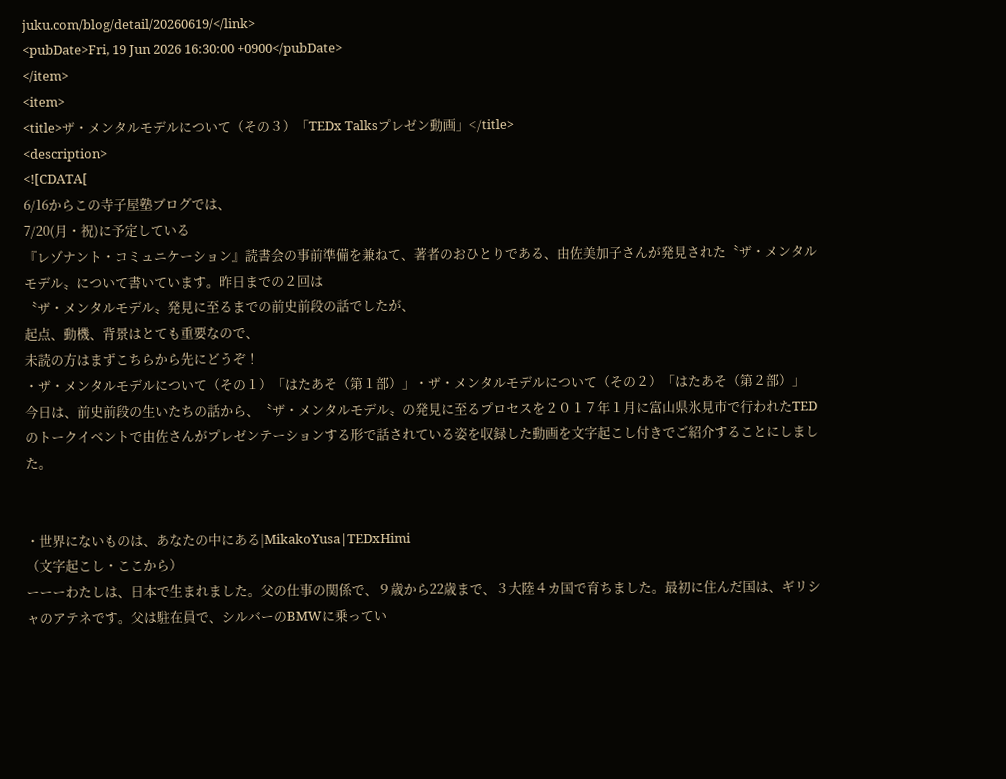juku.com/blog/detail/20260619/</link>
<pubDate>Fri, 19 Jun 2026 16:30:00 +0900</pubDate>
</item>
<item>
<title>ザ・メンタルモデルについて（その３）「TEDx Talksプレゼン動画」</title>
<description>
<![CDATA[
6/16からこの寺子屋塾ブログでは、
7/20(月・祝)に予定している
『レゾナント・コミュニケーション』読書会の事前準備を兼ねて、著者のおひとりである、由佐美加子さんが発見された〝ザ・メンタルモデル〟について書いています。昨日までの２回は
〝ザ・メンタルモデル〟発見に至るまでの前史前段の話でしたが、
起点、動機、背景はとても重要なので、
未読の方はまずこちらから先にどうぞ！
・ザ・メンタルモデルについて（その１）「はたあそ（第１部）」・ザ・メンタルモデルについて（その２）「はたあそ（第２部）」
今日は、前史前段の生いたちの話から、〝ザ・メンタルモデル〟の発見に至るプロセスを２０１７年１月に富山県氷見市で行われたTEDのトークイベントで由佐さんがプレゼンテーションする形で話されている姿を収録した動画を文字起こし付きでご紹介することにしました。


・世界にないものは、あなたの中にある|MikakoYusa|TEDxHimi
（文字起こし・ここから）
ーーーわたしは、日本で生まれました。父の仕事の関係で、９歳から22歳まで、３大陸４カ国で育ちました。最初に住んだ国は、ギリシャのアテネです。父は駐在員で、シルバーのBMWに乗ってい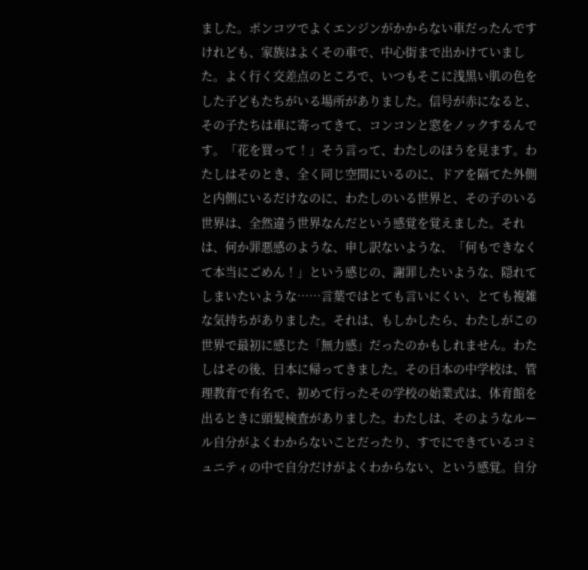ました。ポンコツでよくエンジンがかからない車だったんですけれども、家族はよくその車で、中心街まで出かけていました。よく行く交差点のところで、いつもそこに浅黒い肌の色をした子どもたちがいる場所がありました。信号が赤になると、その子たちは車に寄ってきて、コンコンと窓をノックするんです。「花を買って！」そう言って、わたしのほうを見ます。わたしはそのとき、全く同じ空間にいるのに、ドアを隔てた外側と内側にいるだけなのに、わたしのいる世界と、その子のいる世界は、全然違う世界なんだという感覚を覚えました。それは、何か罪悪感のような、申し訳ないような、「何もできなくて本当にごめん！」という感じの、謝罪したいような、隠れてしまいたいような……言葉ではとても言いにくい、とても複雑な気持ちがありました。それは、もしかしたら、わたしがこの世界で最初に感じた「無力感」だったのかもしれません。わたしはその後、日本に帰ってきました。その日本の中学校は、管理教育で有名で、初めて行ったその学校の始業式は、体育館を出るときに頭髪検査がありました。わたしは、そのようなルール自分がよくわからないことだったり、すでにできているコミュニティの中で自分だけがよくわからない、という感覚。自分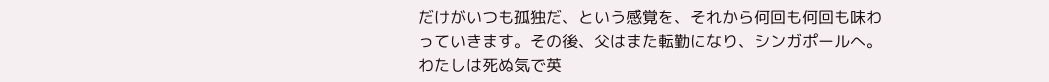だけがいつも孤独だ、という感覚を、それから何回も何回も味わっていきます。その後、父はまた転勤になり、シンガポールへ。わたしは死ぬ気で英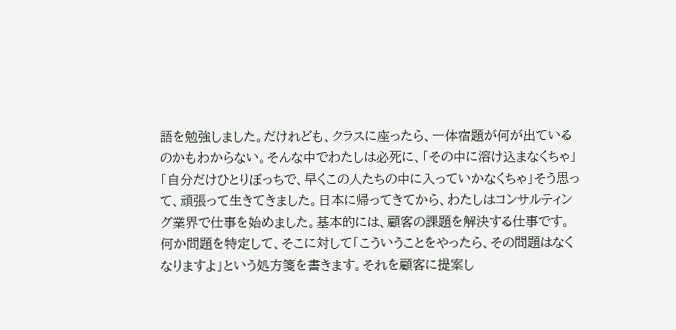語を勉強しました。だけれども、クラスに座ったら、一体宿題が何が出ているのかもわからない。そんな中でわたしは必死に、「その中に溶け込まなくちゃ」「自分だけひとりぼっちで、早くこの人たちの中に入っていかなくちゃ」そう思って、頑張って生きてきました。日本に帰ってきてから、わたしはコンサルティング業界で仕事を始めました。基本的には、顧客の課題を解決する仕事です。何か問題を特定して、そこに対して「こういうことをやったら、その問題はなくなりますよ」という処方箋を書きます。それを顧客に提案し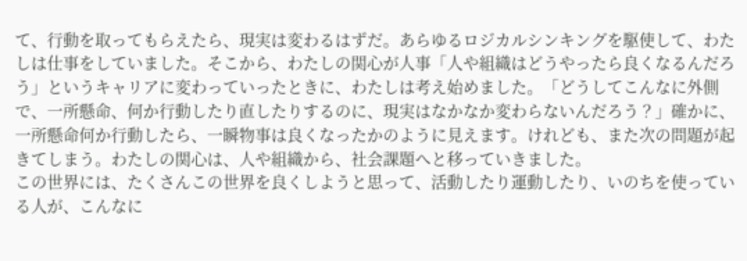て、行動を取ってもらえたら、現実は変わるはずだ。あらゆるロジカルシンキングを駆使して、わたしは仕事をしていました。そこから、わたしの関心が人事「人や組織はどうやったら良くなるんだろう」というキャリアに変わっていったときに、わたしは考え始めました。「どうしてこんなに外側で、一所懸命、何か行動したり直したりするのに、現実はなかなか変わらないんだろう？」確かに、一所懸命何か行動したら、一瞬物事は良くなったかのように見えます。けれども、また次の問題が起きてしまう。わたしの関心は、人や組織から、社会課題へと移っていきました。
この世界には、たくさんこの世界を良くしようと思って、活動したり運動したり、いのちを使っている人が、こんなに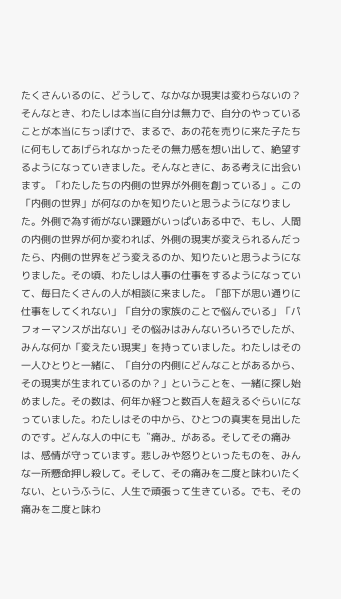たくさんいるのに、どうして、なかなか現実は変わらないの？そんなとき、わたしは本当に自分は無力で、自分のやっていることが本当にちっぽけで、まるで、あの花を売りに来た子たちに何もしてあげられなかったその無力感を想い出して、絶望するようになっていきました。そんなときに、ある考えに出会います。「わたしたちの内側の世界が外側を創っている」。この「内側の世界」が何なのかを知りたいと思うようになりました。外側で為す術がない課題がいっぱいある中で、もし、人間の内側の世界が何か変われば、外側の現実が変えられるんだったら、内側の世界をどう変えるのか、知りたいと思うようになりました。その頃、わたしは人事の仕事をするようになっていて、毎日たくさんの人が相談に来ました。「部下が思い通りに仕事をしてくれない」「自分の家族のことで悩んでいる」「パフォーマンスが出ない」その悩みはみんないろいろでしたが、みんな何か「変えたい現実」を持っていました。わたしはその一人ひとりと一緒に、「自分の内側にどんなことがあるから、その現実が生まれているのか？」ということを、一緒に探し始めました。その数は、何年か経つと数百人を超えるぐらいになっていました。わたしはその中から、ひとつの真実を見出したのです。どんな人の中にも〝痛み〟がある。そしてその痛みは、感情が守っています。悲しみや怒りといったものを、みんな一所懸命押し殺して。そして、その痛みを二度と味わいたくない、というふうに、人生で頑張って生きている。でも、その痛みを二度と味わ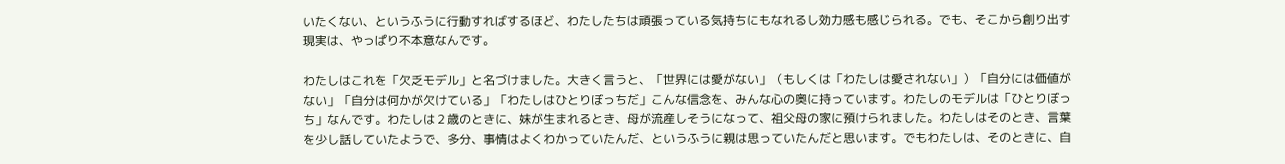いたくない、というふうに行動すればするほど、わたしたちは頑張っている気持ちにもなれるし効力感も感じられる。でも、そこから創り出す現実は、やっぱり不本意なんです。

わたしはこれを「欠乏モデル」と名づけました。大きく言うと、「世界には愛がない」（もしくは「わたしは愛されない」）「自分には価値がない」「自分は何かが欠けている」「わたしはひとりぼっちだ」こんな信念を、みんな心の奥に持っています。わたしのモデルは「ひとりぼっち」なんです。わたしは２歳のときに、妹が生まれるとき、母が流産しそうになって、祖父母の家に預けられました。わたしはそのとき、言葉を少し話していたようで、多分、事情はよくわかっていたんだ、というふうに親は思っていたんだと思います。でもわたしは、そのときに、自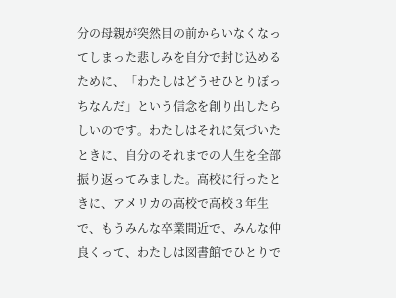分の母親が突然目の前からいなくなってしまった悲しみを自分で封じ込めるために、「わたしはどうせひとりぼっちなんだ」という信念を創り出したらしいのです。わたしはそれに気づいたときに、自分のそれまでの人生を全部振り返ってみました。高校に行ったときに、アメリカの高校で高校３年生で、もうみんな卒業間近で、みんな仲良くって、わたしは図書館でひとりで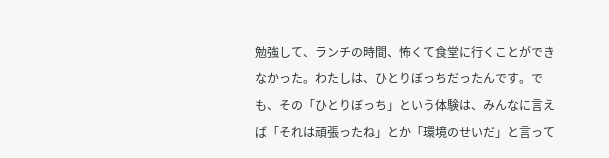勉強して、ランチの時間、怖くて食堂に行くことができなかった。わたしは、ひとりぼっちだったんです。でも、その「ひとりぼっち」という体験は、みんなに言えば「それは頑張ったね」とか「環境のせいだ」と言って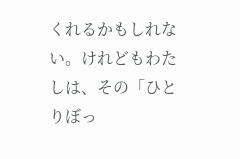くれるかもしれない。けれどもわたしは、その「ひとりぼっ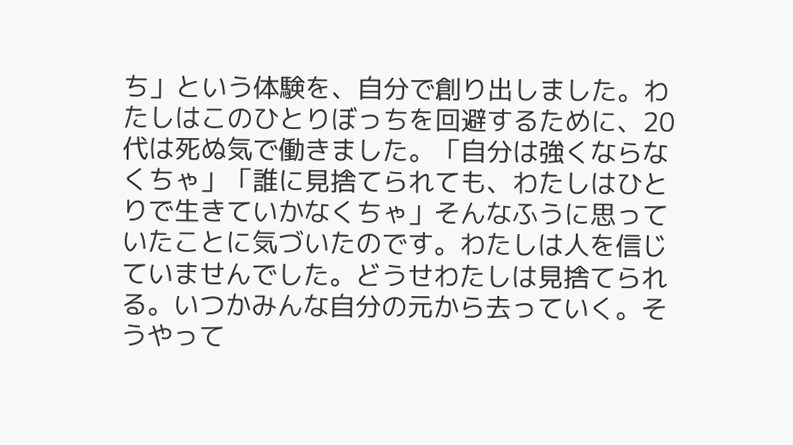ち」という体験を、自分で創り出しました。わたしはこのひとりぼっちを回避するために、20代は死ぬ気で働きました。「自分は強くならなくちゃ」「誰に見捨てられても、わたしはひとりで生きていかなくちゃ」そんなふうに思っていたことに気づいたのです。わたしは人を信じていませんでした。どうせわたしは見捨てられる。いつかみんな自分の元から去っていく。そうやって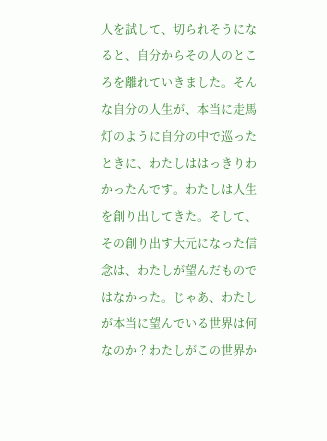人を試して、切られそうになると、自分からその人のところを離れていきました。そんな自分の人生が、本当に走馬灯のように自分の中で巡ったときに、わたしははっきりわかったんです。わたしは人生を創り出してきた。そして、その創り出す大元になった信念は、わたしが望んだものではなかった。じゃあ、わたしが本当に望んでいる世界は何なのか？わたしがこの世界か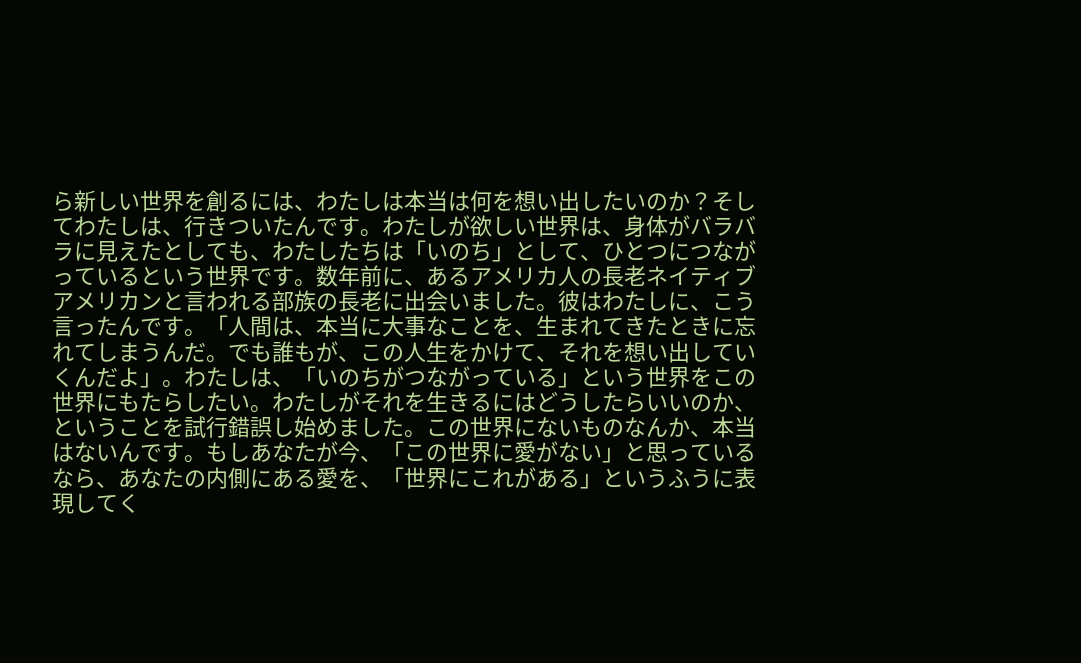ら新しい世界を創るには、わたしは本当は何を想い出したいのか？そしてわたしは、行きついたんです。わたしが欲しい世界は、身体がバラバラに見えたとしても、わたしたちは「いのち」として、ひとつにつながっているという世界です。数年前に、あるアメリカ人の長老ネイティブアメリカンと言われる部族の長老に出会いました。彼はわたしに、こう言ったんです。「人間は、本当に大事なことを、生まれてきたときに忘れてしまうんだ。でも誰もが、この人生をかけて、それを想い出していくんだよ」。わたしは、「いのちがつながっている」という世界をこの世界にもたらしたい。わたしがそれを生きるにはどうしたらいいのか、ということを試行錯誤し始めました。この世界にないものなんか、本当はないんです。もしあなたが今、「この世界に愛がない」と思っているなら、あなたの内側にある愛を、「世界にこれがある」というふうに表現してく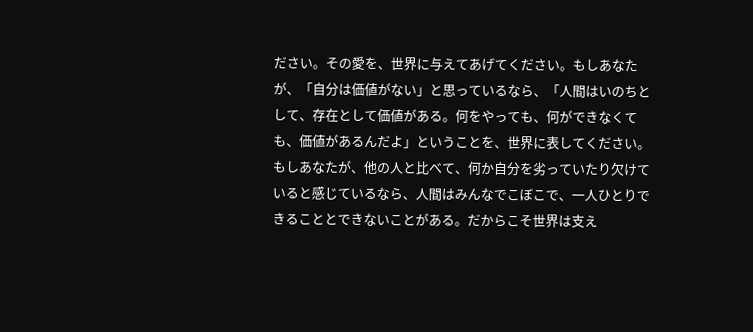ださい。その愛を、世界に与えてあげてください。もしあなたが、「自分は価値がない」と思っているなら、「人間はいのちとして、存在として価値がある。何をやっても、何ができなくても、価値があるんだよ」ということを、世界に表してください。もしあなたが、他の人と比べて、何か自分を劣っていたり欠けていると感じているなら、人間はみんなでこぼこで、一人ひとりできることとできないことがある。だからこそ世界は支え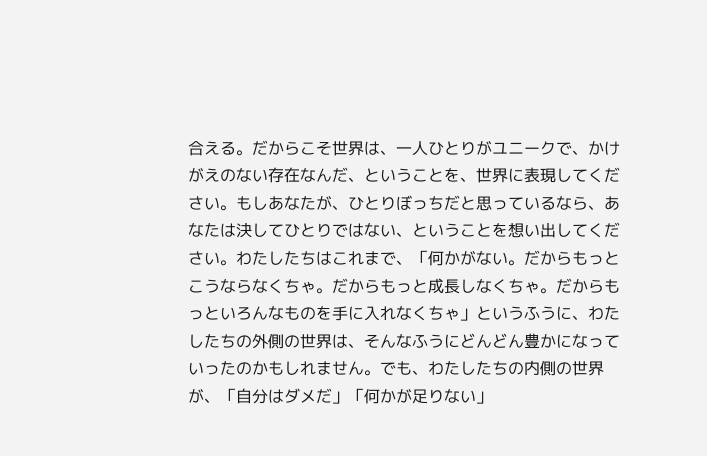合える。だからこそ世界は、一人ひとりがユニークで、かけがえのない存在なんだ、ということを、世界に表現してください。もしあなたが、ひとりぼっちだと思っているなら、あなたは決してひとりではない、ということを想い出してください。わたしたちはこれまで、「何かがない。だからもっとこうならなくちゃ。だからもっと成長しなくちゃ。だからもっといろんなものを手に入れなくちゃ」というふうに、わたしたちの外側の世界は、そんなふうにどんどん豊かになっていったのかもしれません。でも、わたしたちの内側の世界が、「自分はダメだ」「何かが足りない」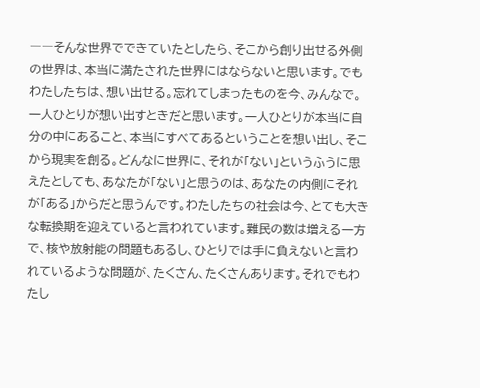――そんな世界でできていたとしたら、そこから創り出せる外側の世界は、本当に満たされた世界にはならないと思います。でもわたしたちは、想い出せる。忘れてしまったものを今、みんなで。一人ひとりが想い出すときだと思います。一人ひとりが本当に自分の中にあること、本当にすべてあるということを想い出し、そこから現実を創る。どんなに世界に、それが「ない」というふうに思えたとしても、あなたが「ない」と思うのは、あなたの内側にそれが「ある」からだと思うんです。わたしたちの社会は今、とても大きな転換期を迎えていると言われています。難民の数は増える一方で、核や放射能の問題もあるし、ひとりでは手に負えないと言われているような問題が、たくさん、たくさんあります。それでもわたし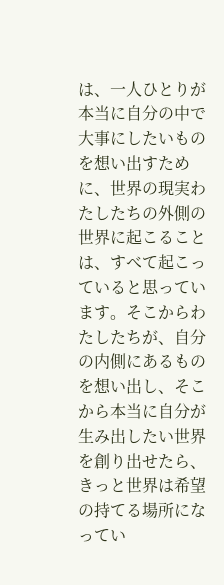は、一人ひとりが本当に自分の中で大事にしたいものを想い出すために、世界の現実わたしたちの外側の世界に起こることは、すべて起こっていると思っています。そこからわたしたちが、自分の内側にあるものを想い出し、そこから本当に自分が生み出したい世界を創り出せたら、きっと世界は希望の持てる場所になってい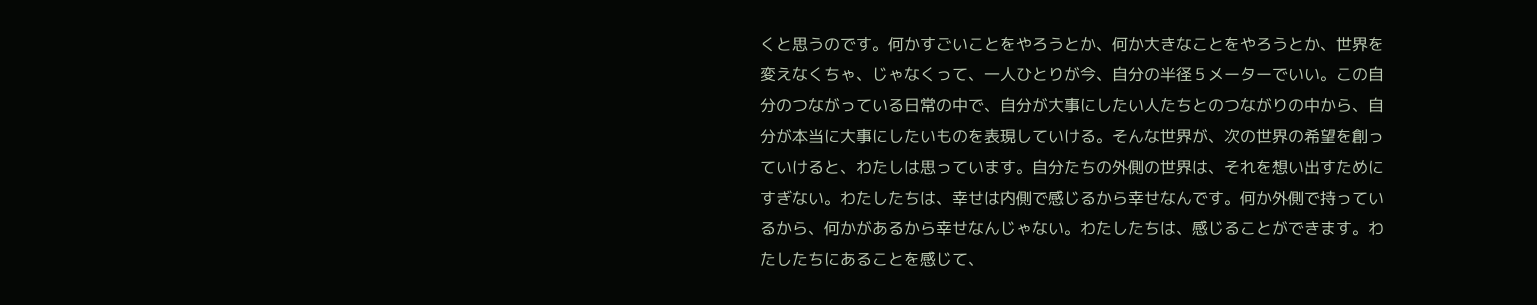くと思うのです。何かすごいことをやろうとか、何か大きなことをやろうとか、世界を変えなくちゃ、じゃなくって、一人ひとりが今、自分の半径５メーターでいい。この自分のつながっている日常の中で、自分が大事にしたい人たちとのつながりの中から、自分が本当に大事にしたいものを表現していける。そんな世界が、次の世界の希望を創っていけると、わたしは思っています。自分たちの外側の世界は、それを想い出すためにすぎない。わたしたちは、幸せは内側で感じるから幸せなんです。何か外側で持っているから、何かがあるから幸せなんじゃない。わたしたちは、感じることができます。わたしたちにあることを感じて、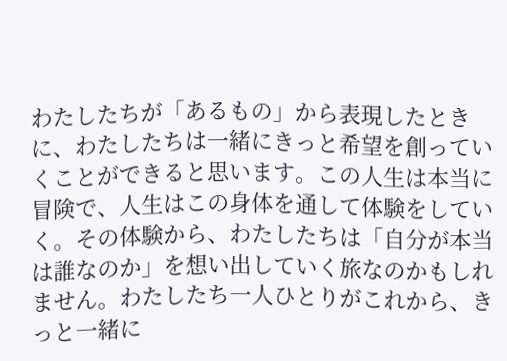わたしたちが「あるもの」から表現したときに、わたしたちは一緒にきっと希望を創っていくことができると思います。この人生は本当に冒険で、人生はこの身体を通して体験をしていく。その体験から、わたしたちは「自分が本当は誰なのか」を想い出していく旅なのかもしれません。わたしたち一人ひとりがこれから、きっと一緒に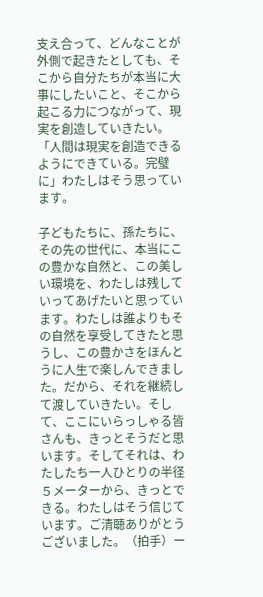支え合って、どんなことが外側で起きたとしても、そこから自分たちが本当に大事にしたいこと、そこから起こる力につながって、現実を創造していきたい。「人間は現実を創造できるようにできている。完璧に」わたしはそう思っています。

子どもたちに、孫たちに、その先の世代に、本当にこの豊かな自然と、この美しい環境を、わたしは残していってあげたいと思っています。わたしは誰よりもその自然を享受してきたと思うし、この豊かさをほんとうに人生で楽しんできました。だから、それを継続して渡していきたい。そして、ここにいらっしゃる皆さんも、きっとそうだと思います。そしてそれは、わたしたち一人ひとりの半径５メーターから、きっとできる。わたしはそう信じています。ご清聴ありがとうございました。（拍手）ー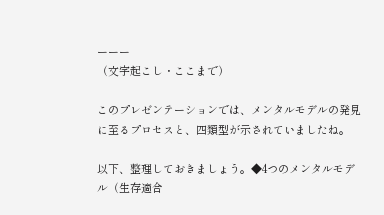ーーー
（文字起こし・ここまで）

このプレゼンテーションでは、メンタルモデルの発見に至るプロセスと、四類型が示されていましたね。

以下、整理しておきましょう。◆4つのメンタルモデル（生存適合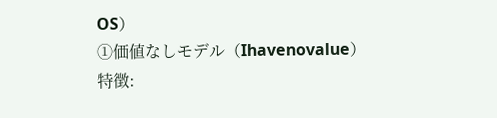OS）
①価値なしモデル（Ihavenovalue）
特徴: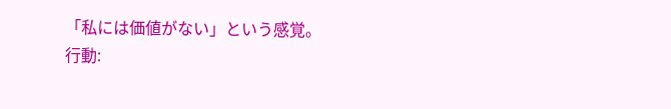「私には価値がない」という感覚。
行動: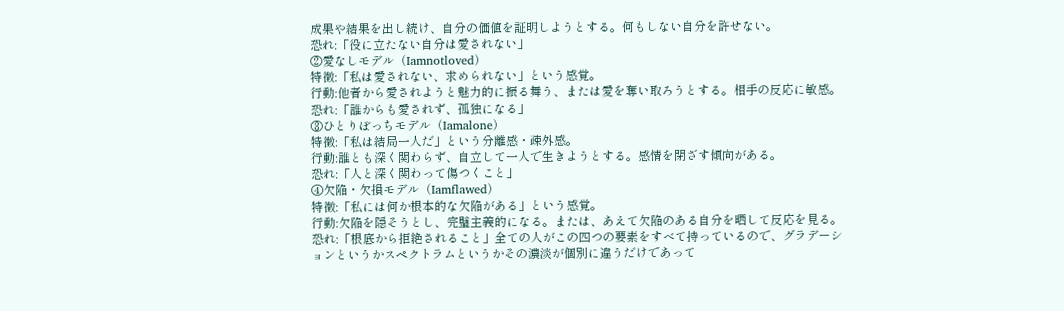成果や結果を出し続け、自分の価値を証明しようとする。何もしない自分を許せない。
恐れ:「役に立たない自分は愛されない」
②愛なしモデル（Iamnotloved）
特徴:「私は愛されない、求められない」という感覚。
行動:他者から愛されようと魅力的に振る舞う、または愛を奪い取ろうとする。相手の反応に敏感。
恐れ:「誰からも愛されず、孤独になる」
③ひとりぼっちモデル（Iamalone）
特徴:「私は結局一人だ」という分離感・疎外感。
行動:誰とも深く関わらず、自立して一人で生きようとする。感情を閉ざす傾向がある。
恐れ:「人と深く関わって傷つくこと」
④欠陥・欠損モデル（Iamflawed）
特徴:「私には何か根本的な欠陥がある」という感覚。
行動:欠陥を隠そうとし、完璧主義的になる。または、あえて欠陥のある自分を晒して反応を見る。
恐れ:「根底から拒絶されること」全ての人がこの四つの要素をすべて持っているので、グラデーションというかスペクトラムというかその濃淡が個別に違うだけであって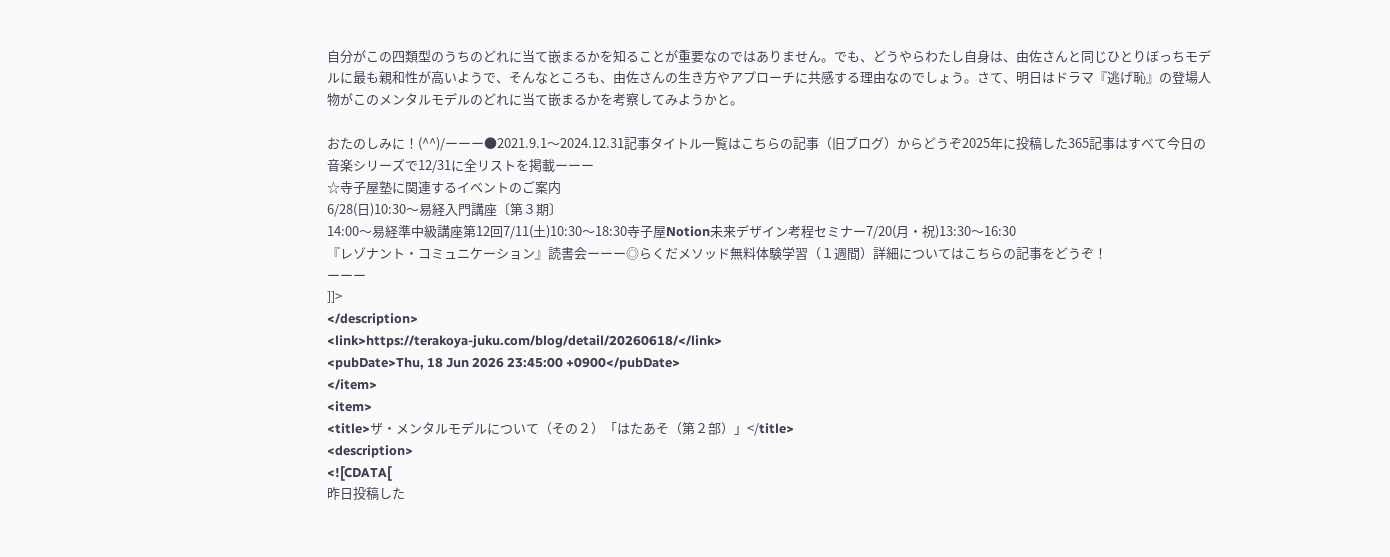自分がこの四類型のうちのどれに当て嵌まるかを知ることが重要なのではありません。でも、どうやらわたし自身は、由佐さんと同じひとりぼっちモデルに最も親和性が高いようで、そんなところも、由佐さんの生き方やアプローチに共感する理由なのでしょう。さて、明日はドラマ『逃げ恥』の登場人物がこのメンタルモデルのどれに当て嵌まるかを考察してみようかと。

おたのしみに！(^^)/ーーー●2021.9.1～2024.12.31記事タイトル一覧はこちらの記事（旧ブログ）からどうぞ2025年に投稿した365記事はすべて今日の音楽シリーズで12/31に全リストを掲載ーーー
☆寺子屋塾に関連するイベントのご案内
6/28(日)10:30～易経入門講座〔第３期〕
14:00～易経準中級講座第12回7/11(土)10:30～18:30寺子屋Notion未来デザイン考程セミナー7/20(月・祝)13:30～16:30
『レゾナント・コミュニケーション』読書会ーーー◎らくだメソッド無料体験学習（１週間）詳細についてはこちらの記事をどうぞ！
ーーー
]]>
</description>
<link>https://terakoya-juku.com/blog/detail/20260618/</link>
<pubDate>Thu, 18 Jun 2026 23:45:00 +0900</pubDate>
</item>
<item>
<title>ザ・メンタルモデルについて（その２）「はたあそ（第２部）」</title>
<description>
<![CDATA[
昨日投稿した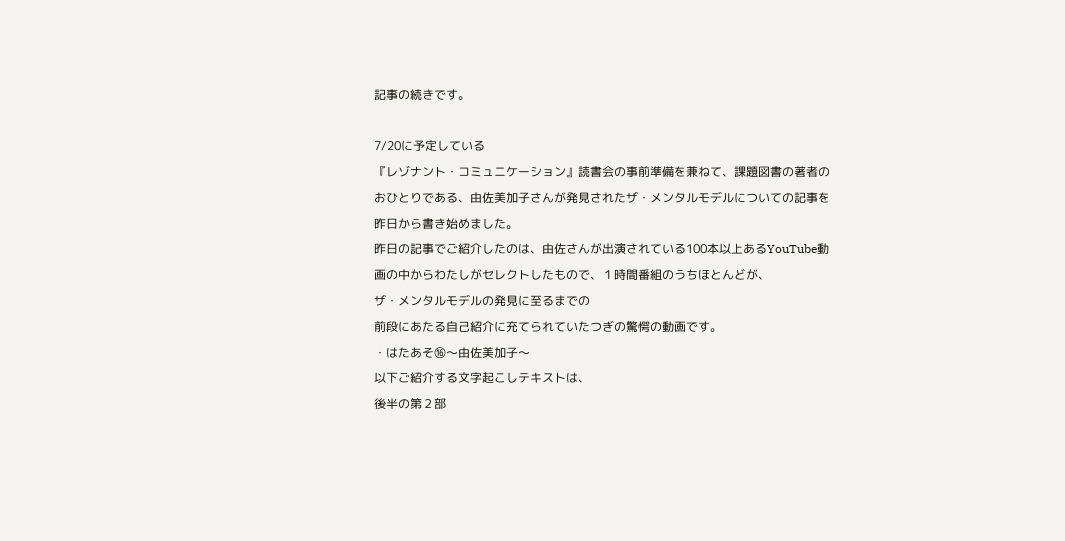記事の続きです。

7/20に予定している
『レゾナント・コミュニケーション』読書会の事前準備を兼ねて、課題図書の著者のおひとりである、由佐美加子さんが発見されたザ・メンタルモデルについての記事を昨日から書き始めました。
昨日の記事でご紹介したのは、由佐さんが出演されている100本以上あるYouTube動画の中からわたしがセレクトしたもので、１時間番組のうちほとんどが、
ザ・メンタルモデルの発見に至るまでの
前段にあたる自己紹介に充てられていたつぎの驚愕の動画です。
・はたあそ⑯～由佐美加子～
以下ご紹介する文字起こしテキストは、
後半の第２部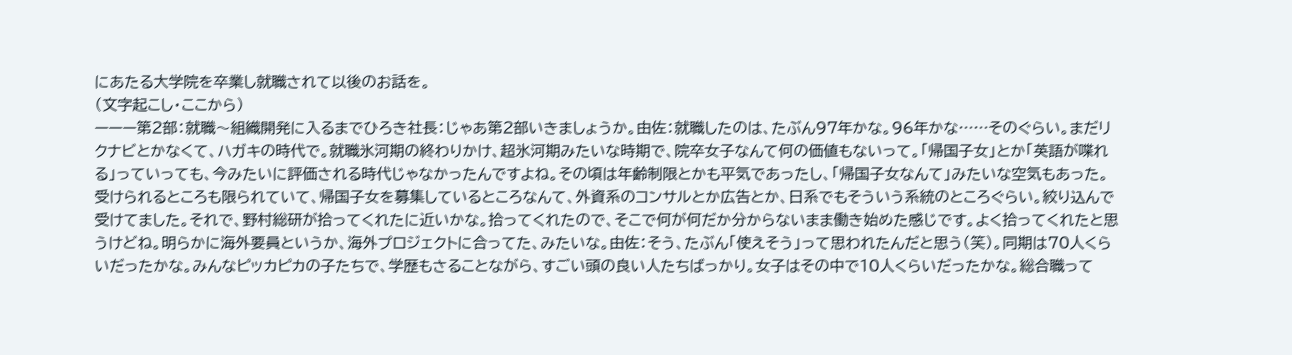にあたる大学院を卒業し就職されて以後のお話を。
（文字起こし・ここから）
ーーー第２部：就職～組織開発に入るまでひろき社長：じゃあ第２部いきましょうか。由佐：就職したのは、たぶん97年かな。96年かな……そのぐらい。まだリクナビとかなくて、ハガキの時代で。就職氷河期の終わりかけ、超氷河期みたいな時期で、院卒女子なんて何の価値もないって。「帰国子女」とか「英語が喋れる」っていっても、今みたいに評価される時代じゃなかったんですよね。その頃は年齢制限とかも平気であったし、「帰国子女なんて」みたいな空気もあった。受けられるところも限られていて、帰国子女を募集しているところなんて、外資系のコンサルとか広告とか、日系でもそういう系統のところぐらい。絞り込んで受けてました。それで、野村総研が拾ってくれたに近いかな。拾ってくれたので、そこで何が何だか分からないまま働き始めた感じです。よく拾ってくれたと思うけどね。明らかに海外要員というか、海外プロジェクトに合ってた、みたいな。由佐：そう、たぶん「使えそう」って思われたんだと思う（笑）。同期は70人くらいだったかな。みんなピッカピカの子たちで、学歴もさることながら、すごい頭の良い人たちばっかり。女子はその中で10人くらいだったかな。総合職って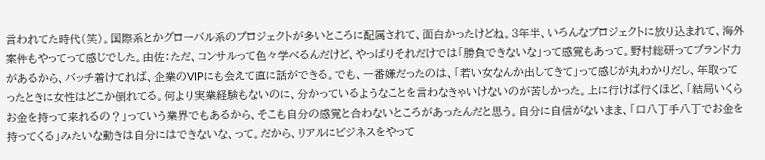言われてた時代（笑）。国際系とかグローバル系のプロジェクトが多いところに配属されて、面白かったけどね。３年半、いろんなプロジェクトに放り込まれて、海外案件もやってって感じでした。由佐：ただ、コンサルって色々学べるんだけど、やっぱりそれだけでは「勝負できないな」って感覚もあって。野村総研ってブランド力があるから、バッチ着けてれば、企業のVIPにも会えて直に話ができる。でも、一番嫌だったのは、「若い女なんか出してきて」って感じが丸わかりだし、年取ってったときに女性はどこか倒れてる。何より実業経験もないのに、分かっているようなことを言わなきゃいけないのが苦しかった。上に行けば行くほど、「結局いくらお金を持って来れるの？」っていう業界でもあるから、そこも自分の感覚と合わないところがあったんだと思う。自分に自信がないまま、「口八丁手八丁でお金を持ってくる」みたいな動きは自分にはできないな、って。だから、リアルにビジネスをやって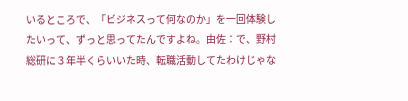いるところで、「ビジネスって何なのか」を一回体験したいって、ずっと思ってたんですよね。由佐：で、野村総研に３年半くらいいた時、転職活動してたわけじゃな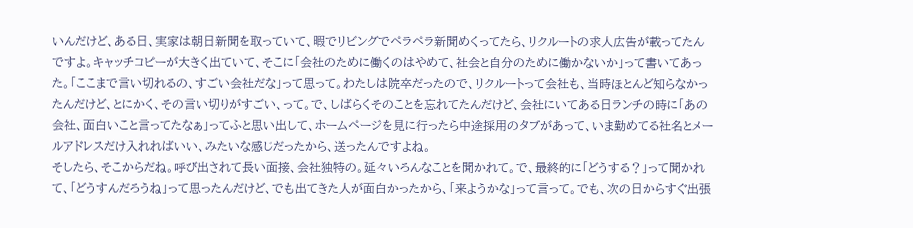いんだけど、ある日、実家は朝日新聞を取っていて、暇でリビングでペラペラ新聞めくってたら、リクルートの求人広告が載ってたんですよ。キャッチコピーが大きく出ていて、そこに「会社のために働くのはやめて、社会と自分のために働かないか」って書いてあった。「ここまで言い切れるの、すごい会社だな」って思って。わたしは院卒だったので、リクルートって会社も、当時ほとんど知らなかったんだけど、とにかく、その言い切りがすごい、って。で、しばらくそのことを忘れてたんだけど、会社にいてある日ランチの時に「あの会社、面白いこと言ってたなぁ」ってふと思い出して、ホームページを見に行ったら中途採用のタブがあって、いま勤めてる社名とメールアドレスだけ入れればいい、みたいな感じだったから、送ったんですよね。
そしたら、そこからだね。呼び出されて長い面接、会社独特の。延々いろんなことを聞かれて。で、最終的に「どうする？」って聞かれて、「どうすんだろうね」って思ったんだけど、でも出てきた人が面白かったから、「来ようかな」って言って。でも、次の日からすぐ出張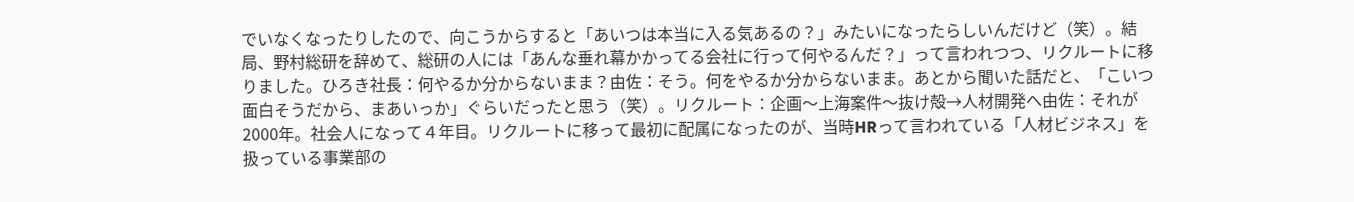でいなくなったりしたので、向こうからすると「あいつは本当に入る気あるの？」みたいになったらしいんだけど（笑）。結局、野村総研を辞めて、総研の人には「あんな垂れ幕かかってる会社に行って何やるんだ？」って言われつつ、リクルートに移りました。ひろき社長：何やるか分からないまま？由佐：そう。何をやるか分からないまま。あとから聞いた話だと、「こいつ面白そうだから、まあいっか」ぐらいだったと思う（笑）。リクルート：企画～上海案件～抜け殻→人材開発へ由佐：それが2000年。社会人になって４年目。リクルートに移って最初に配属になったのが、当時HRって言われている「人材ビジネス」を扱っている事業部の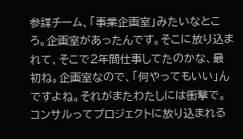参謀チーム、「事業企画室」みたいなところ。企画室があったんです。そこに放り込まれて、そこで２年間仕事してたのかな、最初ね。企画室なので、「何やってもいい」んですよね。それがまたわたしには衝撃で。コンサルってプロジェクトに放り込まれる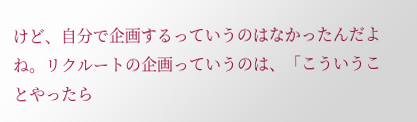けど、自分で企画するっていうのはなかったんだよね。リクルートの企画っていうのは、「こういうことやったら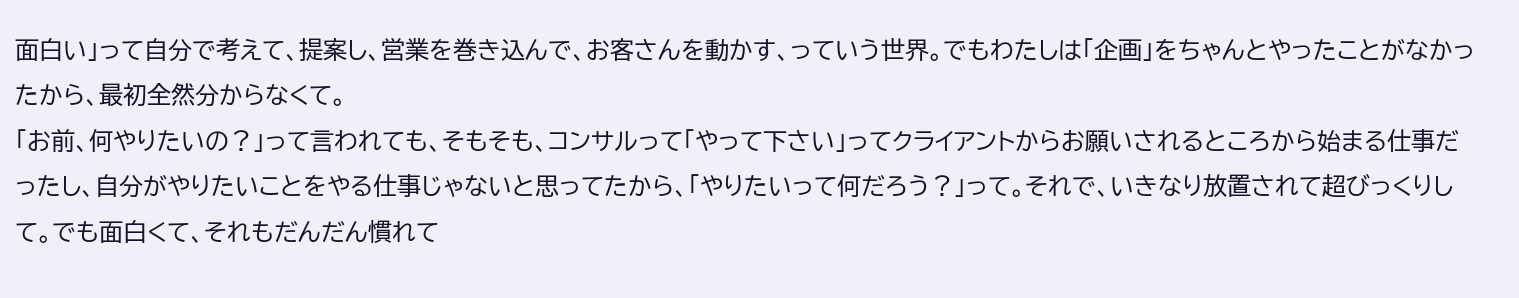面白い」って自分で考えて、提案し、営業を巻き込んで、お客さんを動かす、っていう世界。でもわたしは「企画」をちゃんとやったことがなかったから、最初全然分からなくて。
「お前、何やりたいの？」って言われても、そもそも、コンサルって「やって下さい」ってクライアントからお願いされるところから始まる仕事だったし、自分がやりたいことをやる仕事じゃないと思ってたから、「やりたいって何だろう？」って。それで、いきなり放置されて超びっくりして。でも面白くて、それもだんだん慣れて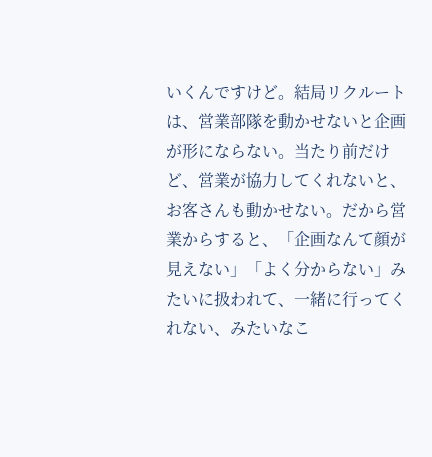いくんですけど。結局リクルートは、営業部隊を動かせないと企画が形にならない。当たり前だけど、営業が協力してくれないと、お客さんも動かせない。だから営業からすると、「企画なんて顔が見えない」「よく分からない」みたいに扱われて、一緒に行ってくれない、みたいなこ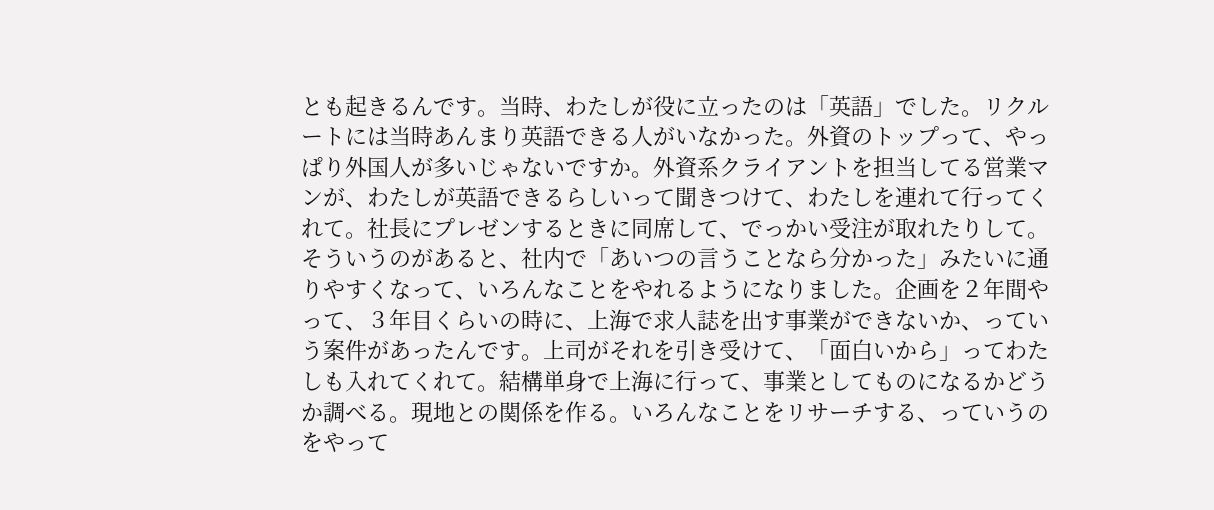とも起きるんです。当時、わたしが役に立ったのは「英語」でした。リクルートには当時あんまり英語できる人がいなかった。外資のトップって、やっぱり外国人が多いじゃないですか。外資系クライアントを担当してる営業マンが、わたしが英語できるらしいって聞きつけて、わたしを連れて行ってくれて。社長にプレゼンするときに同席して、でっかい受注が取れたりして。そういうのがあると、社内で「あいつの言うことなら分かった」みたいに通りやすくなって、いろんなことをやれるようになりました。企画を２年間やって、３年目くらいの時に、上海で求人誌を出す事業ができないか、っていう案件があったんです。上司がそれを引き受けて、「面白いから」ってわたしも入れてくれて。結構単身で上海に行って、事業としてものになるかどうか調べる。現地との関係を作る。いろんなことをリサーチする、っていうのをやって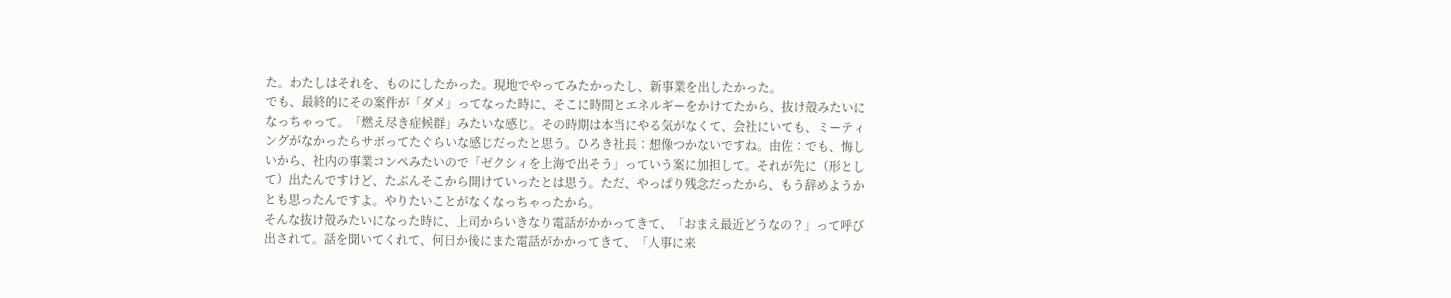た。わたしはそれを、ものにしたかった。現地でやってみたかったし、新事業を出したかった。
でも、最終的にその案件が「ダメ」ってなった時に、そこに時間とエネルギーをかけてたから、抜け殻みたいになっちゃって。「燃え尽き症候群」みたいな感じ。その時期は本当にやる気がなくて、会社にいても、ミーティングがなかったらサボってたぐらいな感じだったと思う。ひろき社長：想像つかないですね。由佐：でも、悔しいから、社内の事業コンペみたいので「ゼクシィを上海で出そう」っていう案に加担して。それが先に（形として）出たんですけど、たぶんそこから開けていったとは思う。ただ、やっぱり残念だったから、もう辞めようかとも思ったんですよ。やりたいことがなくなっちゃったから。
そんな抜け殻みたいになった時に、上司からいきなり電話がかかってきて、「おまえ最近どうなの？」って呼び出されて。話を聞いてくれて、何日か後にまた電話がかかってきて、「人事に来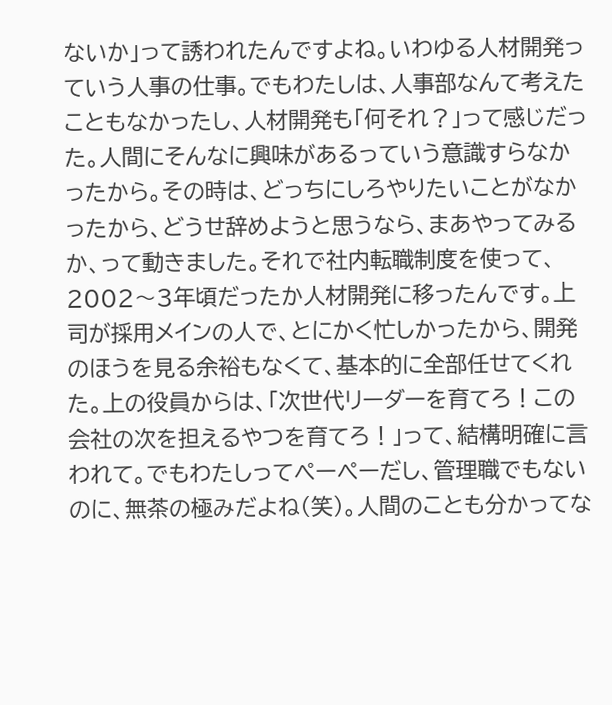ないか」って誘われたんですよね。いわゆる人材開発っていう人事の仕事。でもわたしは、人事部なんて考えたこともなかったし、人材開発も「何それ？」って感じだった。人間にそんなに興味があるっていう意識すらなかったから。その時は、どっちにしろやりたいことがなかったから、どうせ辞めようと思うなら、まあやってみるか、って動きました。それで社内転職制度を使って、2002～3年頃だったか人材開発に移ったんです。上司が採用メインの人で、とにかく忙しかったから、開発のほうを見る余裕もなくて、基本的に全部任せてくれた。上の役員からは、「次世代リーダーを育てろ！この会社の次を担えるやつを育てろ！」って、結構明確に言われて。でもわたしってぺーぺーだし、管理職でもないのに、無茶の極みだよね（笑）。人間のことも分かってな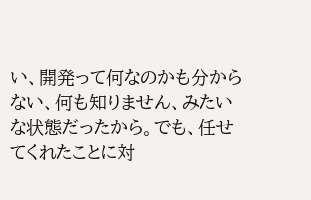い、開発って何なのかも分からない、何も知りません、みたいな状態だったから。でも、任せてくれたことに対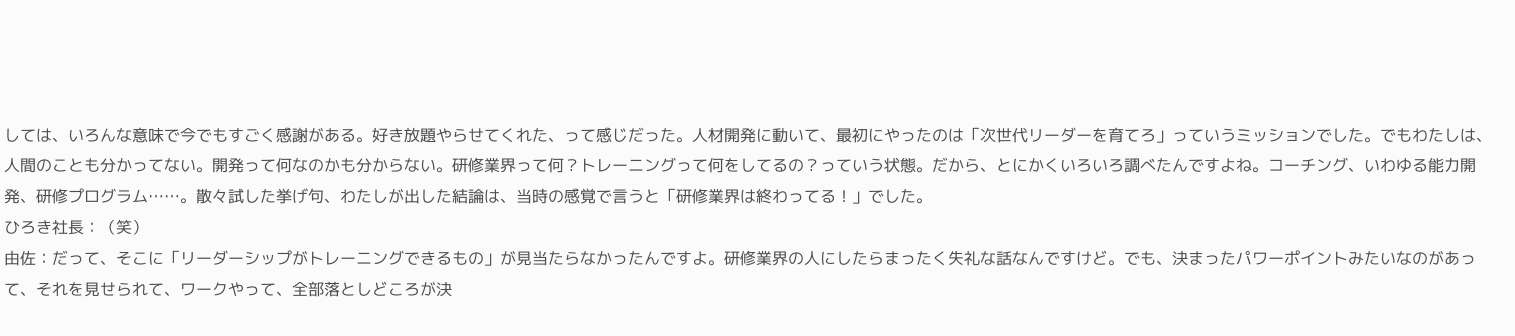しては、いろんな意味で今でもすごく感謝がある。好き放題やらせてくれた、って感じだった。人材開発に動いて、最初にやったのは「次世代リーダーを育てろ」っていうミッションでした。でもわたしは、人間のことも分かってない。開発って何なのかも分からない。研修業界って何？トレーニングって何をしてるの？っていう状態。だから、とにかくいろいろ調べたんですよね。コーチング、いわゆる能力開発、研修プログラム……。散々試した挙げ句、わたしが出した結論は、当時の感覚で言うと「研修業界は終わってる！」でした。
ひろき社長：（笑）
由佐：だって、そこに「リーダーシップがトレーニングできるもの」が見当たらなかったんですよ。研修業界の人にしたらまったく失礼な話なんですけど。でも、決まったパワーポイントみたいなのがあって、それを見せられて、ワークやって、全部落としどころが決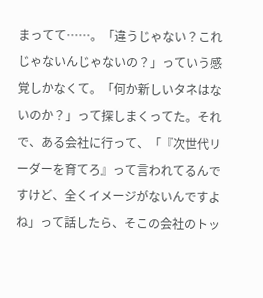まってて……。「違うじゃない？これじゃないんじゃないの？」っていう感覚しかなくて。「何か新しいタネはないのか？」って探しまくってた。それで、ある会社に行って、「『次世代リーダーを育てろ』って言われてるんですけど、全くイメージがないんですよね」って話したら、そこの会社のトッ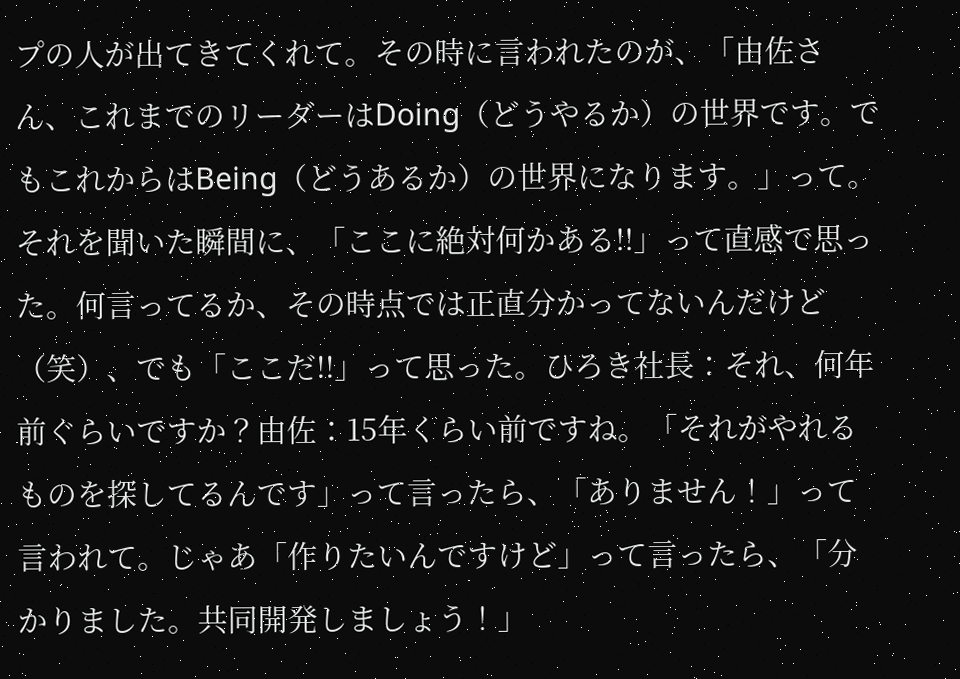プの人が出てきてくれて。その時に言われたのが、「由佐さん、これまでのリーダーはDoing（どうやるか）の世界です。でもこれからはBeing（どうあるか）の世界になります。」って。それを聞いた瞬間に、「ここに絶対何かある!!」って直感で思った。何言ってるか、その時点では正直分かってないんだけど（笑）、でも「ここだ!!」って思った。ひろき社長：それ、何年前ぐらいですか？由佐：15年くらい前ですね。「それがやれるものを探してるんです」って言ったら、「ありません！」って言われて。じゃあ「作りたいんですけど」って言ったら、「分かりました。共同開発しましょう！」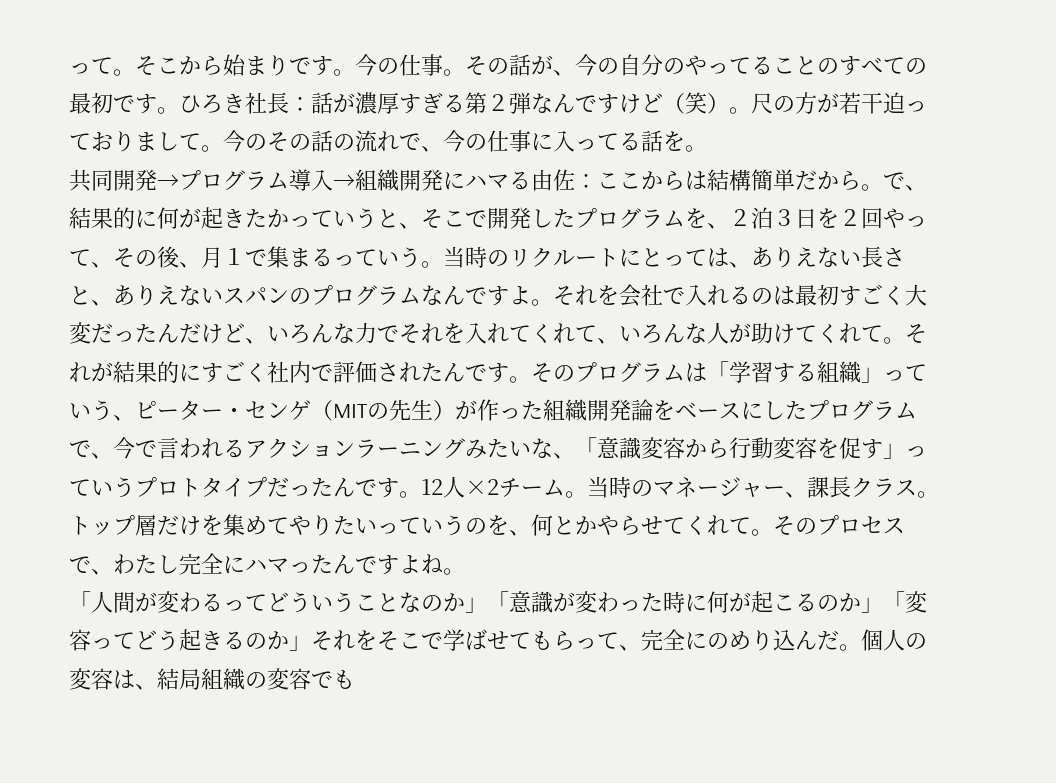って。そこから始まりです。今の仕事。その話が、今の自分のやってることのすべての最初です。ひろき社長：話が濃厚すぎる第２弾なんですけど（笑）。尺の方が若干迫っておりまして。今のその話の流れで、今の仕事に入ってる話を。
共同開発→プログラム導入→組織開発にハマる由佐：ここからは結構簡単だから。で、結果的に何が起きたかっていうと、そこで開発したプログラムを、２泊３日を２回やって、その後、月１で集まるっていう。当時のリクルートにとっては、ありえない長さと、ありえないスパンのプログラムなんですよ。それを会社で入れるのは最初すごく大変だったんだけど、いろんな力でそれを入れてくれて、いろんな人が助けてくれて。それが結果的にすごく社内で評価されたんです。そのプログラムは「学習する組織」っていう、ピーター・センゲ（MITの先生）が作った組織開発論をベースにしたプログラムで、今で言われるアクションラーニングみたいな、「意識変容から行動変容を促す」っていうプロトタイプだったんです。12人×2チーム。当時のマネージャー、課長クラス。トップ層だけを集めてやりたいっていうのを、何とかやらせてくれて。そのプロセスで、わたし完全にハマったんですよね。
「人間が変わるってどういうことなのか」「意識が変わった時に何が起こるのか」「変容ってどう起きるのか」それをそこで学ばせてもらって、完全にのめり込んだ。個人の変容は、結局組織の変容でも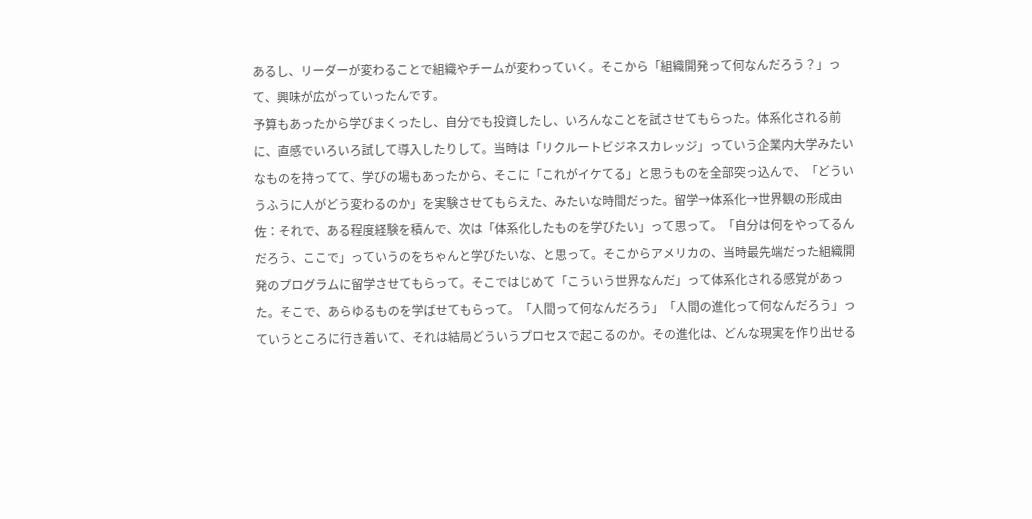あるし、リーダーが変わることで組織やチームが変わっていく。そこから「組織開発って何なんだろう？」って、興味が広がっていったんです。
予算もあったから学びまくったし、自分でも投資したし、いろんなことを試させてもらった。体系化される前に、直感でいろいろ試して導入したりして。当時は「リクルートビジネスカレッジ」っていう企業内大学みたいなものを持ってて、学びの場もあったから、そこに「これがイケてる」と思うものを全部突っ込んで、「どういうふうに人がどう変わるのか」を実験させてもらえた、みたいな時間だった。留学→体系化→世界観の形成由佐：それで、ある程度経験を積んで、次は「体系化したものを学びたい」って思って。「自分は何をやってるんだろう、ここで」っていうのをちゃんと学びたいな、と思って。そこからアメリカの、当時最先端だった組織開発のプログラムに留学させてもらって。そこではじめて「こういう世界なんだ」って体系化される感覚があった。そこで、あらゆるものを学ばせてもらって。「人間って何なんだろう」「人間の進化って何なんだろう」っていうところに行き着いて、それは結局どういうプロセスで起こるのか。その進化は、どんな現実を作り出せる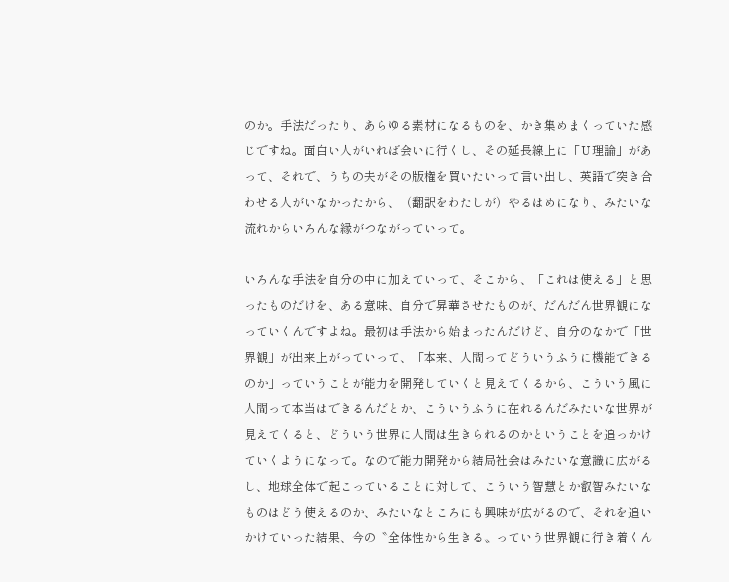のか。手法だったり、あらゆる素材になるものを、かき集めまくっていた感じですね。面白い人がいれば会いに行くし、その延長線上に「Ｕ理論」があって、それで、うちの夫がその版権を買いたいって言い出し、英語で突き合わせる人がいなかったから、（翻訳をわたしが）やるはめになり、みたいな流れからいろんな縁がつながっていって。

いろんな手法を自分の中に加えていって、そこから、「これは使える」と思ったものだけを、ある意味、自分で昇華させたものが、だんだん世界観になっていくんですよね。最初は手法から始まったんだけど、自分のなかで「世界観」が出来上がっていって、「本来、人間ってどういうふうに機能できるのか」っていうことが能力を開発していくと見えてくるから、こういう風に人間って本当はできるんだとか、こういうふうに在れるんだみたいな世界が見えてくると、どういう世界に人間は生きられるのかということを追っかけていくようになって。なので能力開発から結局社会はみたいな意識に広がるし、地球全体で起こっていることに対して、こういう智慧とか叡智みたいなものはどう使えるのか、みたいなところにも興味が広がるので、それを追いかけていった結果、今の〝全体性から生きる〟っていう世界観に行き着くん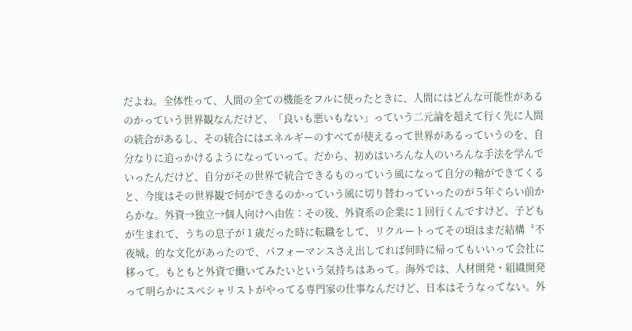だよね。全体性って、人間の全ての機能をフルに使ったときに、人間にはどんな可能性があるのかっていう世界観なんだけど、「良いも悪いもない」っていう二元論を超えて行く先に人間の統合があるし、その統合にはエネルギーのすべてが使えるって世界があるっていうのを、自分なりに追っかけるようになっていって。だから、初めはいろんな人のいろんな手法を学んでいったんだけど、自分がその世界で統合できるものっていう風になって自分の軸ができてくると、今度はその世界観で何ができるのかっていう風に切り替わっていったのが５年ぐらい前からかな。外資→独立→個人向けへ由佐：その後、外資系の企業に１回行くんですけど、子どもが生まれて、うちの息子が１歳だった時に転職をして、リクルートってその頃はまだ結構〝不夜城〟的な文化があったので、パフォーマンスさえ出してれば何時に帰ってもいいって会社に移って。もともと外資で働いてみたいという気持ちはあって。海外では、人材開発・組織開発って明らかにスペシャリストがやってる専門家の仕事なんだけど、日本はそうなってない。外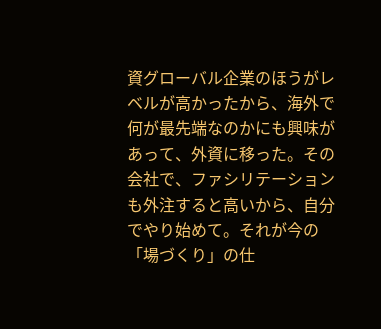資グローバル企業のほうがレベルが高かったから、海外で何が最先端なのかにも興味があって、外資に移った。その会社で、ファシリテーションも外注すると高いから、自分でやり始めて。それが今の「場づくり」の仕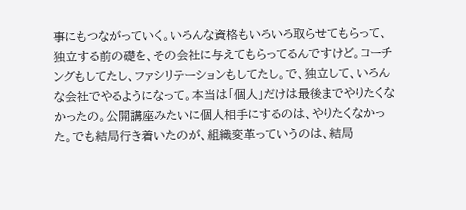事にもつながっていく。いろんな資格もいろいろ取らせてもらって、独立する前の礎を、その会社に与えてもらってるんですけど。コーチングもしてたし、ファシリテーションもしてたし。で、独立して、いろんな会社でやるようになって。本当は「個人」だけは最後までやりたくなかったの。公開講座みたいに個人相手にするのは、やりたくなかった。でも結局行き着いたのが、組織変革っていうのは、結局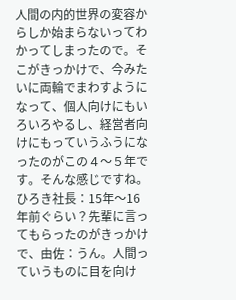人間の内的世界の変容からしか始まらないってわかってしまったので。そこがきっかけで、今みたいに両輪でまわすようになって、個人向けにもいろいろやるし、経営者向けにもっていうふうになったのがこの４～５年です。そんな感じですね。ひろき社長：15年～16年前ぐらい？先輩に言ってもらったのがきっかけで、由佐：うん。人間っていうものに目を向け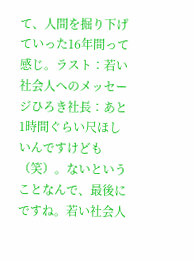て、人間を掘り下げていった16年間って感じ。ラスト：若い社会人へのメッセージひろき社長：あと1時間ぐらい尺ほしいんですけども（笑）。ないということなんで、最後にですね。若い社会人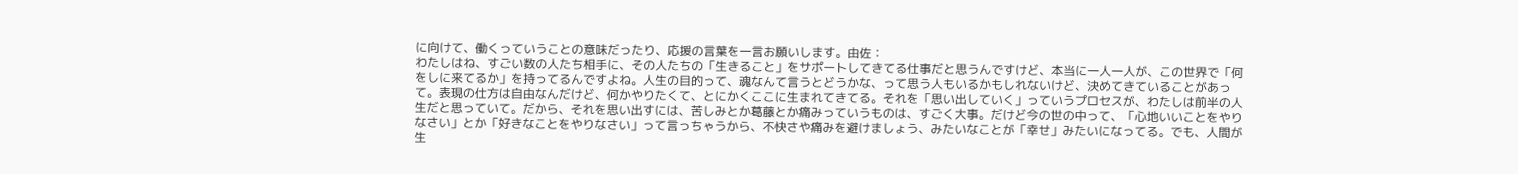に向けて、働くっていうことの意味だったり、応援の言葉を一言お願いします。由佐：
わたしはね、すごい数の人たち相手に、その人たちの「生きること」をサポートしてきてる仕事だと思うんですけど、本当に一人一人が、この世界で「何をしに来てるか」を持ってるんですよね。人生の目的って、魂なんて言うとどうかな、って思う人もいるかもしれないけど、決めてきていることがあって。表現の仕方は自由なんだけど、何かやりたくて、とにかくここに生まれてきてる。それを「思い出していく」っていうプロセスが、わたしは前半の人生だと思っていて。だから、それを思い出すには、苦しみとか葛藤とか痛みっていうものは、すごく大事。だけど今の世の中って、「心地いいことをやりなさい」とか「好きなことをやりなさい」って言っちゃうから、不快さや痛みを避けましょう、みたいなことが「幸せ」みたいになってる。でも、人間が生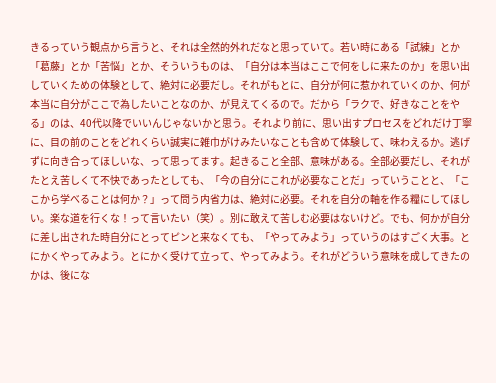きるっていう観点から言うと、それは全然的外れだなと思っていて。若い時にある「試練」とか「葛藤」とか「苦悩」とか、そういうものは、「自分は本当はここで何をしに来たのか」を思い出していくための体験として、絶対に必要だし。それがもとに、自分が何に惹かれていくのか、何が本当に自分がここで為したいことなのか、が見えてくるので。だから「ラクで、好きなことをやる」のは、40代以降でいいんじゃないかと思う。それより前に、思い出すプロセスをどれだけ丁寧に、目の前のことをどれくらい誠実に雑巾がけみたいなことも含めて体験して、味わえるか。逃げずに向き合ってほしいな、って思ってます。起きること全部、意味がある。全部必要だし、それがたとえ苦しくて不快であったとしても、「今の自分にこれが必要なことだ」っていうことと、「ここから学べることは何か？」って問う内省力は、絶対に必要。それを自分の軸を作る糧にしてほしい。楽な道を行くな！って言いたい（笑）。別に敢えて苦しむ必要はないけど。でも、何かが自分に差し出された時自分にとってピンと来なくても、「やってみよう」っていうのはすごく大事。とにかくやってみよう。とにかく受けて立って、やってみよう。それがどういう意味を成してきたのかは、後にな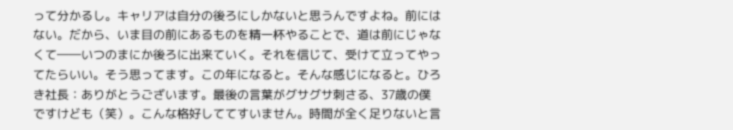って分かるし。キャリアは自分の後ろにしかないと思うんですよね。前にはない。だから、いま目の前にあるものを精一杯やることで、道は前にじゃなくて――いつのまにか後ろに出来ていく。それを信じて、受けて立ってやってたらいい。そう思ってます。この年になると。そんな感じになると。ひろき社長：ありがとうございます。最後の言葉がグサグサ刺さる、37歳の僕ですけども（笑）。こんな格好しててすいません。時間が全く足りないと言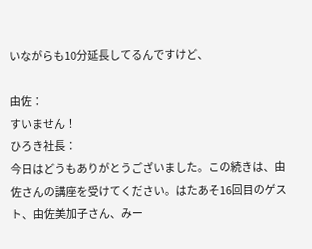いながらも10分延長してるんですけど、

由佐：
すいません！
ひろき社長：
今日はどうもありがとうございました。この続きは、由佐さんの講座を受けてください。はたあそ16回目のゲスト、由佐美加子さん、みー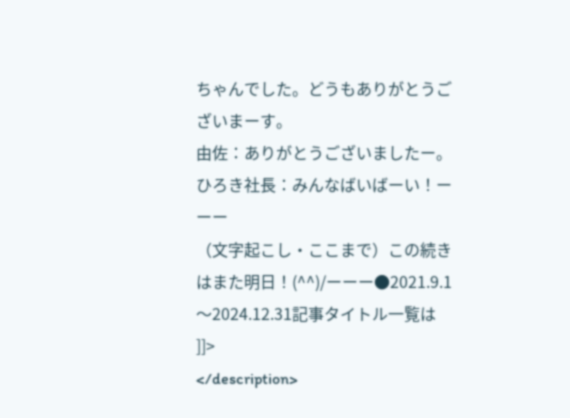ちゃんでした。どうもありがとうございまーす。
由佐：ありがとうございましたー。
ひろき社長：みんなばいばーい！ーーー
（文字起こし・ここまで）この続きはまた明日！(^^)/ーーー●2021.9.1～2024.12.31記事タイトル一覧は
]]>
</description>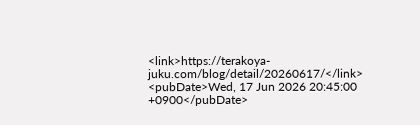<link>https://terakoya-juku.com/blog/detail/20260617/</link>
<pubDate>Wed, 17 Jun 2026 20:45:00 +0900</pubDate>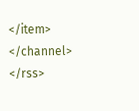</item>
</channel>
</rss>